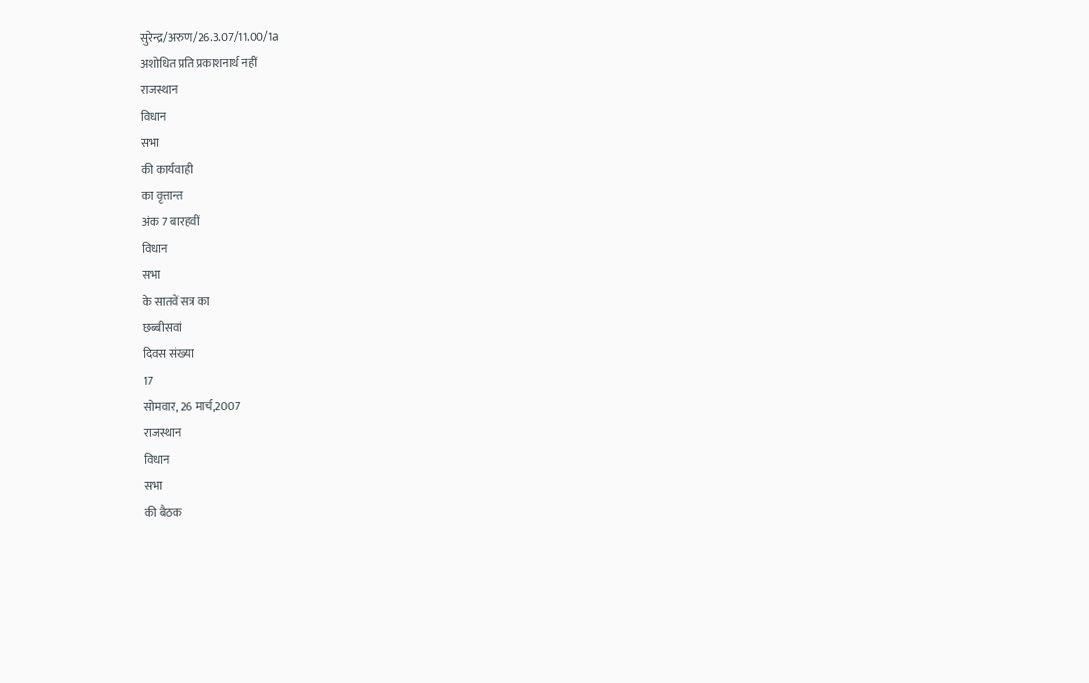सुरेन्द्र/अरुण/26.3.07/11.00/1a
अशोधित प्रति प्रकाशनार्थ नहीं
राजस्थान
विधान
सभा
की कार्यवाही
का वृत्तान्त
अंक 7 बारहवीं
विधान
सभा
के सातवें सत्र का
छब्बीसवां
दिवस संख्या
17
सोमवार, 26 मार्च,2007
राजस्थान
विधान
सभा
की बैठक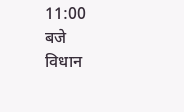11:00
बजे
विधान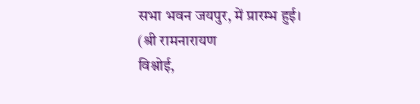सभा भवन जयपुर, में प्रारम्भ हुई।
(श्री रामनारायण
विश्नोई,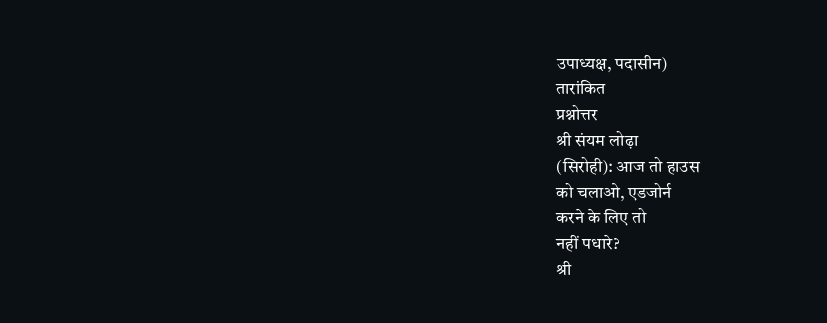उपाध्यक्ष, पदासीन)
तारांकित
प्रश्नोत्तर
श्री संयम लोढ़ा
(सिरोही): आज तो हाउस
को चलाओ, एडजोर्न
करने के लिए तो
नहीं पधारे?
श्री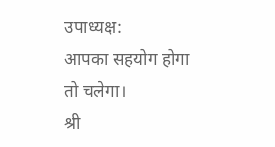उपाध्यक्ष:
आपका सहयोग होगा
तो चलेगा।
श्री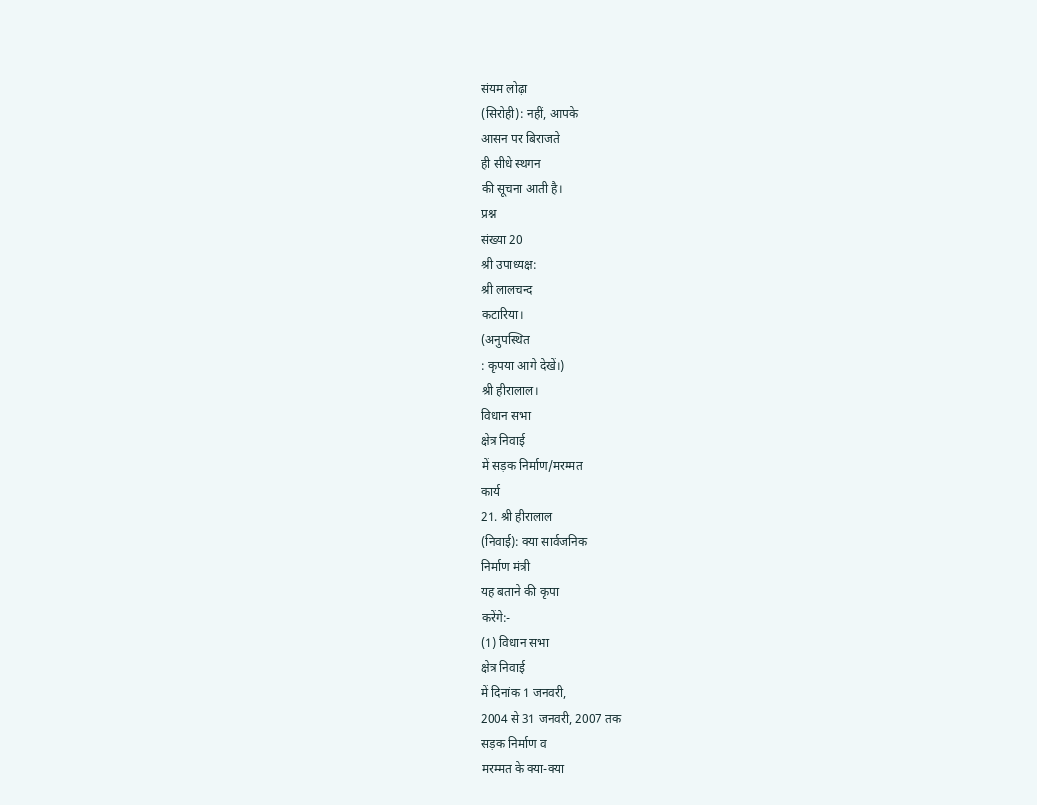संयम लोढ़ा
(सिरोही): नहीं, आपके
आसन पर बिराजते
ही सीधे स्थगन
की सूचना आती है।
प्रश्न
संख्या 20
श्री उपाध्यक्ष:
श्री लालचन्द
कटारिया।
(अनुपस्थित
: कृपया आगे देखें।)
श्री हीरालाल।
विधान सभा
क्षेत्र निवाई
में सड़क निर्माण/मरम्मत
कार्य
21. श्री हीरालाल
(निवाई): क्या सार्वजनिक
निर्माण मंत्री
यह बताने की कृपा
करेंगे:-
(1) विधान सभा
क्षेत्र निवाई
में दिनांक 1 जनवरी,
2004 से 31 जनवरी, 2007 तक
सड़क निर्माण व
मरम्मत के क्या-क्या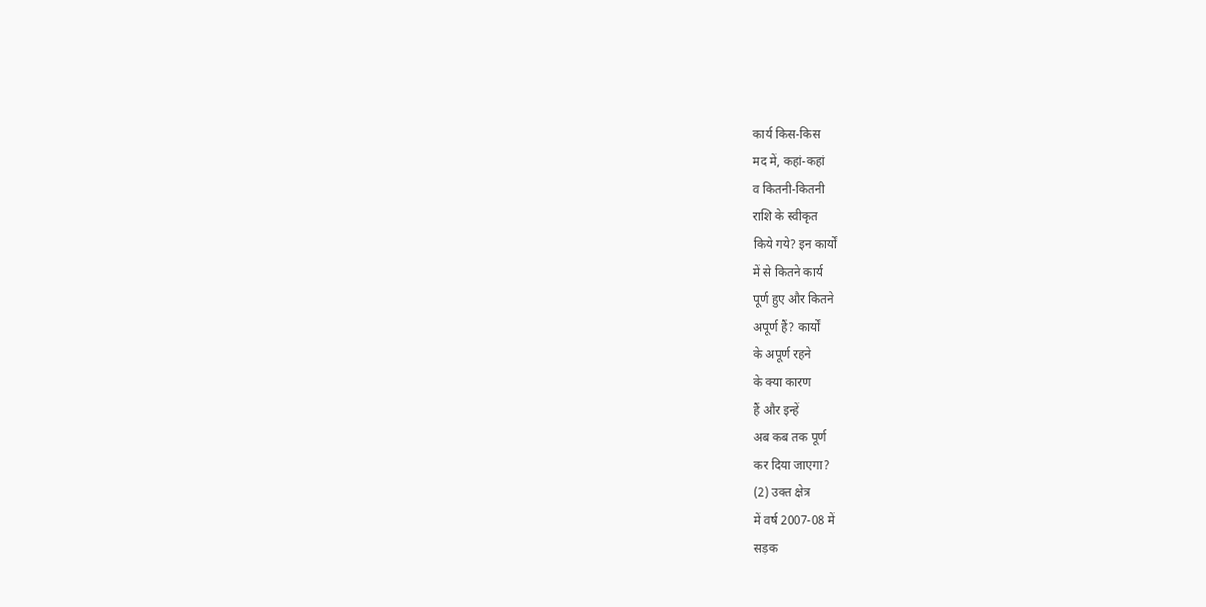कार्य किस-किस
मद में, कहां-कहां
व कितनी-कितनी
राशि के स्वीकृत
किये गये? इन कार्यों
में से कितने कार्य
पूर्ण हुए और कितने
अपूर्ण हैं? कार्यों
के अपूर्ण रहने
के क्या कारण
हैं और इन्हें
अब कब तक पूर्ण
कर दिया जाएगा?
(2) उक्त क्षेत्र
में वर्ष 2007-08 में
सड़क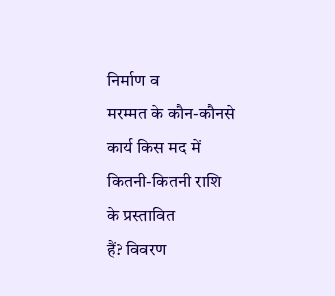निर्माण व
मरम्मत के कौन-कौनसे
कार्य किस मद में
कितनी-कितनी राशि
के प्रस्तावित
हैं? विवरण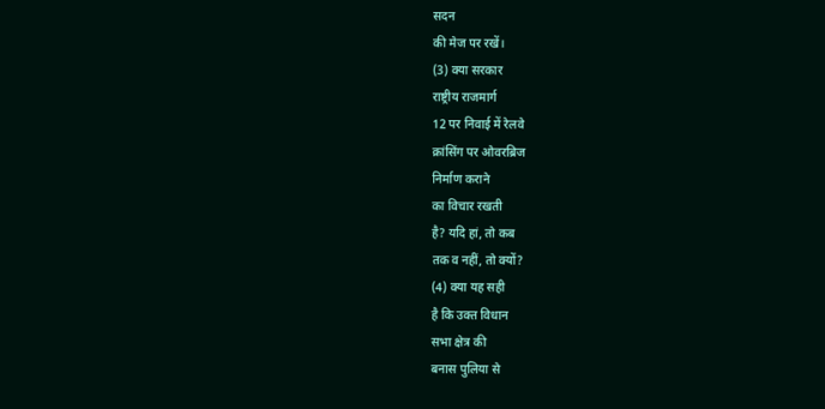सदन
की मेज पर रखें।
(3) क्या सरकार
राष्ट्रीय राजमार्ग
12 पर निवाई में रेलवे
क्रांसिंग पर ओवरब्रिज
निर्माण कराने
का विचार रखती
है? यदि हां, तो कब
तक व नहीं, तो क्यों?
(4) क्या यह सही
है कि उक्त विधान
सभा क्षेत्र की
बनास पुलिया से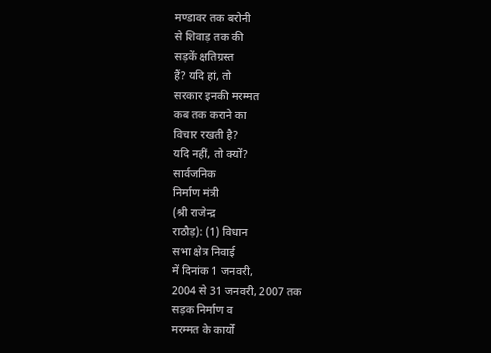मण्डावर तक बरोनी
से शिवाड़ तक की
सड़कें क्षतिग्रस्त
हैं? यदि हां, तो
सरकार इनकी मरम्मत
कब तक कराने का
विचार रखती है?
यदि नहीं, तो क्यों?
सार्वजनिक
निर्माण मंत्री
(श्री राजेन्द्र
राठौड़): (1) विधान
सभा क्षेत्र निवाई
में दिनांक 1 जनवरी,
2004 से 31 जनवरी, 2007 तक
सड़क निर्माण व
मरम्मत के कार्यों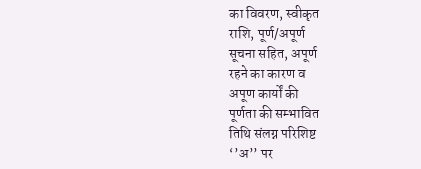का विवरण, स्वीकृत
राशि, पूर्ण/अपूर्ण
सूचना सहित, अपूर्ण
रहने का कारण व
अपूण कार्यों की
पूर्णता की सम्भावित
तिथि संलग्न परिशिष्ट
‘’अ’’ पर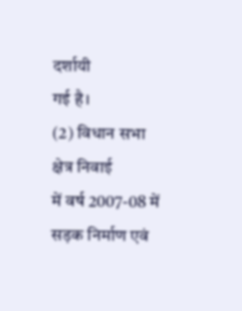दर्शायी
गई है।
(2) विधान सभा
क्षेत्र निवाई
में वर्ष 2007-08 में
सड़क निर्माण एवं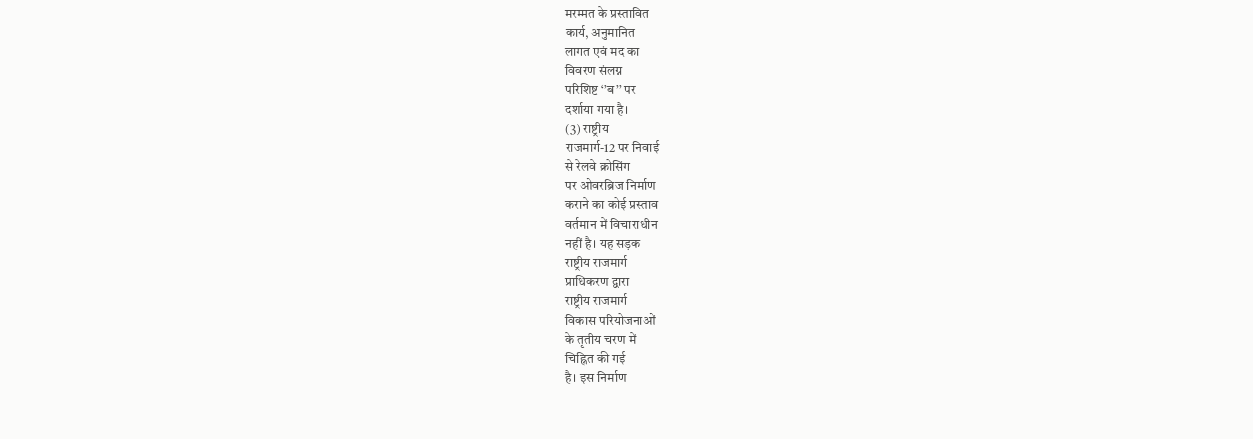मरम्मत के प्रस्तावित
कार्य, अनुमानित
लागत एवं मद का
विवरण संलग्न
परिशिष्ट ‘’ब’’ पर
दर्शाया गया है।
(3) राष्ट्रीय
राजमार्ग-12 पर निवाई
से रेलवे क्रोसिंग
पर ओवरब्रिज निर्माण
कराने का कोई प्रस्ताव
वर्तमान में विचाराधीन
नहीं है। यह सड़क
राष्ट्रीय राजमार्ग
प्राधिकरण द्वारा
राष्ट्रीय राजमार्ग
विकास परियोजनाओं
के तृतीय चरण में
चिह्नित की गई
है। इस निर्माण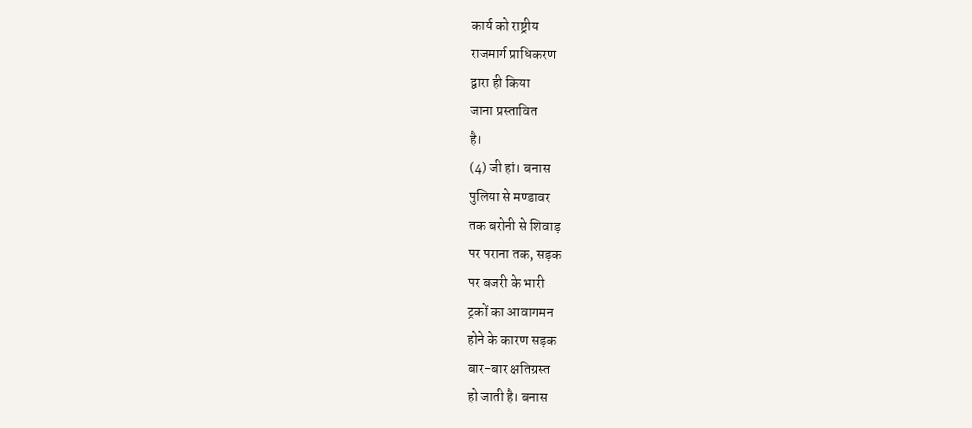कार्य को राष्ट्रीय
राजमार्ग प्राधिकरण
द्वारा ही किया
जाना प्रस्तावित
है।
(4) जी हां। बनास
पुलिया से मण्डावर
तक बरोनी से शिवाड़
पर पराना तक, सड़क
पर बजरी के भारी
ट्रकों का आवागमन
होने के कारण सड़क
बार-बार क्षतिग्रस्त
हो जाती है। बनास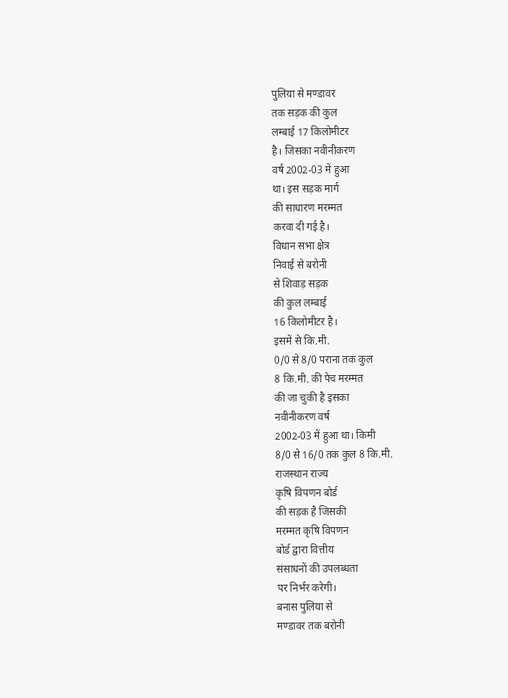पुलिया से मण्डावर
तक सड़क की कुल
लम्बाई 17 किलोमीटर
है। जिसका नवीनीकरण
वर्ष 2002-03 में हुआ
था। इस सड़क मार्ग
की साधारण मरम्मत
करवा दी गई है।
विधान सभा क्षेत्र
निवाई से बरोनी
से शिवाड़ सड़क
की कुल लम्बाई
16 किलोमीटर है।
इसमें से कि.मी.
0/0 से 8/0 पराना तक कुल
8 कि.मी. की पेच मरम्मत
की जा चुकी है इसका
नवीनीकरण वर्ष
2002-03 में हुआ था। किमी
8/0 से 16/0 तक कुल 8 कि.मी.
राजस्थान राज्य
कृषि विपणन बोर्ड
की सड़क है जिसकी
मरम्मत कृषि विपणन
बोर्ड द्वारा वित्तीय
संसाधनों की उपलब्धता
पर निर्भर करेगी।
बनास पुलिया से
मण्डावर तक बरोनी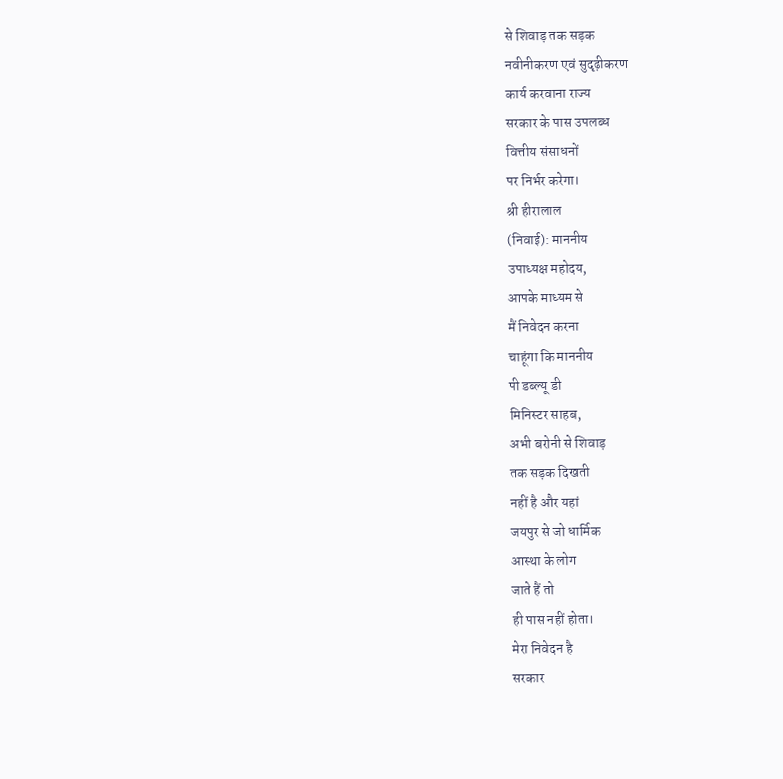से शिवाड़ तक सड़क
नवीनीकरण एवं सुदृढ़ीकरण
कार्य करवाना राज्य
सरकार के पास उपलब्ध
वित्तीय संसाधनों
पर निर्भर करेगा।
श्री हीरालाल
(निवाई): माननीय
उपाध्यक्ष महोदय,
आपके माध्यम से
मैं निवेदन करना
चाहूंगा कि माननीय
पी डब्ल्यू डी
मिनिस्टर साहब,
अभी बरोनी से शिवाड़
तक सड़क दिखती
नहीं है और यहां
जयपुर से जो धार्मिक
आस्था के लोग
जाते हैं तो
ही पास नहीं होता।
मेरा निवेदन है
सरकार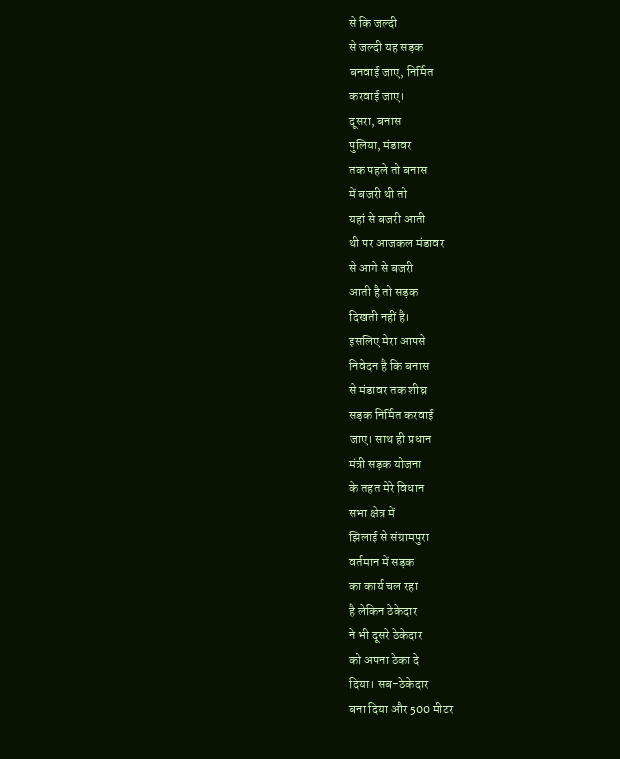से कि जल्दी
से जल्दी यह सड़क
बनवाई जाए, निर्मित
करवाई जाए।
दूसरा, बनास
पुलिया, मंडावर
तक पहले तो बनास
में बजरी थी तो
यहां से बजरी आती
थी पर आजकल मंडावर
से आगे से बजरी
आती है तो सड़क
दिखती नहीं है।
इसलिए मेरा आपसे
निवेदन है कि बनास
से मंडावर तक शीघ्र
सड़क निर्मित करवाई
जाए। साथ ही प्रधान
मंत्री सड़क योजना
के तहत मेरे विधान
सभा क्षेत्र में
झिलाई से संग्रामपुरा
वर्तमान में सड़क
का कार्य चल रहा
है लेकिन ठेकेदार
ने भी दूसरे ठेकेदार
को अपना ठेका दे
दिया। सब-ठेकेदार
बना दिया और 500 मीटर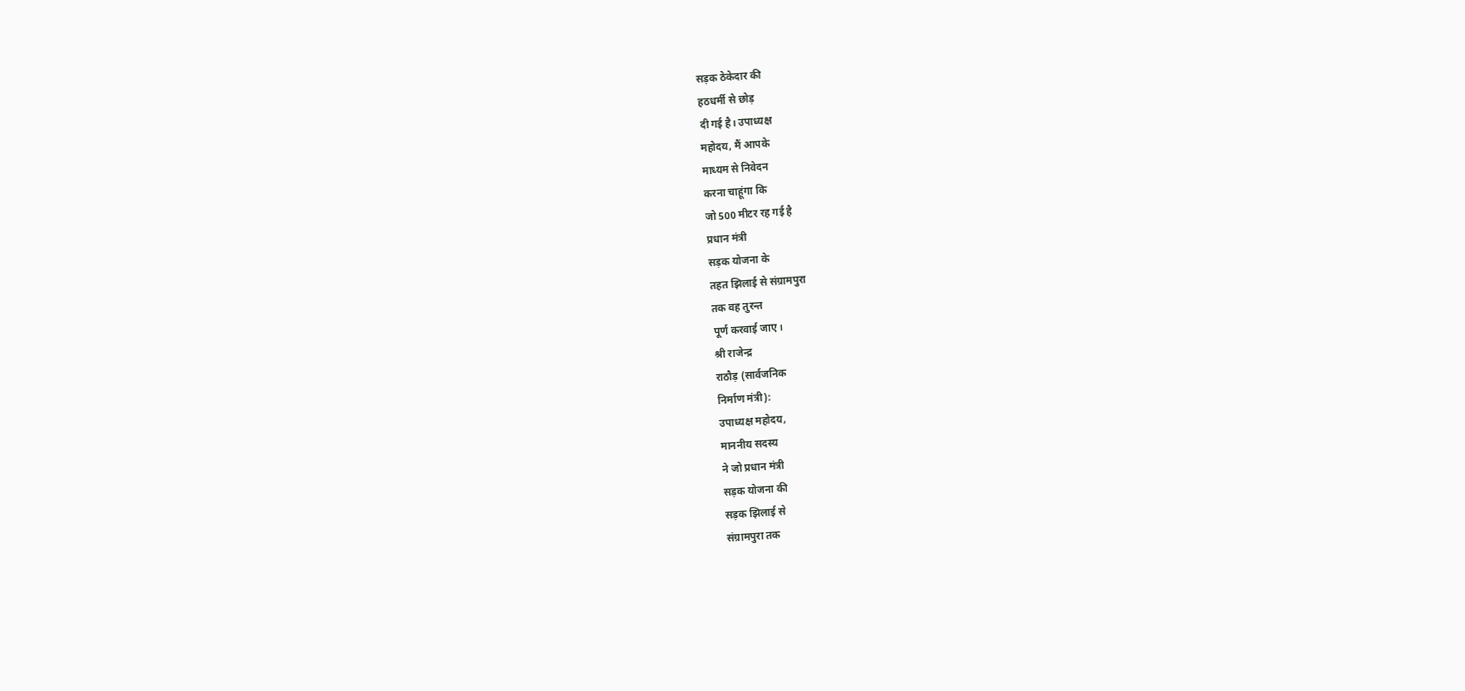सड़क ठेकेदार की
हठधर्मी से छोड़
दी गई है। उपाध्यक्ष
महोदय, मैं आपके
माध्यम से निवेदन
करना चाहूंगा कि
जो 500 मीटर रह गई है
प्रधान मंत्री
सड़क योजना के
तहत झिलाई से संग्रामपुरा
तक वह तुरन्त
पूर्ण करवाई जाए।
श्री राजेन्द्र
राठौड़ (सार्वजनिक
निर्माण मंत्री):
उपाध्यक्ष महोदय,
माननीय सदस्य
ने जो प्रधान मंत्री
सड़क योजना की
सड़क झिलाई से
संग्रामपुरा तक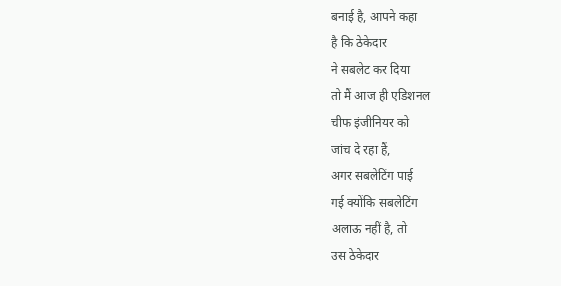बनाई है, आपने कहा
है कि ठेकेदार
ने सबलेट कर दिया
तो मैं आज ही एडिशनल
चीफ इंजीनियर को
जांच दे रहा हैं,
अगर सबलेटिंग पाई
गई क्योंकि सबलेटिंग
अलाऊ नहीं है, तो
उस ठेकेदार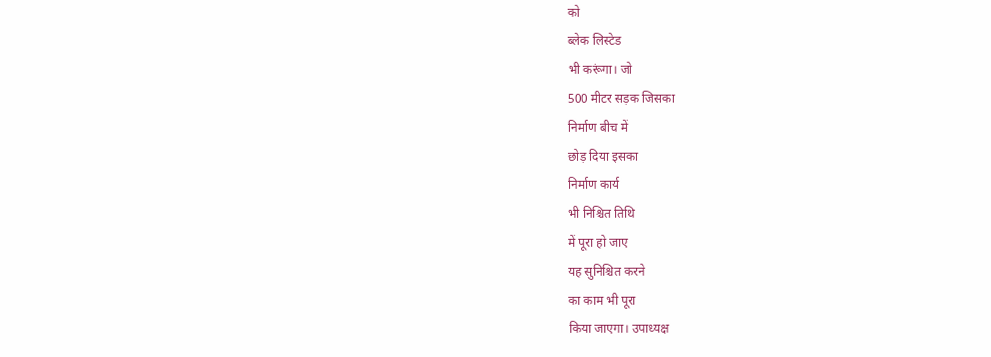को
ब्लेक लिस्टेड
भी करूंगा। जो
500 मीटर सड़क जिसका
निर्माण बीच में
छोड़ दिया इसका
निर्माण कार्य
भी निश्चित तिथि
में पूरा हो जाए
यह सुनिश्चित करने
का काम भी पूरा
किया जाएगा। उपाध्यक्ष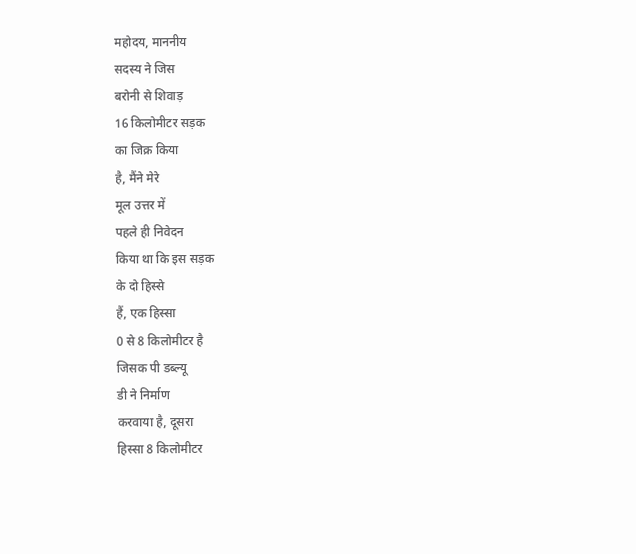महोदय, माननीय
सदस्य ने जिस
बरोनी से शिवाड़
16 किलोमीटर सड़क
का जिक्र किया
है, मैंने मेरे
मूल उत्तर में
पहले ही निवेदन
किया था कि इस सड़क
के दो हिस्से
हैं, एक हिस्सा
0 से 8 किलोमीटर है
जिसक पी डब्ल्यू
डी ने निर्माण
करवाया है, दूसरा
हिस्सा 8 किलोमीटर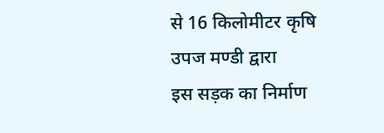से 16 किलोमीटर कृषि
उपज मण्डी द्वारा
इस सड़क का निर्माण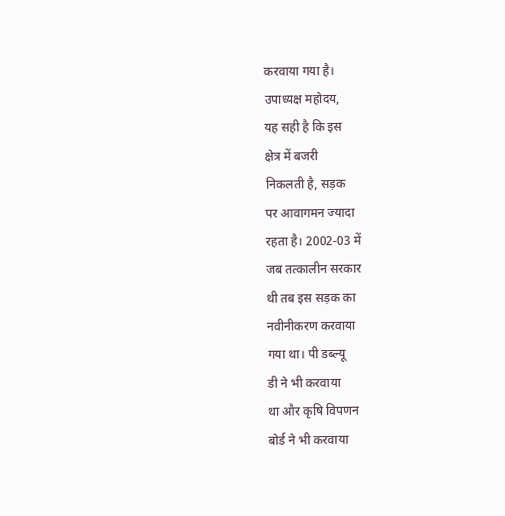करवाया गया है।
उपाध्यक्ष महोदय,
यह सही है कि इस
क्षेत्र में बजरी
निकलती है, सड़क
पर आवागमन ज्यादा
रहता है। 2002-03 में
जब तत्कालीन सरकार
थी तब इस सड़क का
नवीनीकरण करवाया
गया था। पी डब्ल्यू
डी ने भी करवाया
था और कृषि विपणन
बोर्ड ने भी करवाया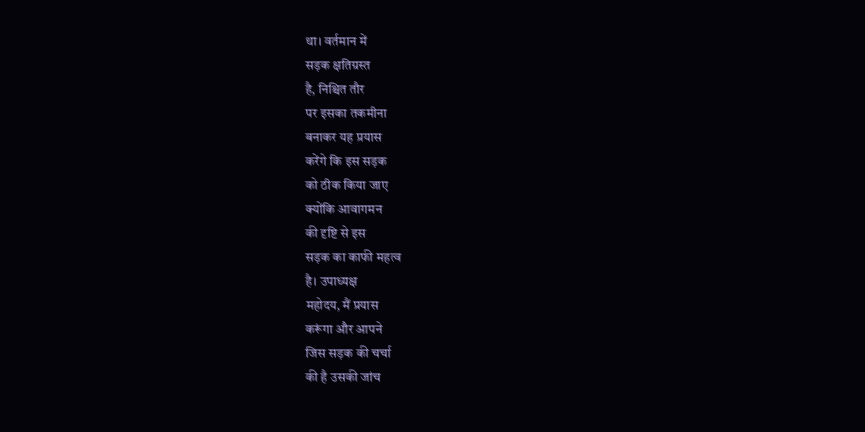था। वर्तमान में
सड़क क्षतिग्रस्त
है, निश्चित तौर
पर इसका तकमीना
बनाकर यह प्रयास
करेंगे कि इस सड़क
को ठीक किया जाए
क्योंकि आवागमन
की दृष्टि से इस
सड़क का काफी महत्व
है। उपाध्यक्ष
महोदय, मैं प्रयास
करूंगा और आपने
जिस सड़क की चर्चा
की है उसकी जांच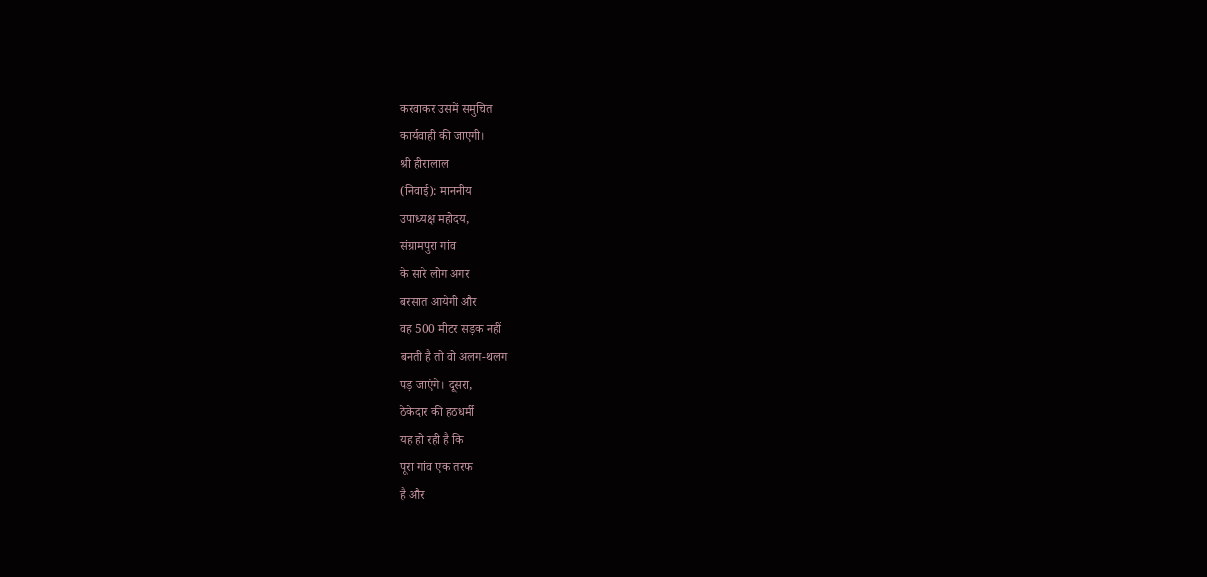करवाकर उसमें समुचित
कार्यवाही की जाएगी।
श्री हीरालाल
(निवाई): माननीय
उपाध्यक्ष महोदय,
संग्रामपुरा गांव
के सारे लोग अगर
बरसात आयेगी और
वह 500 मीटर सड़क नहीं
बनती है तो वो अलग-थलग
पड़ जाएंगे। दूसरा,
ठेकेदार की हठधर्मी
यह हो रही है कि
पूरा गांव एक तरफ
है और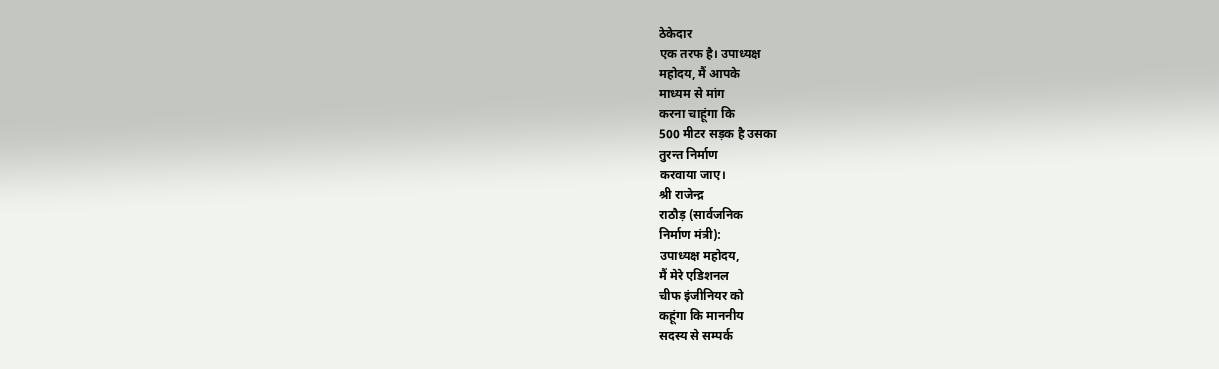ठेकेदार
एक तरफ है। उपाध्यक्ष
महोदय, मैं आपके
माध्यम से मांग
करना चाहूंगा कि
500 मीटर सड़क है उसका
तुरन्त निर्माण
करवाया जाए।
श्री राजेन्द्र
राठौड़ (सार्वजनिक
निर्माण मंत्री):
उपाध्यक्ष महोदय,
मैं मेरे एडिशनल
चीफ इंजीनियर को
कहूंगा कि माननीय
सदस्य से सम्पर्क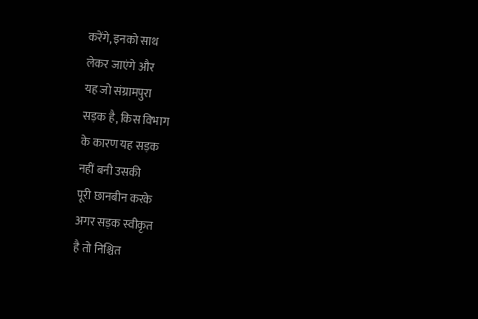करेंगे, इनको साथ
लेकर जाएंगे और
यह जो संग्रामपुरा
सड़क है, किस विभाग
के कारण यह सड़क
नहीं बनी उसकी
पूरी छानबीन करके
अगर सड़क स्वीकृत
है तो निश्चित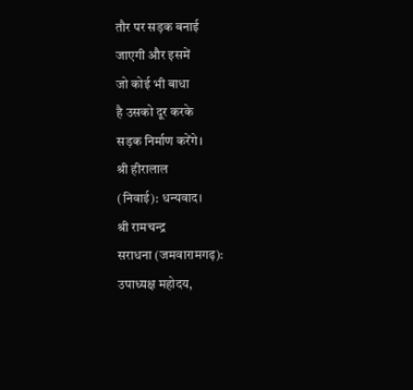तौर पर सड़क बनाई
जाएगी और इसमें
जो कोई भी बाधा
है उसको दूर करके
सड़क निर्माण करेंगे।
श्री हीरालाल
(निवाई): धन्यवाद।
श्री रामचन्द्र
सराधना (जमवारामगढ़):
उपाध्यक्ष महोदय,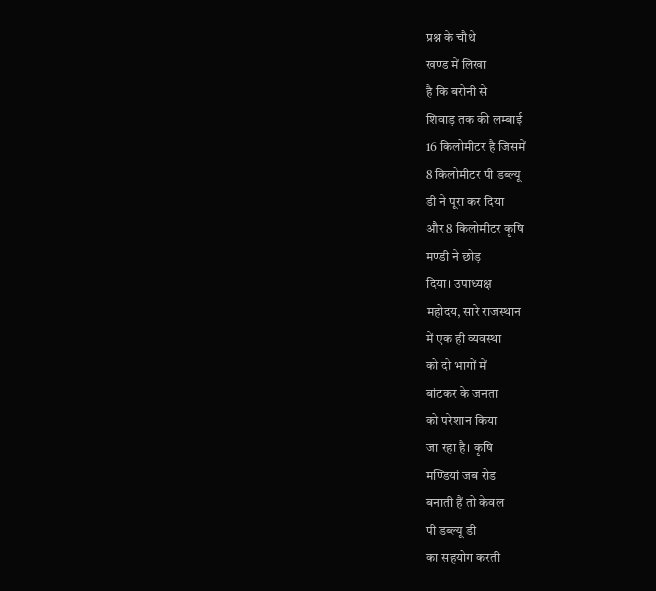प्रश्न के चौथे
खण्ड में लिखा
है कि बरोनी से
शिवाड़ तक की लम्बाई
16 किलोमीटर है जिसमें
8 किलोमीटर पी डब्ल्यू
डी ने पूरा कर दिया
और 8 किलोमीटर कृषि
मण्डी ने छोड़
दिया। उपाध्यक्ष
महोदय, सारे राजस्थान
में एक ही व्यवस्था
को दो भागों में
बांटकर के जनता
को परेशान किया
जा रहा है। कृषि
मण्डियां जब रोड
बनाती हैं तो केवल
पी डब्ल्यू डी
का सहयोग करती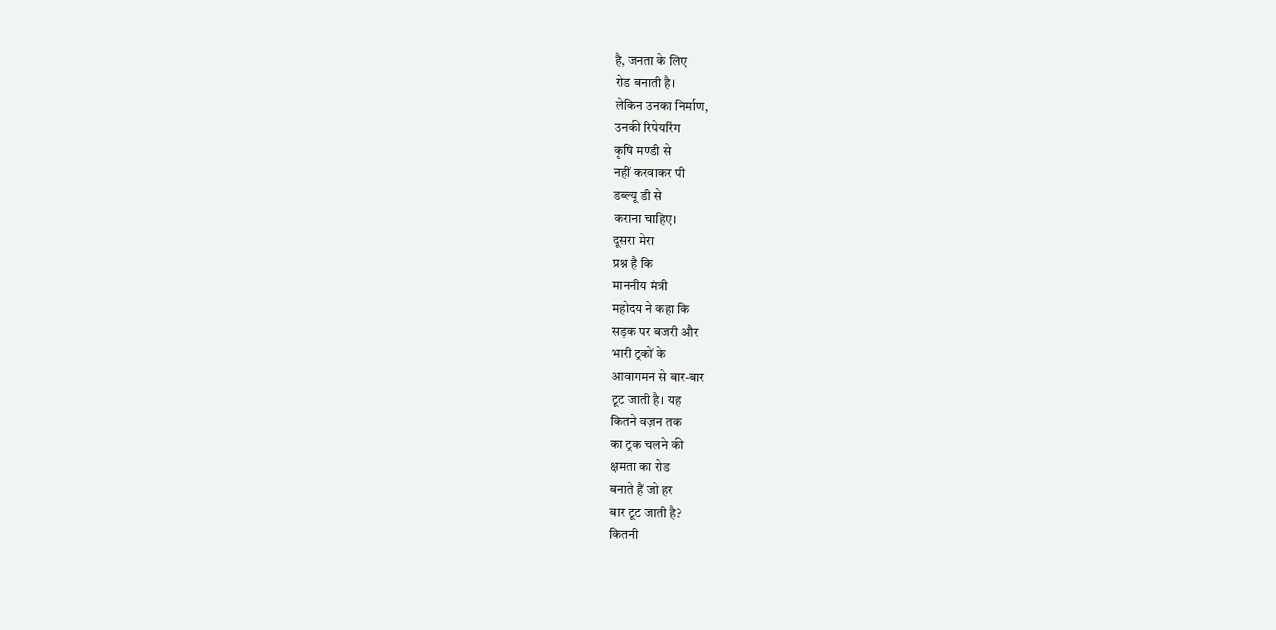है, जनता के लिए
रोड बनाती है।
लेकिन उनका निर्माण,
उनकी रिपेयरिंग
कृषि मण्डी से
नहीं करवाकर पी
डब्ल्यू डी से
कराना चाहिए।
दूसरा मेरा
प्रश्न है कि
माननीय मंत्री
महोदय ने कहा कि
सड़क पर बजरी और
भारी ट्रकों के
आवागमन से बार-बार
टूट जाती है। यह
कितने वज़न तक
का ट्रक चलने की
क्षमता का रोड
बनाते हैं जो हर
बार टूट जाती है?
कितनी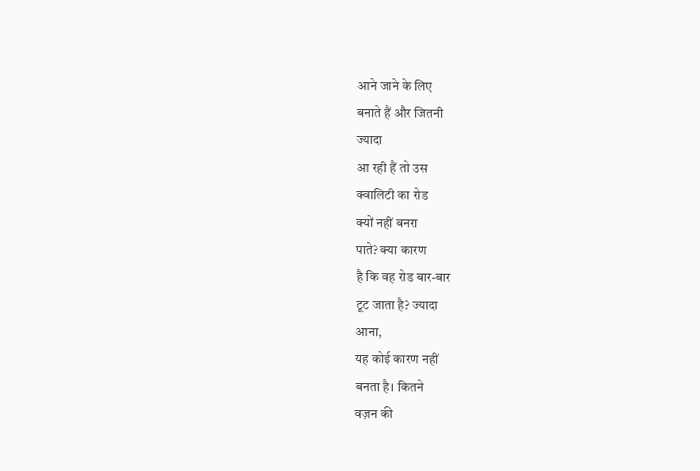आने जाने के लिए
बनाते हैं और जितनी
ज्यादा
आ रही हैं तो उस
क्वालिटी का रोड
क्यों नहीं बनरा
पाते? क्या कारण
है कि वह रोड बार-बार
टूट जाता है? ज्यादा
आना,
यह कोई कारण नहीं
बनता है। कितने
वज़न की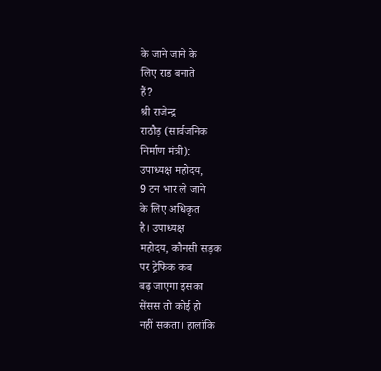के जाने जाने के
लिए राड बनाते
हैं?
श्री राजेन्द्र
राठौड़ (सार्वजनिक
निर्माण मंत्री):
उपाध्यक्ष महोदय,
9 टन भार ले जाने
के लिए अधिकृत
है। उपाध्यक्ष
महोदय, कौनसी सड़क
पर ट्रेफिक कब
बढ़ जाएगा इसका
सेंसस तो कोई हो
नहीं सकता। हालांकि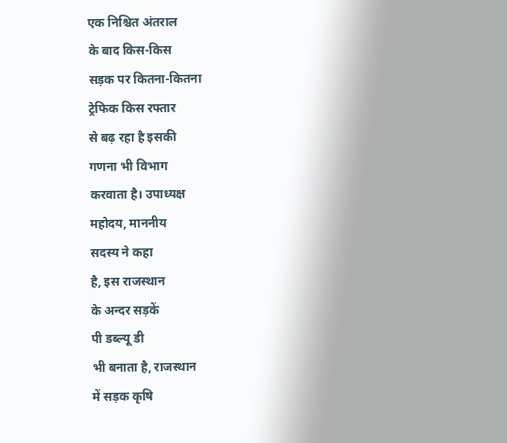एक निश्चित अंतराल
के बाद किस-किस
सड़क पर कितना-कितना
ट्रेफिक किस रफ्तार
से बढ़ रहा है इसकी
गणना भी विभाग
करवाता है। उपाध्यक्ष
महोदय, माननीय
सदस्य ने कहा
है, इस राजस्थान
के अन्दर सड़कें
पी डब्ल्यू डी
भी बनाता है, राजस्थान
में सड़क कृषि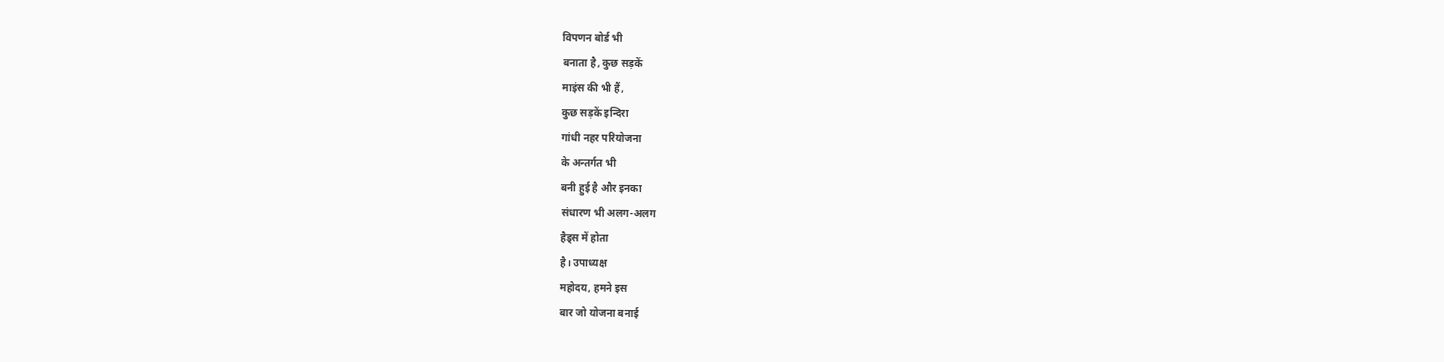विपणन बोर्ड भी
बनाता है, कुछ सड़कें
माइंस की भी हैं,
कुछ सड़कें इन्दिरा
गांधी नहर परियोजना
के अन्तर्गत भी
बनी हुई है और इनका
संधारण भी अलग-अलग
हैड्स में होता
है। उपाध्यक्ष
महोदय, हमने इस
बार जो योजना बनाई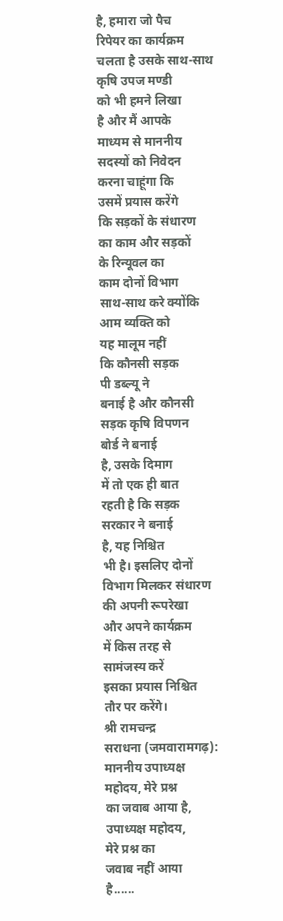है, हमारा जो पैच
रिपेयर का कार्यक्रम
चलता है उसके साथ-साथ
कृषि उपज मण्डी
को भी हमने लिखा
है और मैं आपके
माध्यम से माननीय
सदस्यों को निवेदन
करना चाहूंगा कि
उसमें प्रयास करेंगे
कि सड़कों के संधारण
का काम और सड़कों
के रिन्यूवल का
काम दोनों विभाग
साथ-साथ करे क्योंकि
आम व्यक्ति को
यह मालूम नहीं
कि कौनसी सड़क
पी डब्ल्यू ने
बनाई है और कौनसी
सड़क कृषि विपणन
बोर्ड ने बनाई
है, उसके दिमाग
में तो एक ही बात
रहती है कि सड़क
सरकार ने बनाई
है, यह निश्चित
भी है। इसलिए दोनों
विभाग मिलकर संधारण
की अपनी रूपरेखा
और अपने कार्यक्रम
में किस तरह से
सामंजस्य करें
इसका प्रयास निश्चित
तौर पर करेंगे।
श्री रामचन्द्र
सराधना (जमवारामगढ़):
माननीय उपाध्यक्ष
महोदय, मेरे प्रश्न
का जवाब आया है,
उपाध्यक्ष महोदय,
मेरे प्रश्न का
जवाब नहीं आया
है......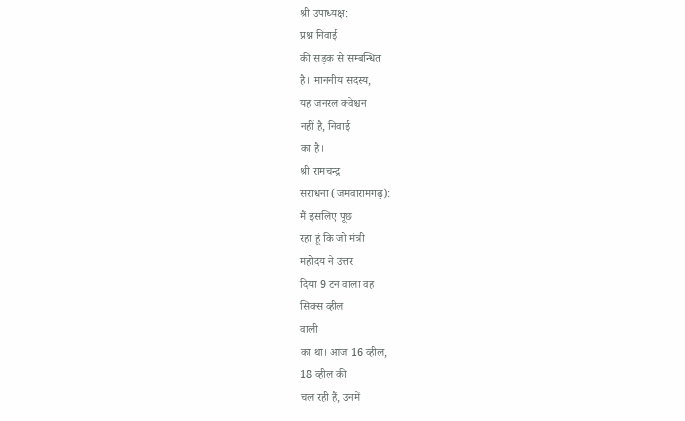श्री उपाध्यक्ष:
प्रश्न निवाई
की सड़क से सम्बन्धित
है। माननीय सदस्य,
यह जनरल क्वेश्चन
नहीं है, निवाई
का है।
श्री रामचन्द्र
सराधना (जमवारामगढ़):
मैं इसलिए पूछ
रहा हूं कि जो मंत्री
महोदय ने उत्तर
दिया 9 टन वाला वह
सिक्स व्हील
वाली
का था। आज 16 व्हील,
18 व्हील की
चल रही हैं, उनमें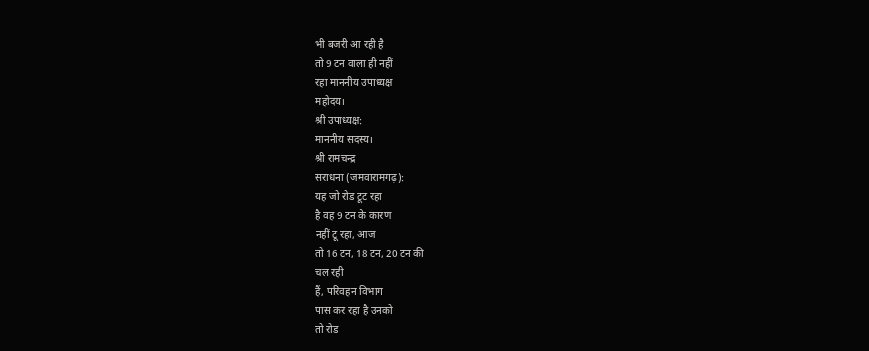भी बजरी आ रही है
तो 9 टन वाला ही नहीं
रहा माननीय उपाध्यक्ष
महोदय।
श्री उपाध्यक्ष:
माननीय सदस्य।
श्री रामचन्द्र
सराधना (जमवारामगढ़):
यह जो रोड टूट रहा
है वह 9 टन के कारण
नहीं टू रहा, आज
तो 16 टन, 18 टन, 20 टन की
चल रही
हैं, परिवहन विभाग
पास कर रहा है उनको
तो रोड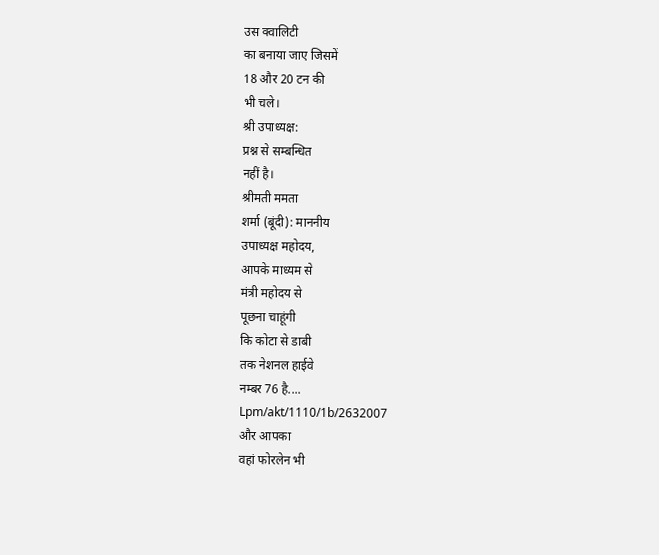उस क्वालिटी
का बनाया जाए जिसमें
18 और 20 टन की
भी चले।
श्री उपाध्यक्ष:
प्रश्न से सम्बन्धित
नहीं है।
श्रीमती ममता
शर्मा (बूंदी): माननीय
उपाध्यक्ष महोदय,
आपके माध्यम से
मंत्री महोदय से
पूछना चाहूंगी
कि कोटा से डाबी
तक नेशनल हाईवे
नम्बर 76 है....
Lpm/akt/1110/1b/2632007
और आपका
वहां फोरलेन भी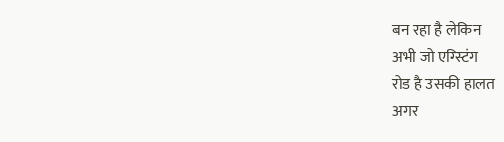बन रहा है लेकिन
अभी जो एग्स्टिंग
रोड है उसकी हालत
अगर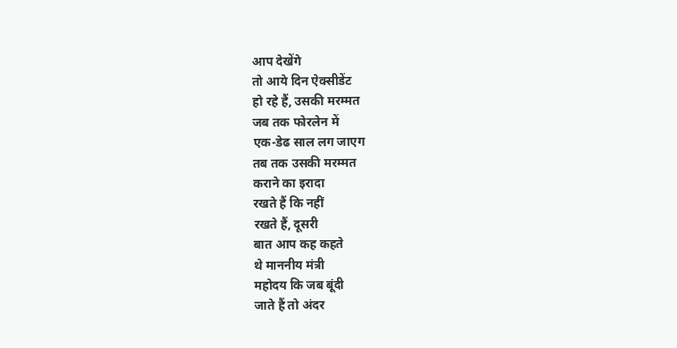आप देखेंगे
तो आये दिन ऐक्सीडेंट
हो रहे हैं, उसकी मरम्मत
जब तक फोरलेन में
एक-डेढ साल लग जाएग
तब तक उसकी मरम्मत
कराने का इरादा
रखते हैं कि नहीं
रखते हैं, दूसरी
बात आप कह कहते
थे माननीय मंत्री
महोदय कि जब बूंदी
जाते हैं तो अंदर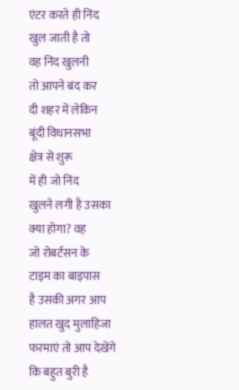एंटर करते ही निंद
खुल जाती है तो
वह निंद खुलनी
तो आपने बंद कर
दी शहर में लेकिन
बूंदी विधानसभा
क्षेत्र से शुरू
में ही जो निंद
खुलने लगी है उसका
क्या होगा? वह
जो रोबर्टसन के
टाइम का बाइपास
है उसकी अगर आप
हालत खुद मुलाहिजा
फरमाएं तो आप देखेंगे
कि बहुत बुरी है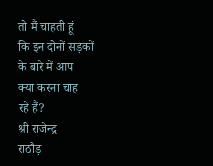तो मैं चाहती हूं
कि इन दोनों सड़कों
के बारे में आप
क्या करना चाह
रहे हैं?
श्री राजेन्द्र
राठौड़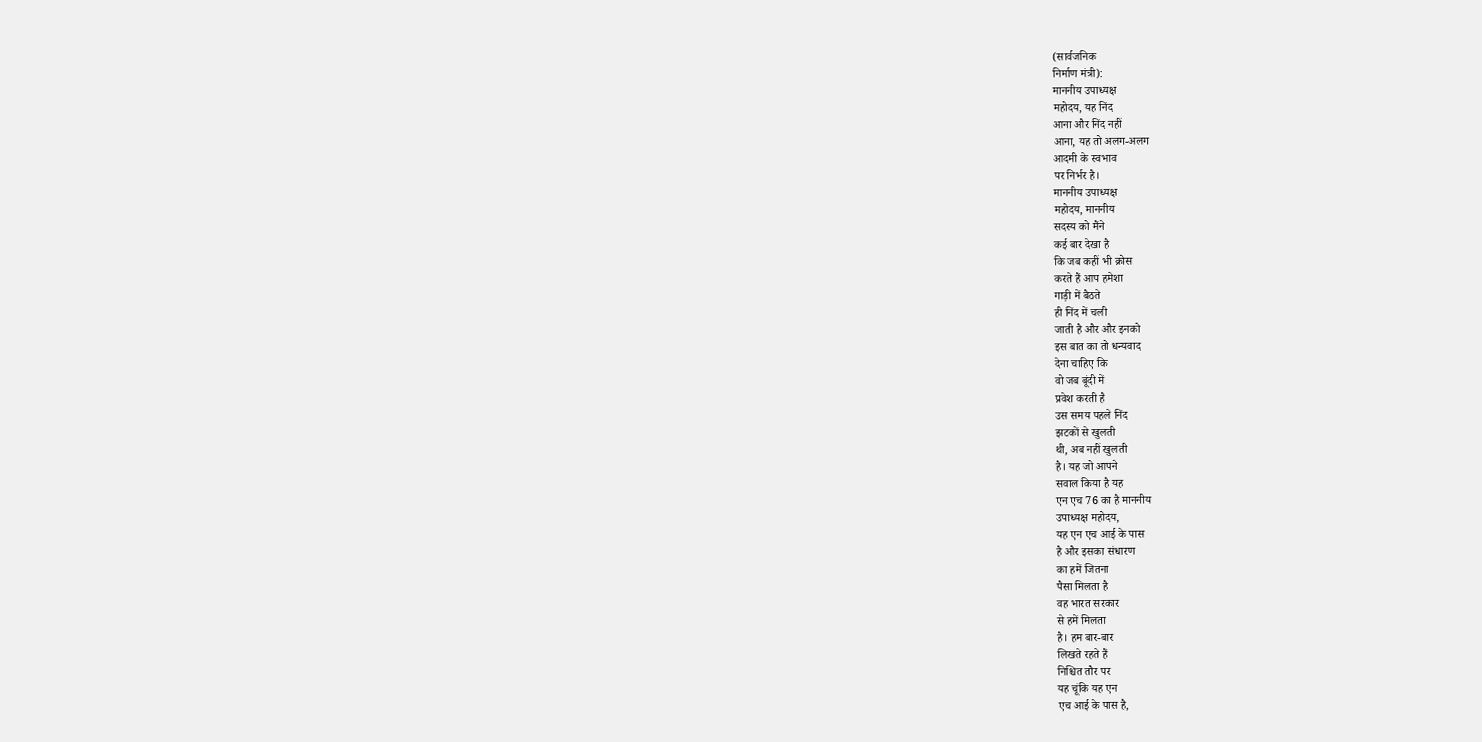(सार्वजनिक
निर्माण मंत्री):
माननीय उपाध्यक्ष
महोदय, यह निंद
आना और निंद नहीं
आना, यह तो अलग-अलग
आदमी के स्वभाव
पर निर्भर है।
माननीय उपाध्यक्ष
महोदय, माननीय
सदस्य को मैंने
कई बार देखा है
कि जब कहीं भी क्रोस
करते हैं आप हमेशा
गाड़ी में बैठते
ही निंद में चली
जाती है और और इनको
इस बात का तो धन्यवाद
देना चाहिए कि
वो जब बूंदी में
प्रवेश करती है
उस समय पहले निंद
झटकों से खुलती
थी, अब नहीं खुलती
है। यह जो आपने
सवाल किया है यह
एन एच 76 का है माननीय
उपाध्यक्ष महोदय,
यह एन एच आई के पास
है और इसका संधारण
का हमें जितना
पैसा मिलता है
वह भारत सरकार
से हमें मिलता
है। हम बार-बार
लिखते रहते हैं
निश्चित तौर पर
यह चूंकि यह एन
एच आई के पास है,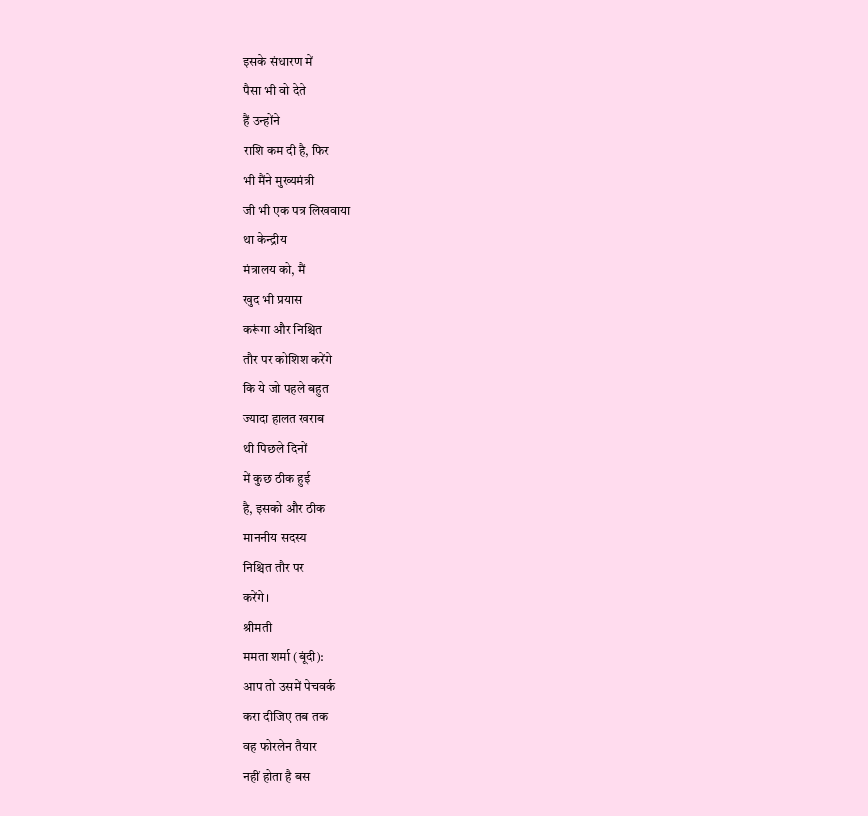इसके संधारण में
पैसा भी वो देते
हैं उन्होंने
राशि कम दी है, फिर
भी मैंने मुख्यमंत्री
जी भी एक पत्र लिखवाया
था केन्द्रीय
मंत्रालय को, मैं
खुद भी प्रयास
करूंगा और निश्चित
तौर पर कोशिश करेंगे
कि ये जो पहले बहुत
ज्यादा हालत खराब
थी पिछले दिनों
में कुछ ठीक हुई
है, इसको और ठीक
माननीय सदस्य
निश्चित तौर पर
करेंगे।
श्रीमती
ममता शर्मा (बूंदी):
आप तो उसमें पेचवर्क
करा दीजिए तब तक
वह फोरलेन तैयार
नहीं होता है बस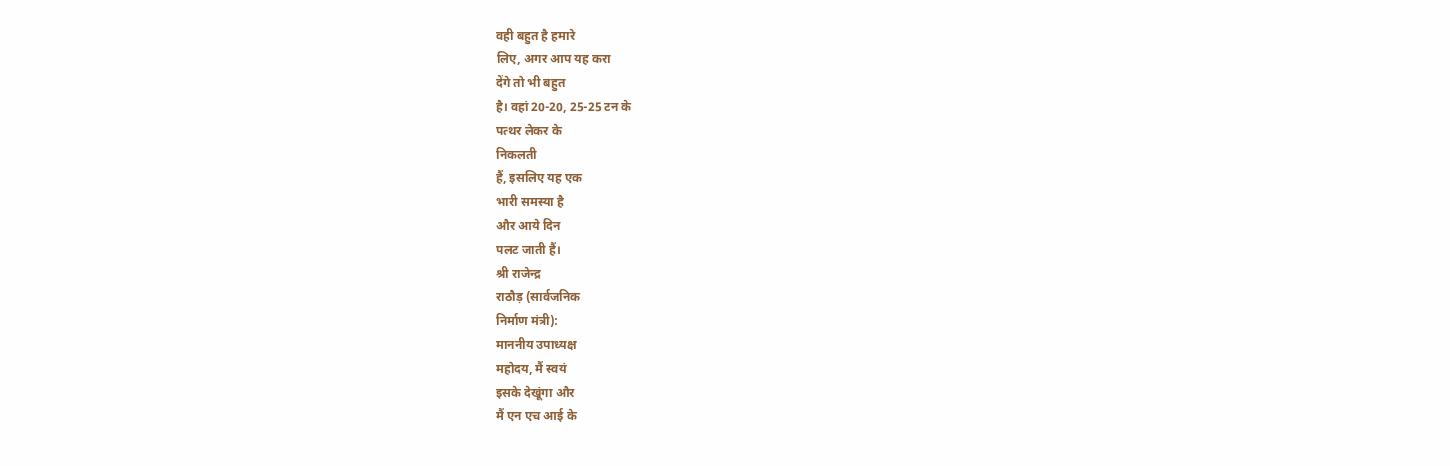वही बहुत है हमारे
लिए, अगर आप यह करा
देंगे तो भी बहुत
है। वहां 20-20, 25-25 टन के
पत्थर लेकर के
निकलती
हैं, इसलिए यह एक
भारी समस्या है
और आये दिन
पलट जाती हैं।
श्री राजेन्द्र
राठौड़ (सार्वजनिक
निर्माण मंत्री):
माननीय उपाध्यक्ष
महोदय, मैं स्वयं
इसके देखूंगा और
मैं एन एच आई के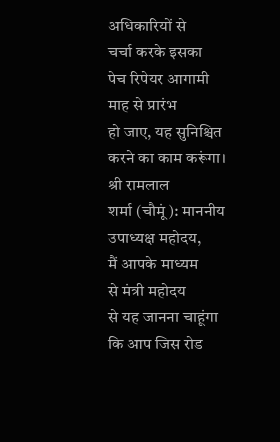अधिकारियों से
चर्चा करके इसका
पेच रिपेयर आगामी
माह से प्रारंभ
हो जाए, यह सुनिश्चित
करने का काम करूंगा।
श्री रामलाल
शर्मा (चौमूं): माननीय
उपाध्यक्ष महोदय,
मैं आपके माध्यम
से मंत्री महोदय
से यह जानना चाहूंगा
कि आप जिस रोड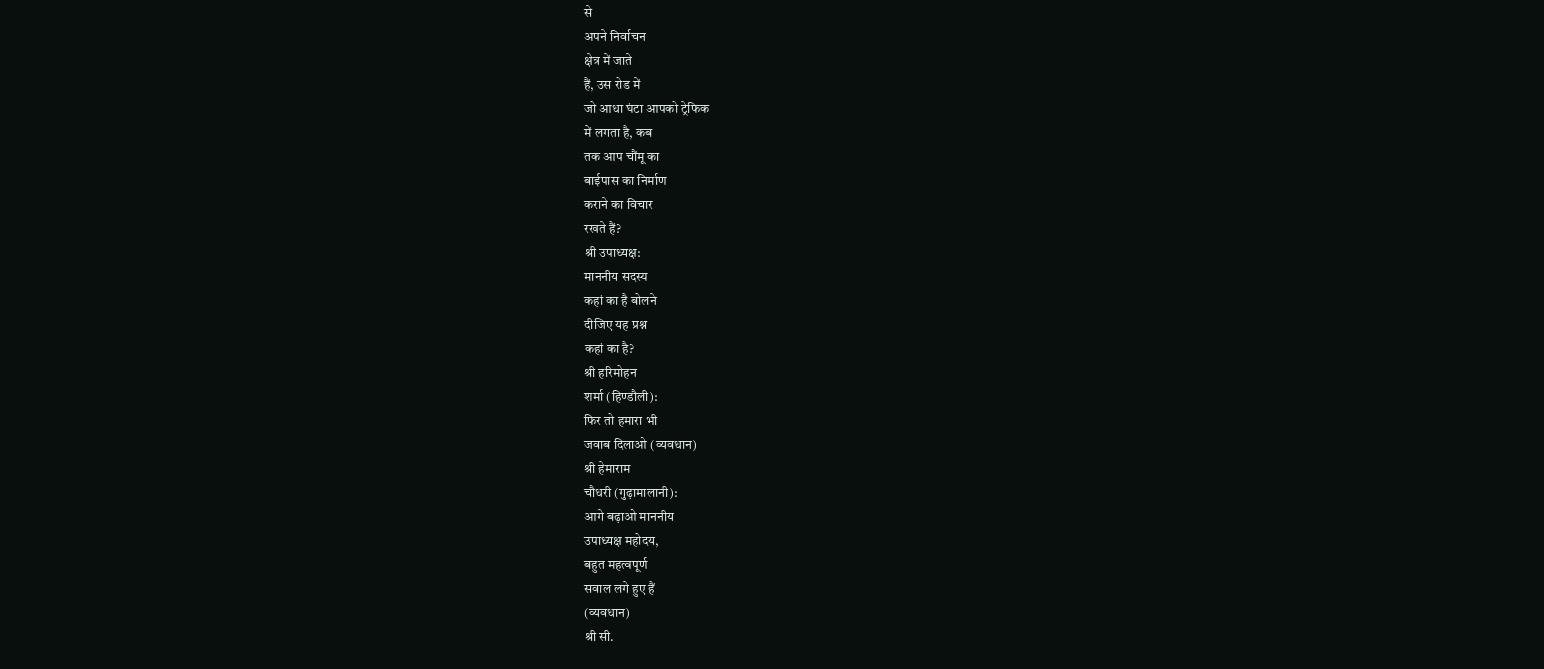से
अपने निर्वाचन
क्षेत्र में जाते
हैं, उस रोड में
जो आधा घंटा आपको ट्रेफिक
में लगता है, कब
तक आप चौंमू का
बाईपास का निर्माण
कराने का विचार
रखते हैं?
श्री उपाध्यक्ष:
माननीय सदस्य
कहां का है बोलने
दीजिए यह प्रश्न
कहां का है?
श्री हरिमोहन
शर्मा (हिण्डौली):
फिर तो हमारा भी
जवाब दिलाओ (व्यवधान)
श्री हेमाराम
चौधरी (गुढ़ामालानी):
आगे बढ़ाओ माननीय
उपाध्यक्ष महोदय,
बहुत महत्वपूर्ण
सवाल लगे हुए हैं
(व्यवधान)
श्री सी.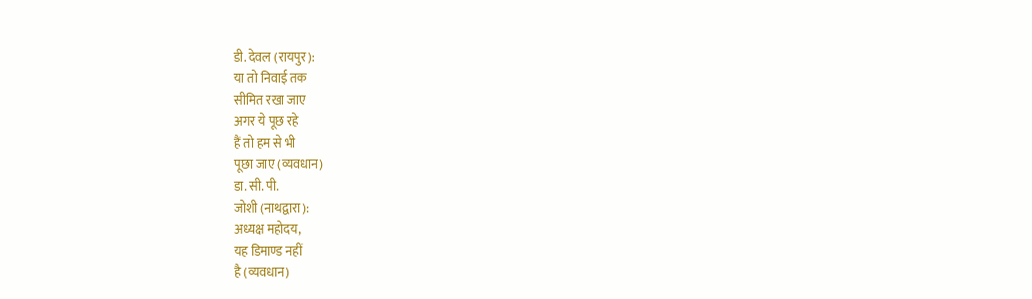डी. देवल (रायपुर):
या तो निवाई तक
सीमित रखा जाए
अगर ये पूछ रहे
हैं तो हम से भी
पूछा जाए (व्यवधान)
डा. सी. पी.
जोशी (नाथद्वारा):
अध्यक्ष महोदय,
यह डिमाण्ड नहीं
है (व्यवधान)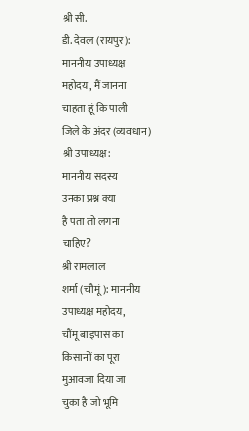श्री सी.
डी. देवल (रायपुर):
माननीय उपाध्यक्ष
महोदय, मैं जानना
चाहता हूं कि पाली
जिले के अंदर (व्यवधान)
श्री उपाध्यक्ष:
माननीय सदस्य
उनका प्रश्न क्या
है पता तो लगना
चाहिए?
श्री रामलाल
शर्मा (चौमूं): माननीय
उपाध्यक्ष महोदय,
चौंमू बाइपास का
किसानों का पूरा
मुआवजा दिया जा
चुका है जो भूमि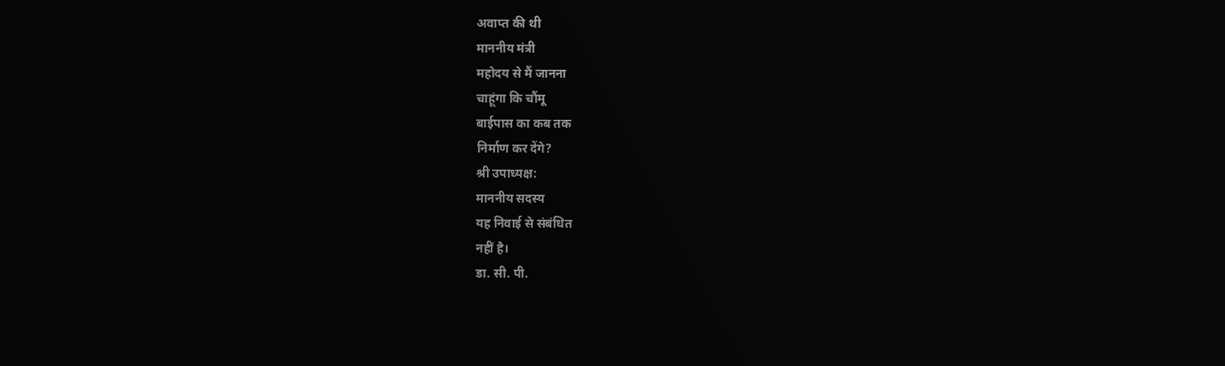अवाप्त की थी
माननीय मंत्री
महोदय से मैं जानना
चाहूंगा कि चौंमू
बाईपास का कब तक
निर्माण कर देंगे?
श्री उपाध्यक्ष:
माननीय सदस्य
यह निवाई से संबंधित
नहीं है।
डा. सी. पी.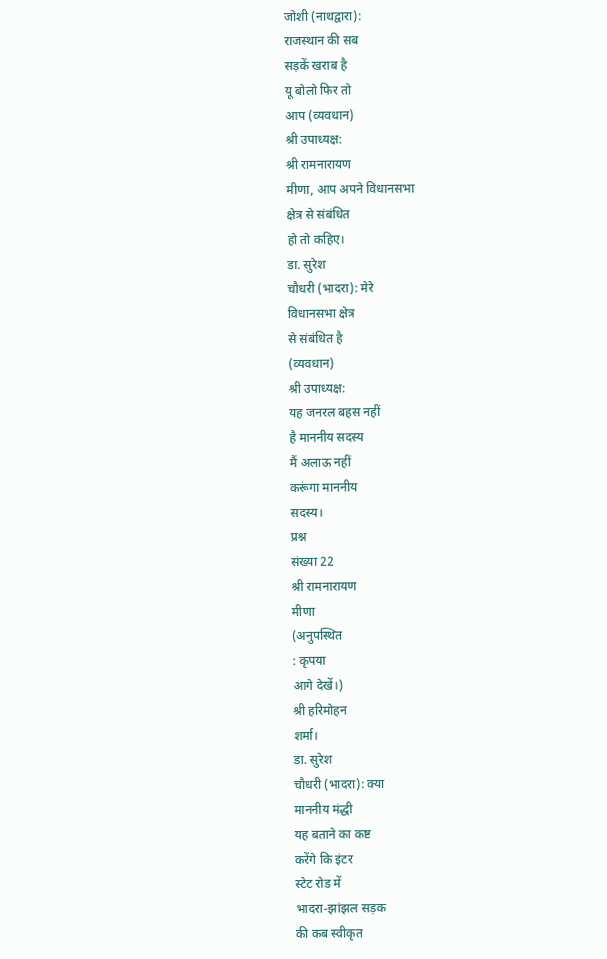जोशी (नाथद्वारा):
राजस्थान की सब
सड़कें खराब है
यू बोलो फिर तो
आप (व्यवधान)
श्री उपाध्यक्ष:
श्री रामनारायण
मीणा, आप अपने विधानसभा
क्षेत्र से संबंधित
हो तो कहिए।
डा. सुरेश
चौधरी (भादरा): मेरे
विधानसभा क्षेत्र
से संबंधित है
(व्यवधान)
श्री उपाध्यक्ष:
यह जनरल बहस नहीं
है माननीय सदस्य
मैं अलाऊ नहीं
करूंगा माननीय
सदस्य।
प्रश्न
संख्या 22
श्री रामनारायण
मीणा
(अनुपस्थित
: कृपया
आगे देखें।)
श्री हरिमोहन
शर्मा।
डा. सुरेश
चौधरी (भादरा): क्या
माननीय मंद्धी
यह बताने का कष्ट
करेंगे कि इंटर
स्टेट रोड में
भादरा-झांझल सड़क
की कब स्वीकृत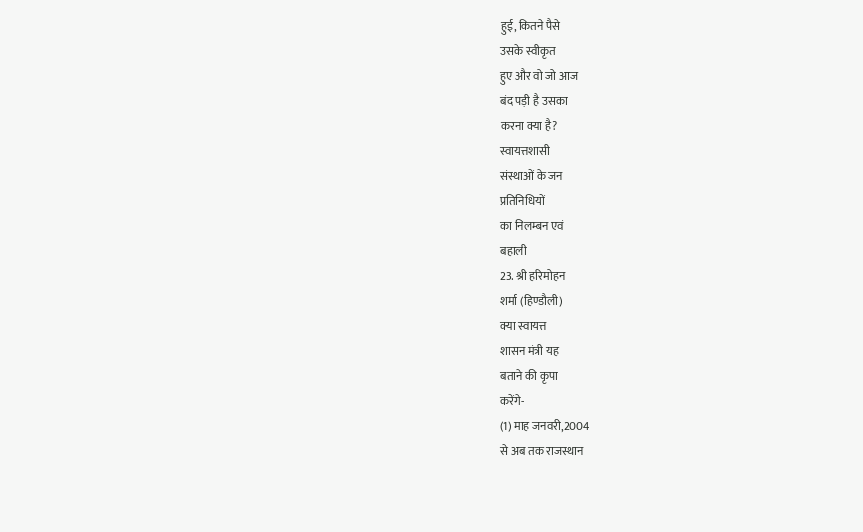हुई, कितने पैसे
उसके स्वीकृत
हुए और वो जो आज
बंद पड़ी है उसका
करना क्या है?
स्वायत्तशासी
संस्थाओं के जन
प्रतिनिधियों
का निलम्बन एवं
बहाली
23. श्री हरिमोहन
शर्मा (हिण्डौली)
क्या स्वायत्त
शासन मंत्री यह
बताने की कृपा
करेंगे-
(1) माह जनवरी,2004
से अब तक राजस्थान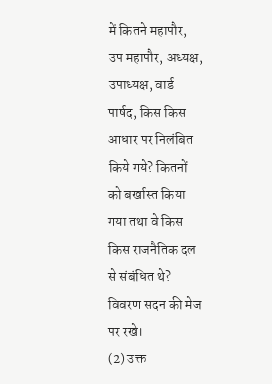में कितने महापौर,
उप महापौर, अध्यक्ष,
उपाध्यक्ष, वार्ड
पार्षद, किस किस
आधार पर निलंबित
किये गये? कितनों
को बर्खास्त किया
गया तथा वे किस
किस राजनैतिक दल
से संबंधित थे?
विवरण सदन की मेज
पर रखे।
(2) उक्त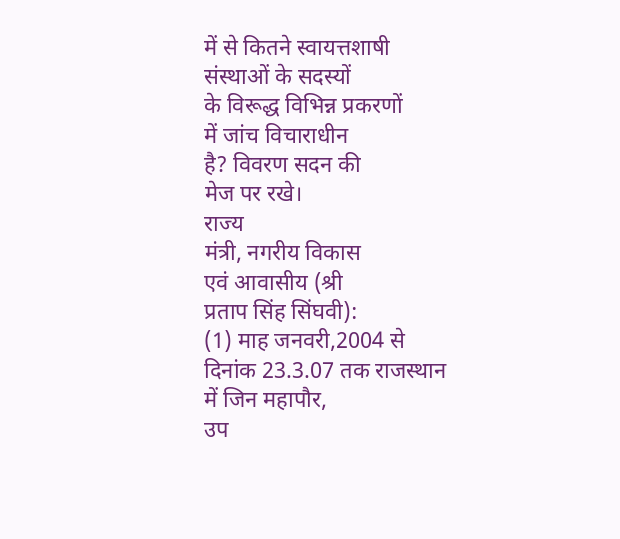में से कितने स्वायत्तशाषी
संस्थाओं के सदस्यों
के विरूद्ध विभिन्न प्रकरणों
में जांच विचाराधीन
है? विवरण सदन की
मेज पर रखे।
राज्य
मंत्री, नगरीय विकास
एवं आवासीय (श्री
प्रताप सिंह सिंघवी):
(1) माह जनवरी,2004 से
दिनांक 23.3.07 तक राजस्थान
में जिन महापौर,
उप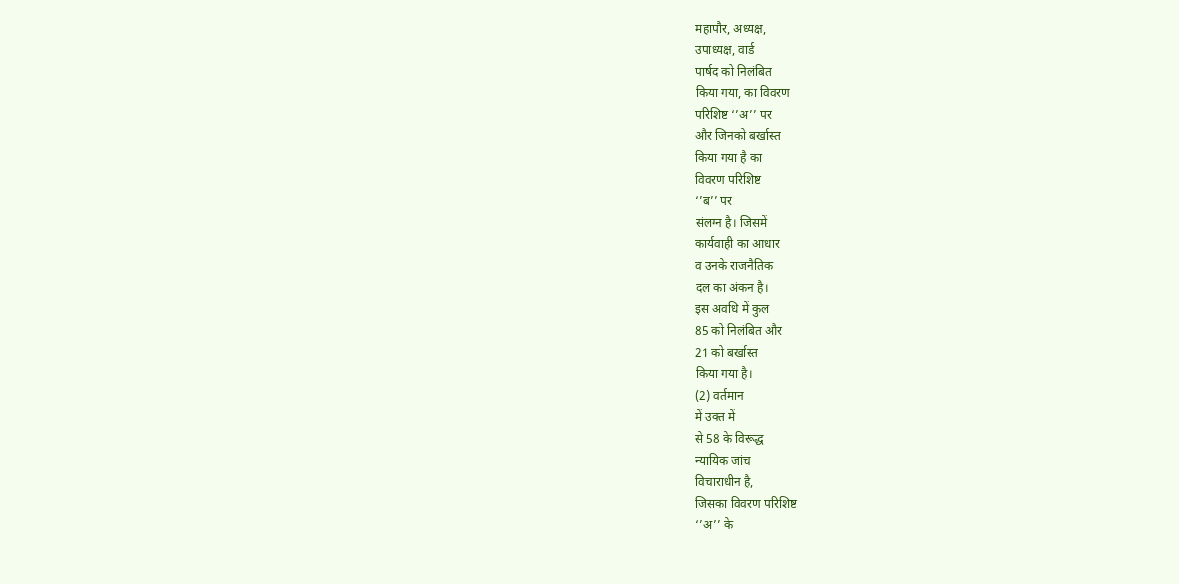महापौर, अध्यक्ष,
उपाध्यक्ष, वार्ड
पार्षद को निलंबित
किया गया, का विवरण
परिशिष्ट ‘’अ’’ पर
और जिनको बर्खास्त
किया गया है का
विवरण परिशिष्ट
‘’ब’’ पर
संलग्न है। जिसमें
कार्यवाही का आधार
व उनके राजनैतिक
दल का अंकन है।
इस अवधि में कुल
85 को निलंबित और
21 को बर्खास्त
किया गया है।
(2) वर्तमान
में उक्त में
से 58 के विरूद्ध
न्यायिक जांच
विचाराधीन है,
जिसका विवरण परिशिष्ट
‘’अ’’ के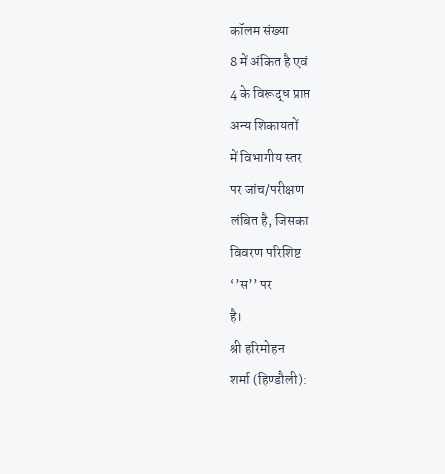कॉलम संख्या
8 में अंकित है एवं
4 के विरूद्ध प्राप्त
अन्य शिकायतों
में विभागीय स्तर
पर जांच/परीक्षण
लंबित है, जिसका
विवरण परिशिष्ट
‘’स’’ पर
है।
श्री हरिमोहन
शर्मा (हिण्डौली):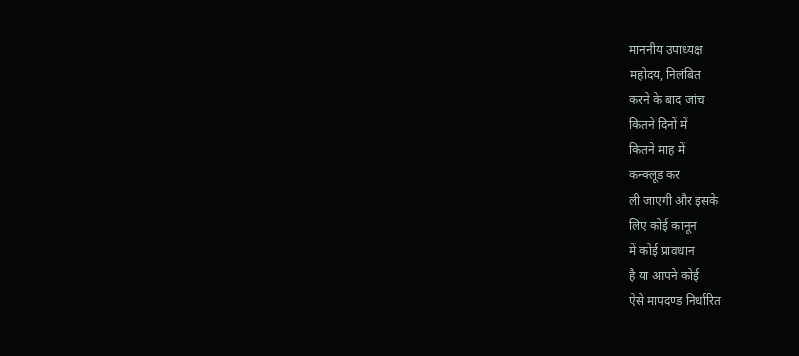माननीय उपाध्यक्ष
महोदय, निलंबित
करने के बाद जांच
कितने दिनों में
कितने माह में
कन्क्लूड कर
ली जाएगी और इसके
लिए कोई कानून
में कोई प्रावधान
है या आपने कोई
ऐसे मापदण्ड निर्धारित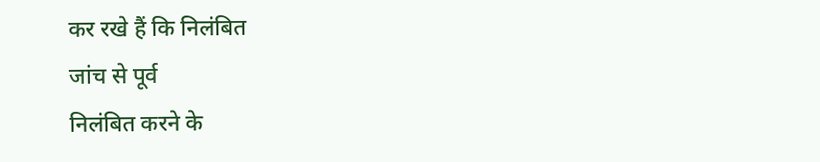कर रखे हैं कि निलंबित
जांच से पूर्व
निलंबित करने के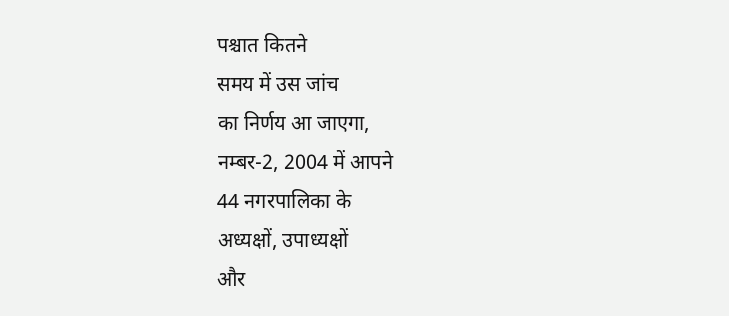पश्चात कितने
समय में उस जांच
का निर्णय आ जाएगा,
नम्बर-2, 2004 में आपने
44 नगरपालिका के
अध्यक्षों, उपाध्यक्षों
और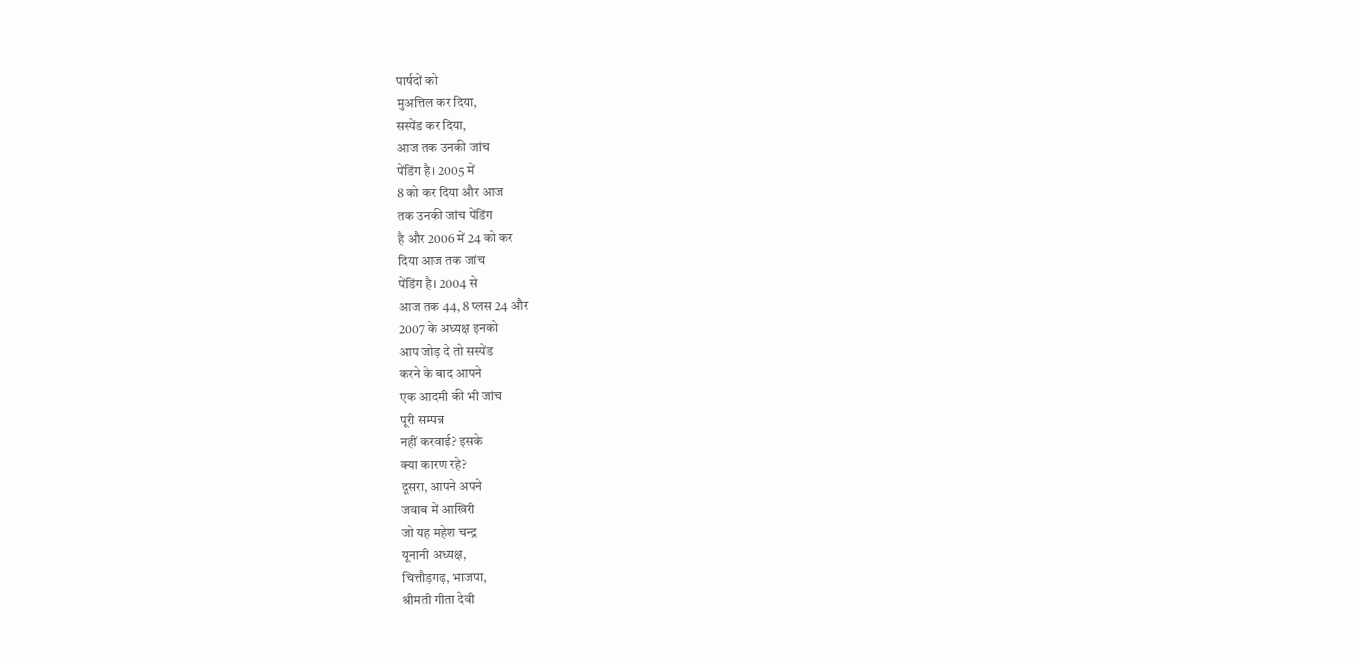पार्षदों को
मुअत्तिल कर दिया,
सस्पेंड कर दिया,
आज तक उनकी जांच
पेंडिंग है। 2005 में
8 को कर दिया और आज
तक उनकी जांच पेंडिंग
है और 2006 में 24 को कर
दिया आज तक जांच
पेंडिंग है। 2004 से
आज तक 44, 8 प्लस 24 और
2007 के अध्यक्ष इनको
आप जोड़ दे तो सस्पेंड
करने के बाद आपने
एक आदमी की भी जांच
पूरी सम्पन्न
नहीं करवाई? इसके
क्या कारण रहे?
दूसरा, आपने अपने
जवाब में आखिरी
जो यह महेश चन्द्र
यूनानी अध्यक्ष,
चित्तौड़गढ़, भाजपा,
श्रीमती गीता देवी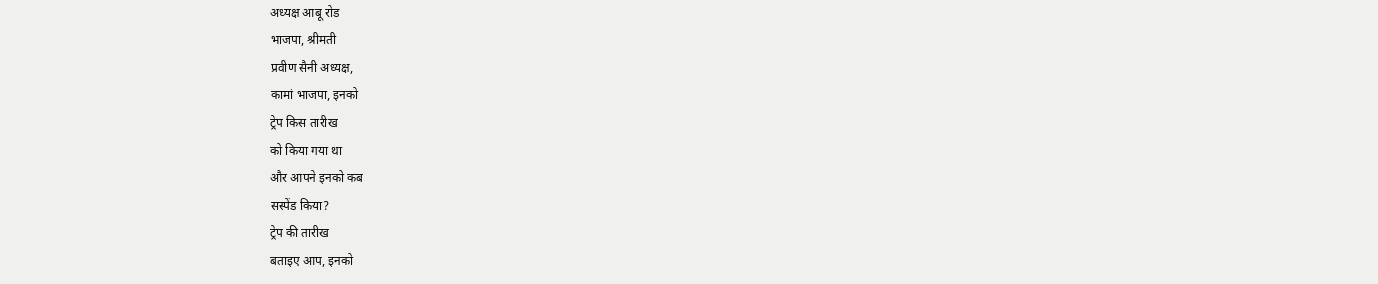अध्यक्ष आबू रोड
भाजपा, श्रीमती
प्रवीण सैनी अध्यक्ष,
कामां भाजपा, इनको
ट्रेप किस तारीख
को किया गया था
और आपने इनको कब
सस्पेंड किया?
ट्रेप की तारीख
बताइए आप, इनको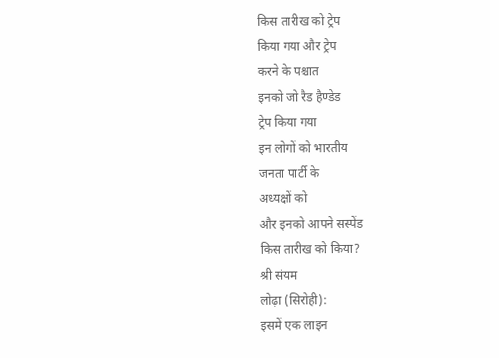किस तारीख को ट्रेप
किया गया और ट्रेप
करने के पश्चात
इनको जो रैड हैण्डेड
ट्रेप किया गया
इन लोगों को भारतीय
जनता पार्टी के
अध्यक्षों को
और इनको आपने सस्पेंड
किस तारीख को किया?
श्री संयम
लोढ़ा (सिरोही):
इसमें एक लाइन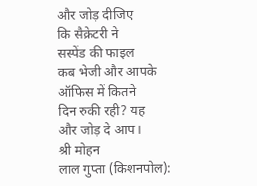और जोड़ दीजिए
कि सैक्रेटरी ने
सस्पेंड की फाइल
कब भेजी और आपके
ऑफिस में कितने
दिन रुकी रही? यह
और जोड़ दे आप।
श्री मोहन
लाल गुप्ता (किशनपोल):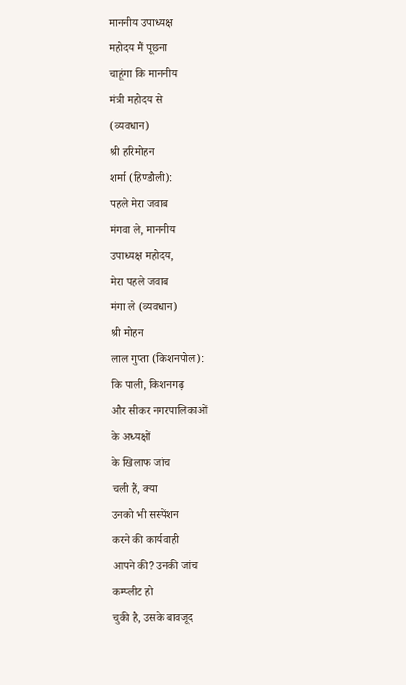माननीय उपाध्यक्ष
महोदय मैं पूछना
चाहूंगा कि माननीय
मंत्री महोदय से
(व्यवधान)
श्री हरिमोहन
शर्मा (हिण्डौली):
पहले मेरा जवाब
मंगवा ले, माननीय
उपाध्यक्ष महोदय,
मेरा पहले जवाब
मंगा ले (व्यवधान)
श्री मोहन
लाल गुप्ता (किशनपोल):
कि पाली, किशनगढ़
और सीकर नगरपालिकाओं
के अध्यक्षों
के खिलाफ जांच
चली हैं, क्या
उनको भी सस्पेंशन
करने की कार्यवाही
आपने की? उनकी जांच
कम्प्लीट हो
चुकी है, उसके बावजूद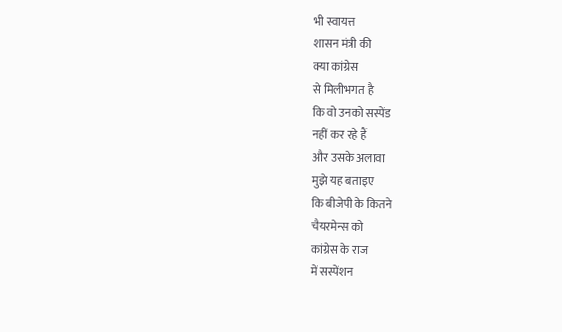भी स्वायत्त
शासन मंत्री की
क्या कांग्रेस
से मिलीभगत है
कि वो उनको सस्पेंड
नहीं कर रहे हैं
और उसके अलावा
मुझे यह बताइए
कि बीजेपी के कितने
चैयरमेन्स को
कांग्रेस के राज
में सस्पेंशन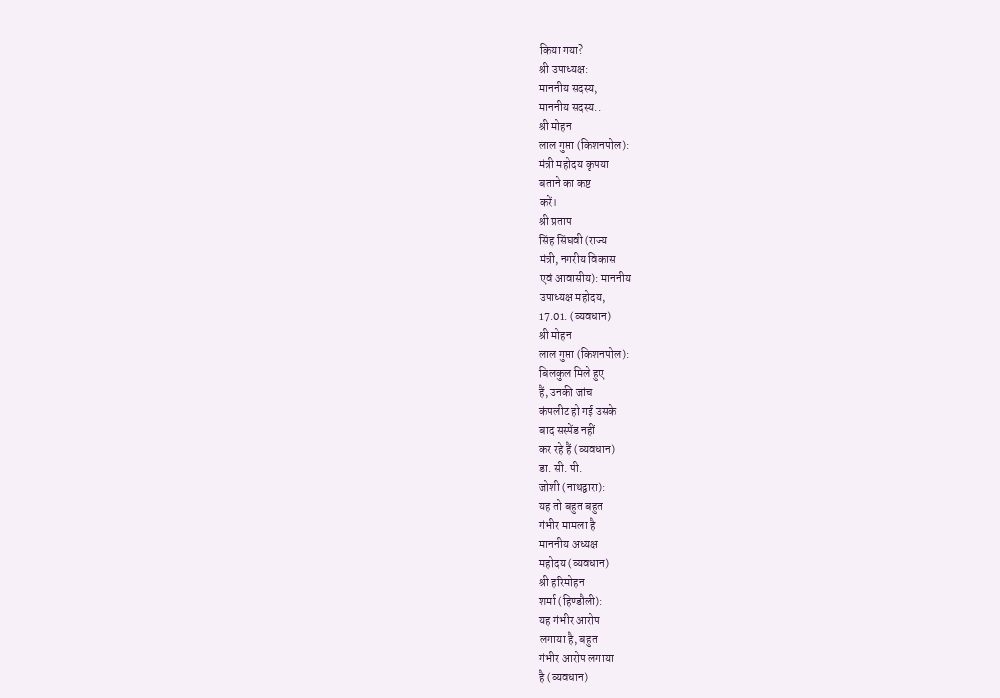किया गया?
श्री उपाध्यक्ष:
माननीय सदस्य,
माननीय सदस्य..
श्री मोहन
लाल गुप्ता (किशनपोल):
मंत्री महोदय कृपया
बताने का कष्ट
करें।
श्री प्रताप
सिंह सिंघवी (राज्य
मंत्री, नगरीय विकास
एवं आवासीय): माननीय
उपाध्यक्ष महोदय,
17.01. (व्यवधान)
श्री मोहन
लाल गुप्ता (किशनपोल):
बिलकुल मिले हुए
हैं, उनकी जांच
कंपलीट हो गई उसके
बाद सस्पेंड नहीं
कर रहे हैं (व्यवधान)
डा. सी. पी.
जोशी (नाथद्वारा):
यह तो बहुत बहुत
गंभीर मामला है
माननीय अध्यक्ष
महोदय (व्यवधान)
श्री हरिमोहन
शर्मा (हिण्डौली):
यह गंभीर आरोप
लगाया है, बहुत
गंभीर आरोप लगाया
है (व्यवधान)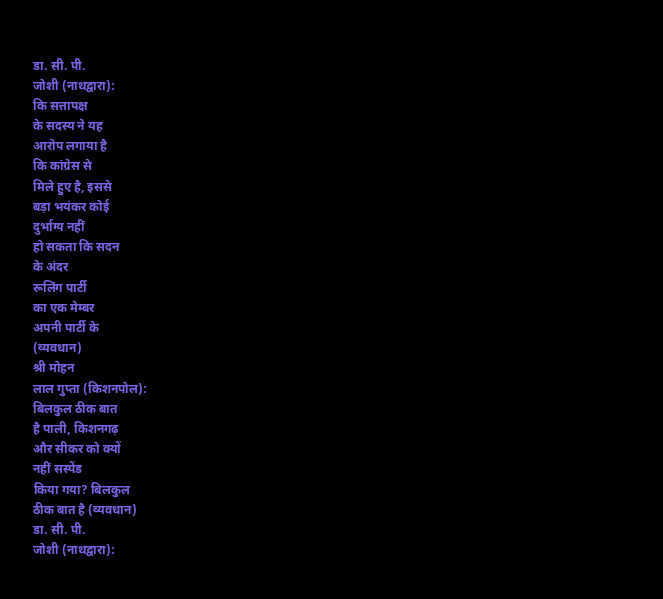डा. सी. पी.
जोशी (नाथद्वारा):
कि सत्तापक्ष
के सदस्य ने यह
आरोप लगाया है
कि कांग्रेस से
मिले हुए है, इससे
बड़ा भयंकर कोई
दुर्भाग्य नहीं
हो सकता कि सदन
के अंदर
रूलिंग पार्टी
का एक मेम्बर
अपनी पार्टी के
(व्यवधान)
श्री मोहन
लाल गुप्ता (किशनपोल):
बिलकुल ठीक बात
है पाली, किशनगढ़
और सीकर को क्यों
नहीं सस्पेंड
किया गया? बिलकुल
ठीक बात है (व्यवधान)
डा. सी. पी.
जोशी (नाथद्वारा):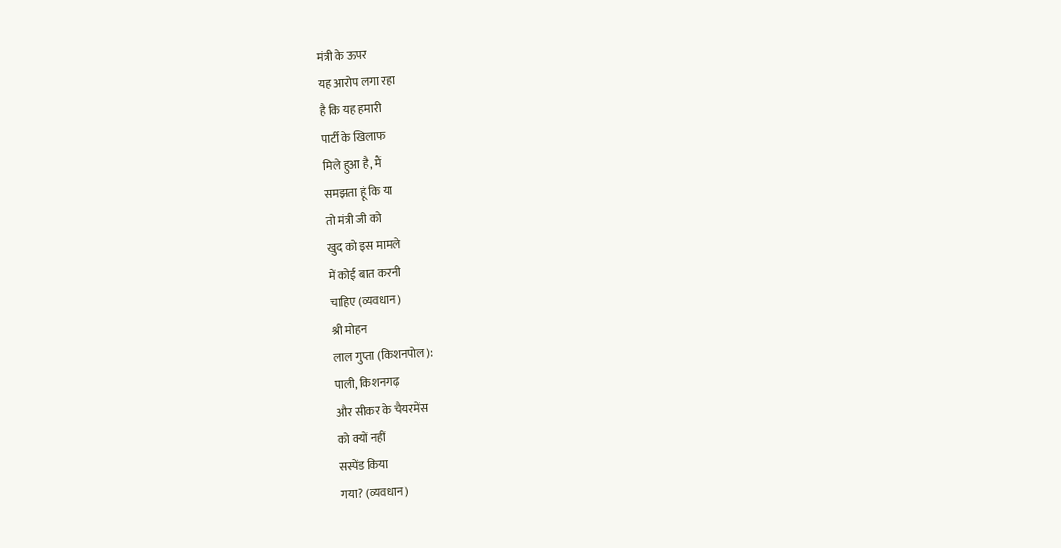मंत्री के ऊपर
यह आरोप लगा रहा
है कि यह हमारी
पार्टी के खिलाफ
मिले हुआ है, मैं
समझता हूं कि या
तो मंत्री जी को
खुद को इस मामले
में कोई बात करनी
चाहिए (व्यवधान)
श्री मोहन
लाल गुप्ता (किशनपोल):
पाली, किशनगढ़
और सीकर के चैयरमेंस
को क्यों नहीं
सस्पेंड किया
गया? (व्यवधान)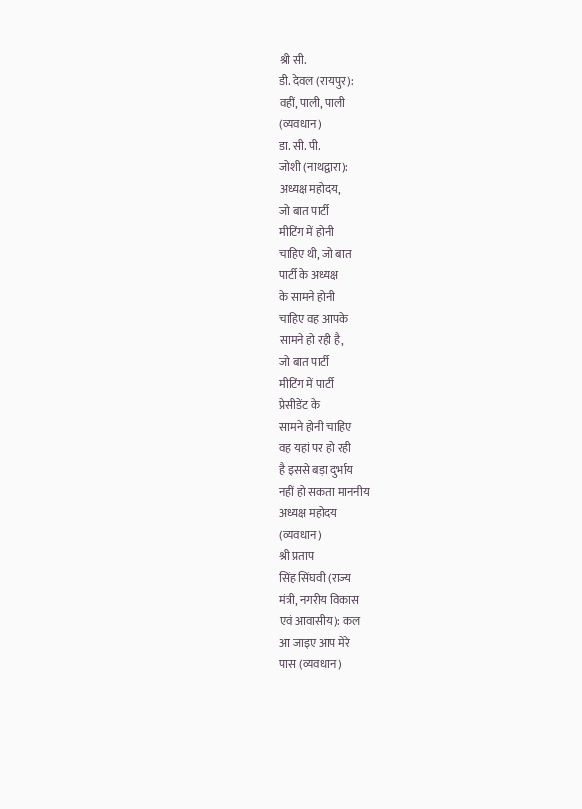श्री सी.
डी. देवल (रायपुर):
वहीं, पाली, पाली
(व्यवधान)
डा. सी. पी.
जोशी (नाथद्वारा):
अध्यक्ष महोदय,
जो बात पार्टी
मीटिंग में होनी
चाहिए थी, जो बात
पार्टी के अध्यक्ष
के सामने होनी
चाहिए वह आपके
सामने हो रही है,
जो बात पार्टी
मीटिंग में पार्टी
प्रेसीडेंट के
सामने होनी चाहिए
वह यहां पर हो रही
है इससे बड़ा दुर्भाय
नहीं हो सकता माननीय
अध्यक्ष महोदय
(व्यवधान)
श्री प्रताप
सिंह सिंघवी (राज्य
मंत्री, नगरीय विकास
एवं आवासीय): कल
आ जाइए आप मेरे
पास (व्यवधान)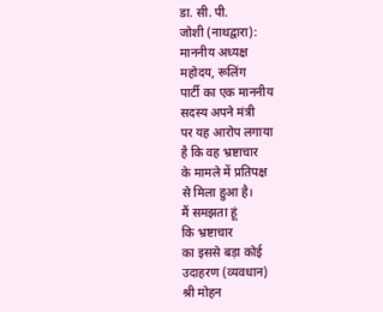डा. सी. पी.
जोशी (नाथद्वारा):
माननीय अध्यक्ष
महोदय, रूलिंग
पार्टी का एक माननीय
सदस्य अपने मंत्री
पर यह आरोप लगाया
है कि वह भ्रष्टाचार
के मामले में प्रतिपक्ष
से मिला हुआ है।
मैं समझता हूं
कि भ्रष्टाचार
का इससे बड़ा कोई
उदाहरण (व्यवधान)
श्री मोहन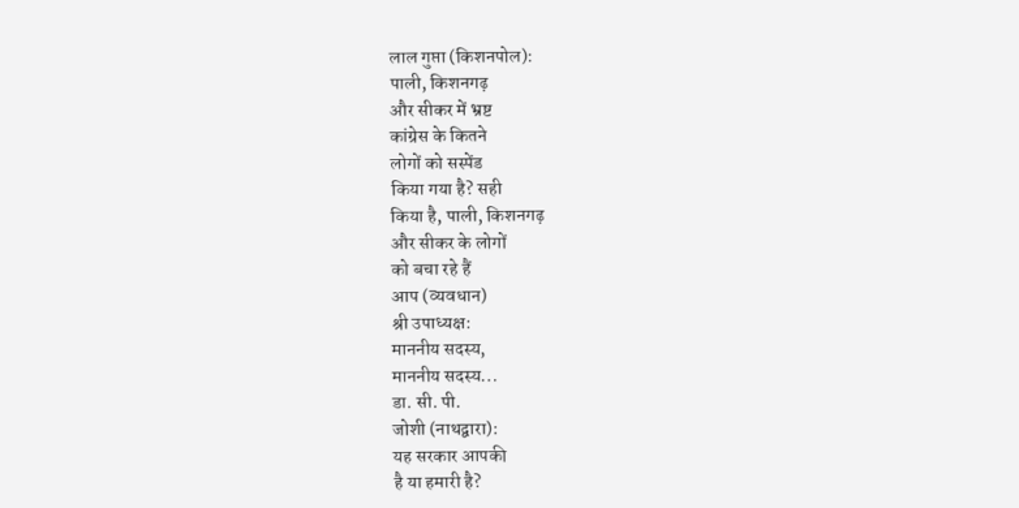लाल गुप्ता (किशनपोल):
पाली, किशनगढ़
और सीकर में भ्रष्ट
कांग्रेस के कितने
लोगों को सस्पेंड
किया गया है? सही
किया है, पाली, किशनगढ़
और सीकर के लोगों
को बचा रहे हैं
आप (व्यवधान)
श्री उपाध्यक्ष:
माननीय सदस्य,
माननीय सदस्य...
डा. सी. पी.
जोशी (नाथद्वारा):
यह सरकार आपकी
है या हमारी है?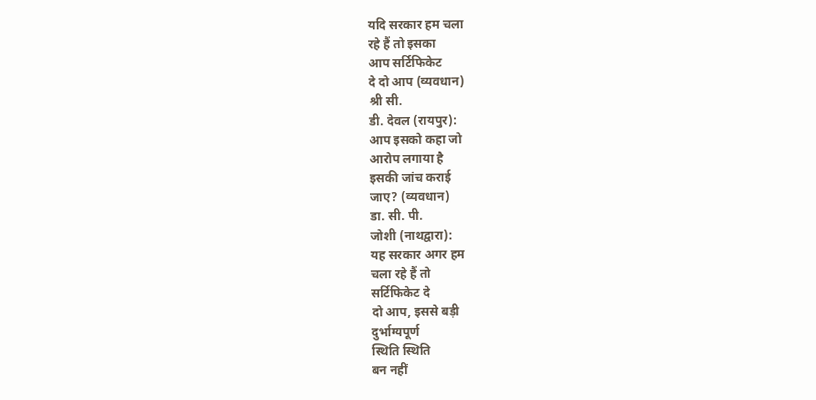यदि सरकार हम चला
रहे हैं तो इसका
आप सर्टिफिकेट
दे दो आप (व्यवधान)
श्री सी.
डी. देवल (रायपुर):
आप इसको कहा जो
आरोप लगाया है
इसकी जांच कराई
जाए? (व्यवधान)
डा. सी. पी.
जोशी (नाथद्वारा):
यह सरकार अगर हम
चला रहे हैं तो
सर्टिफिकेट दे
दो आप, इससे बड़ी
दुर्भाग्यपूर्ण
स्थिति स्थिति
बन नहीं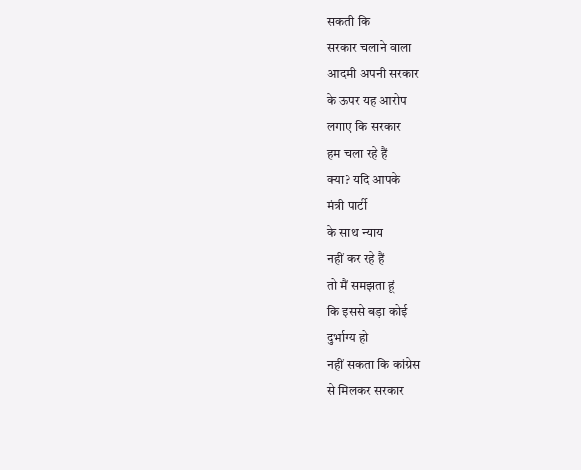सकती कि
सरकार चलाने वाला
आदमी अपनी सरकार
के ऊपर यह आरोप
लगाए कि सरकार
हम चला रहे हैं
क्या? यदि आपके
मंत्री पार्टी
के साथ न्याय
नहीं कर रहे हैं
तो मैं समझता हूं
कि इससे बड़ा कोई
दुर्भाग्य हो
नहीं सकता कि कांग्रेस
से मिलकर सरकार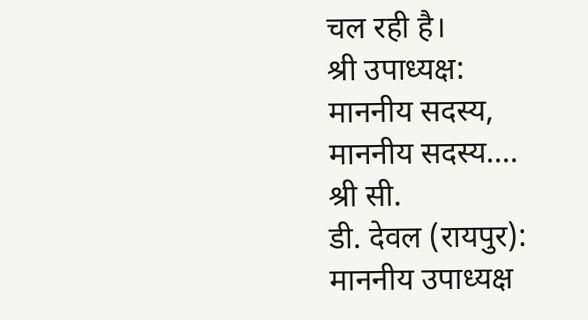चल रही है।
श्री उपाध्यक्ष:
माननीय सदस्य,
माननीय सदस्य....
श्री सी.
डी. देवल (रायपुर):
माननीय उपाध्यक्ष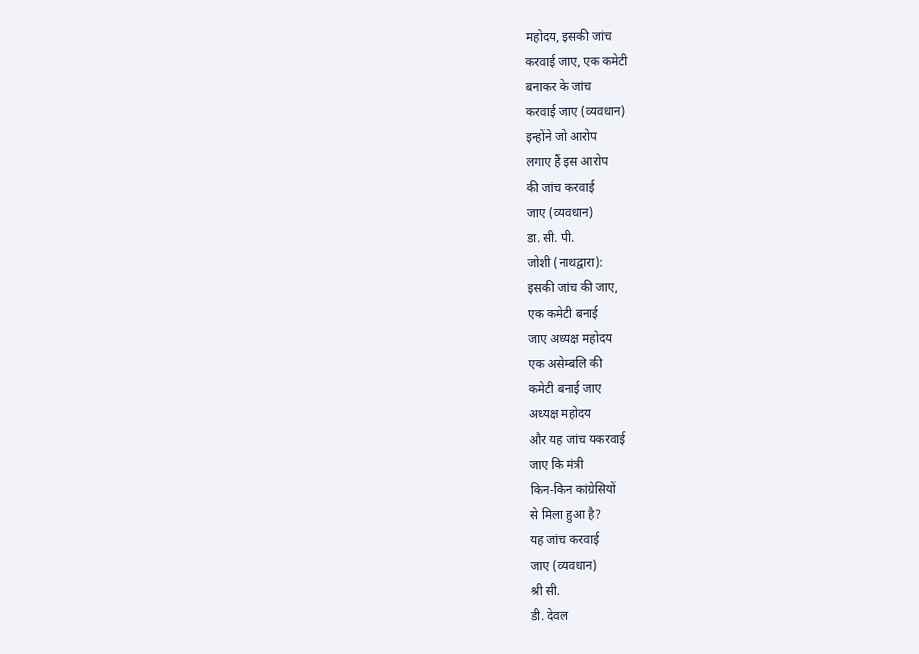महोदय, इसकी जांच
करवाई जाए, एक कमेटी
बनाकर के जांच
करवाई जाए (व्यवधान)
इन्होंने जो आरोप
लगाए हैं इस आरोप
की जांच करवाई
जाए (व्यवधान)
डा. सी. पी.
जोशी (नाथद्वारा):
इसकी जांच की जाए,
एक कमेटी बनाई
जाए अध्यक्ष महोदय
एक असेम्बलि की
कमेटी बनाई जाए
अध्यक्ष महोदय
और यह जांच यकरवाई
जाए कि मंत्री
किन-किन कांग्रेसियों
से मिला हुआ है?
यह जांच करवाई
जाए (व्यवधान)
श्री सी.
डी. देवल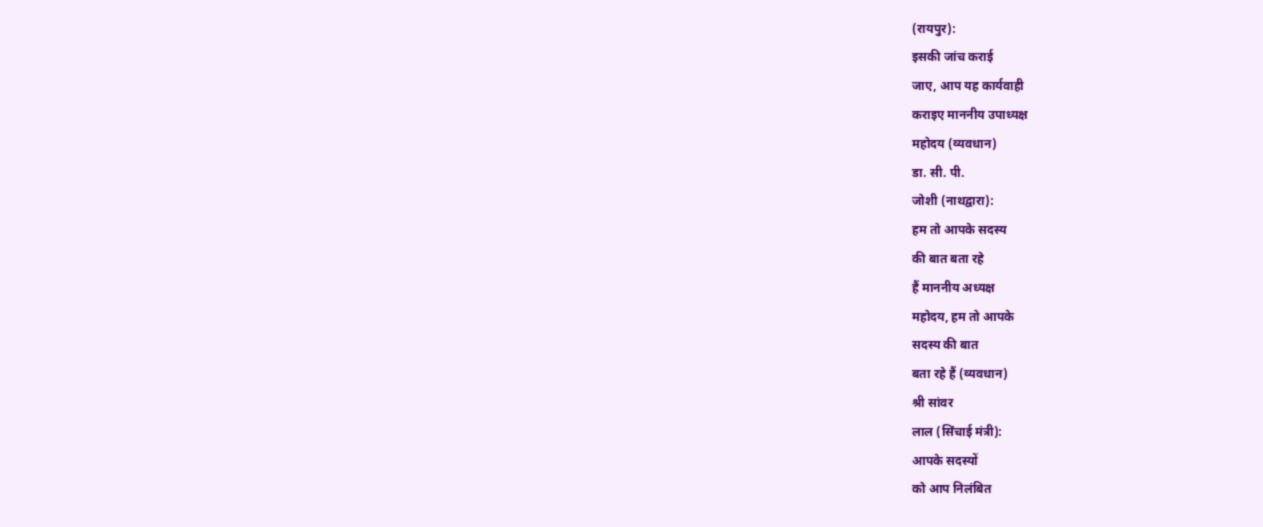(रायपुर):
इसकी जांच कराई
जाए, आप यह कार्यवाही
कराइए माननीय उपाध्यक्ष
महोदय (व्यवधान)
डा. सी. पी.
जोशी (नाथद्वारा):
हम तो आपके सदस्य
की बात बता रहे
हैं माननीय अध्यक्ष
महोदय, हम तो आपके
सदस्य की बात
बता रहे हैं (व्यवधान)
श्री सांवर
लाल (सिंचाई मंत्री):
आपके सदस्यों
को आप निलंबित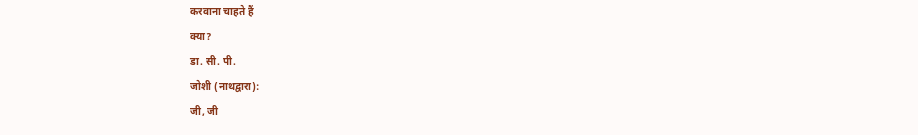करवाना चाहते हैं
क्या?
डा. सी. पी.
जोशी (नाथद्वारा):
जी, जी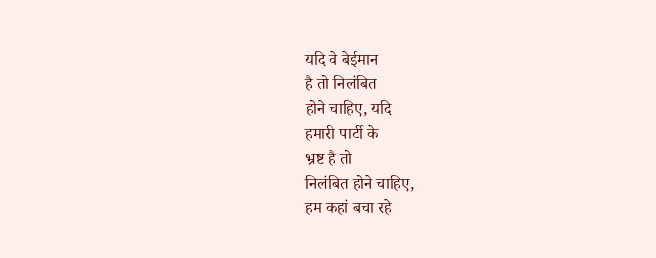यदि वे बेईमान
है तो निलंबित
होने चाहिए, यदि
हमारी पार्टी के
भ्रष्ट है तो
निलंबित होने चाहिए,
हम कहां बचा रहे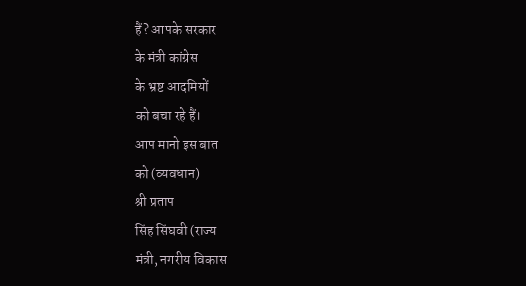हैं? आपके सरकार
के मंत्री कांग्रेस
के भ्रष्ट आदमियों
को बचा रहे हैं।
आप मानो इस बात
को (व्यवधान)
श्री प्रताप
सिंह सिंघवी (राज्य
मंत्री, नगरीय विकास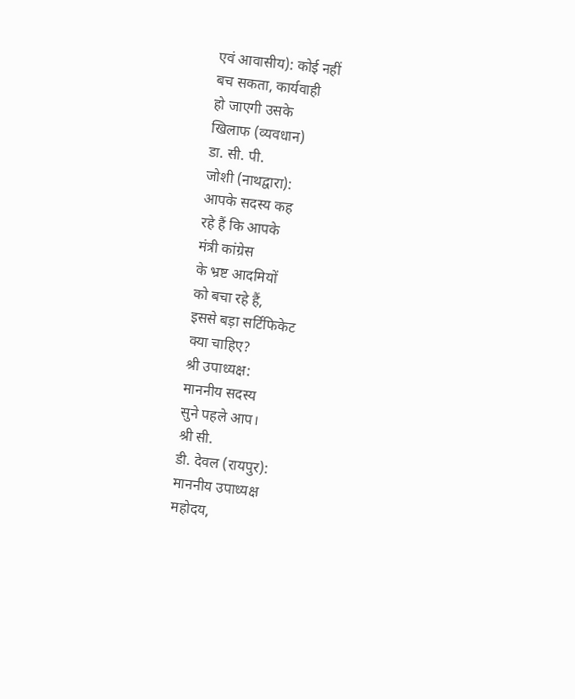एवं आवासीय): कोई नहीं
बच सकता, कार्यवाही
हो जाएगी उसके
खिलाफ (व्यवधान)
डा. सी. पी.
जोशी (नाथद्वारा):
आपके सदस्य कह
रहे हैं कि आपके
मंत्री कांग्रेस
के भ्रष्ट आदमियों
को बचा रहे हैं,
इससे बड़ा सर्टिफिकेट
क्या चाहिए?
श्री उपाध्यक्ष:
माननीय सदस्य
सुने पहले आप।
श्री सी.
डी. देवल (रायपुर):
माननीय उपाध्यक्ष
महोदय,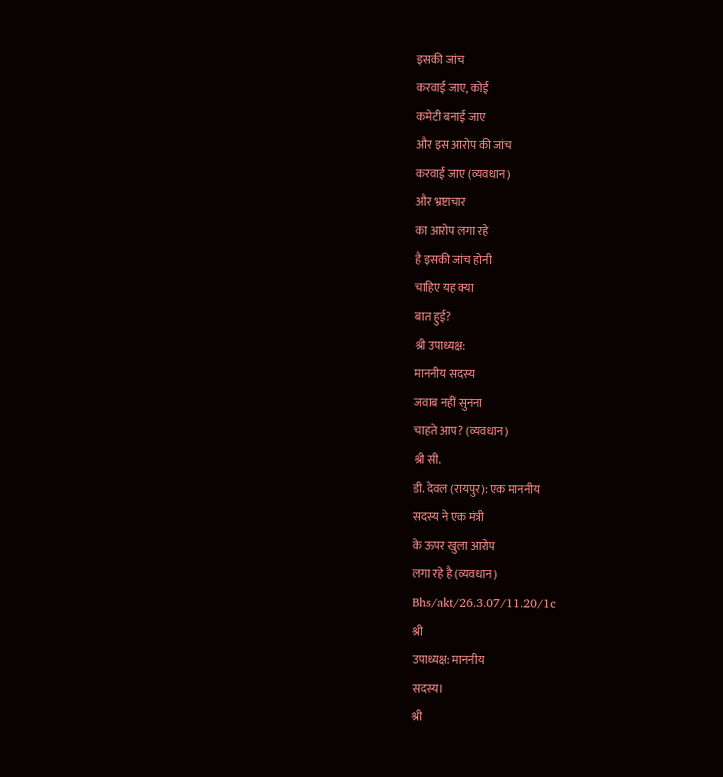इसकी जांच
करवाई जाए, कोई
कमेटी बनाई जाए
और इस आरोप की जांच
करवाई जाए (व्यवधान)
और भ्रष्टाचार
का आरोप लगा रहे
है इसकी जांच होनी
चाहिए यह क्या
बात हुई?
श्री उपाध्यक्ष:
माननीय सदस्य
जवाब नहीं सुनना
चाहते आप? (व्यवधान)
श्री सी.
डी. देवल (रायपुर): एक माननीय
सदस्य ने एक मंत्री
के ऊपर खुला आरोप
लगा रहे है (व्यवधान)
Bhs/akt/26.3.07/11.20/1c
श्री
उपाध्यक्ष: माननीय
सदस्य।
श्री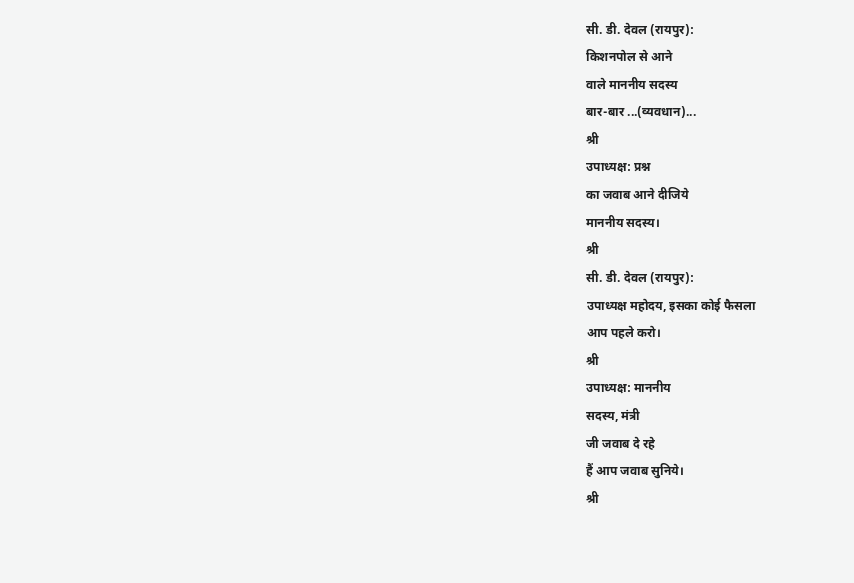सी. डी. देवल (रायपुर):
किशनपोल से आने
वाले माननीय सदस्य
बार-बार ...(व्यवधान)...
श्री
उपाध्यक्ष: प्रश्न
का जवाब आने दीजिये
माननीय सदस्य।
श्री
सी. डी. देवल (रायपुर):
उपाध्यक्ष महोदय, इसका कोई फैसला
आप पहले करो।
श्री
उपाध्यक्ष: माननीय
सदस्य, मंत्री
जी जवाब दे रहे
हैं आप जवाब सुनिये।
श्री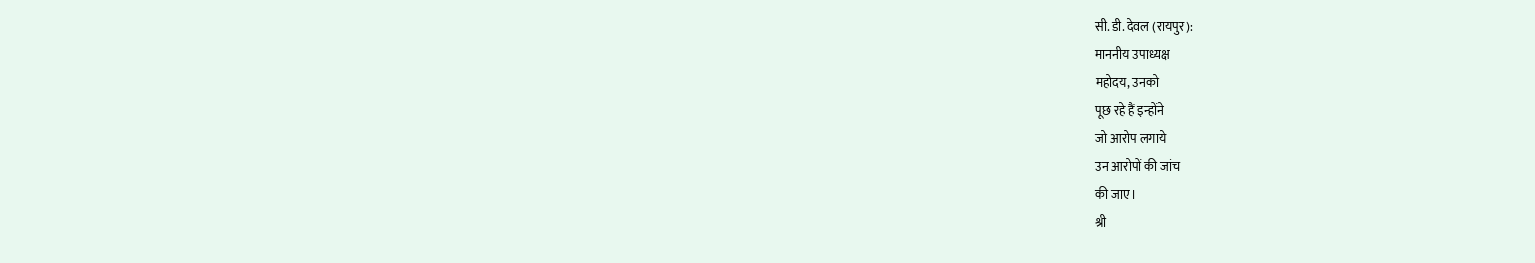सी. डी. देवल (रायपुर):
माननीय उपाध्यक्ष
महोदय, उनको
पूछ रहे हैं इन्होंने
जो आरोप लगाये
उन आरोपों की जांच
की जाए।
श्री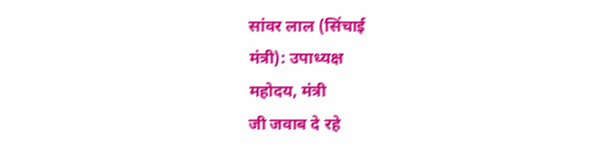सांवर लाल (सिंचाई
मंत्री): उपाध्यक्ष
महोदय, मंत्री
जी जवाब दे रहे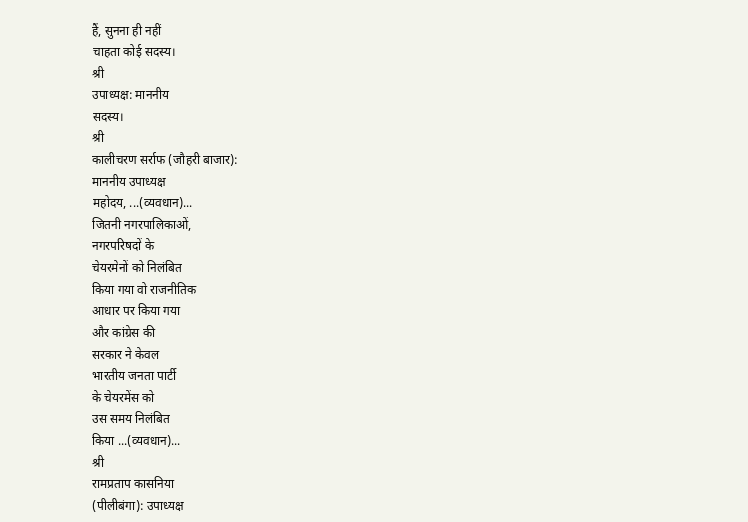हैं, सुनना ही नहीं
चाहता कोई सदस्य।
श्री
उपाध्यक्ष: माननीय
सदस्य।
श्री
कालीचरण सर्राफ (जौहरी बाजार):
माननीय उपाध्यक्ष
महोदय, ...(व्यवधान)...
जितनी नगरपालिकाओं,
नगरपरिषदों के
चेयरमेनों को निलंबित
किया गया वो राजनीतिक
आधार पर किया गया
और कांग्रेस की
सरकार ने केवल
भारतीय जनता पार्टी
के चेयरमेंस को
उस समय निलंबित
किया ...(व्यवधान)...
श्री
रामप्रताप कासनिया
(पीलीबंगा): उपाध्यक्ष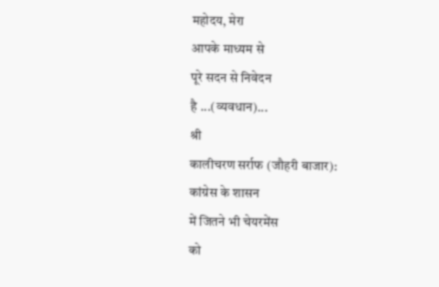महोदय, मेरा
आपके माध्यम से
पूरे सदन से निवेदन
है ...(व्यवधान)...
श्री
कालीचरण सर्राफ (जौहरी बाजार):
कांग्रेस के शासन
में जितने भी चेयरमेंस
को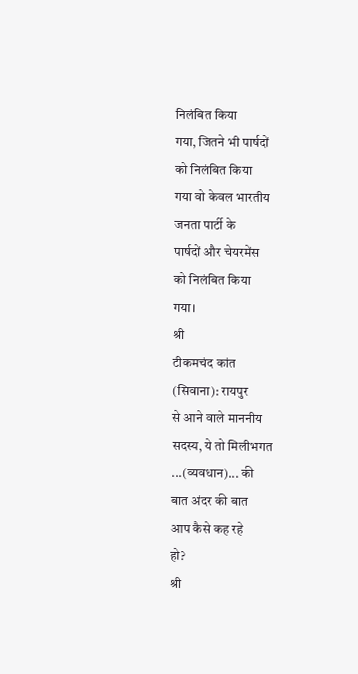निलंबित किया
गया, जितने भी पार्षदों
को निलंबित किया
गया वो केवल भारतीय
जनता पार्टी के
पार्षदों और चेयरमेंस
को निलंबित किया
गया।
श्री
टीकमचंद कांत
(सिवाना): रायपुर
से आने वाले माननीय
सदस्य, ये तो मिलीभगत
...(व्यवधान)... की
बात अंदर की बात
आप कैसे कह रहे
हो?
श्री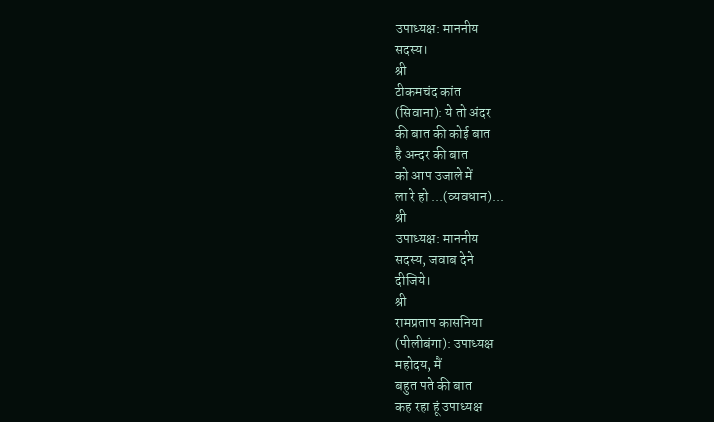उपाध्यक्ष: माननीय
सदस्य।
श्री
टीकमचंद कांत
(सिवाना): ये तो अंदर
की बात की कोई बात
है अन्दर की बात
को आप उजाले में
ला रे हो ...(व्यवधान)...
श्री
उपाध्यक्ष: माननीय
सदस्य, जवाब देने
दीजिये।
श्री
रामप्रताप कासनिया
(पीलीबंगा): उपाध्यक्ष
महोदय, मैं
बहुत पते की बात
कह रहा हूं उपाध्यक्ष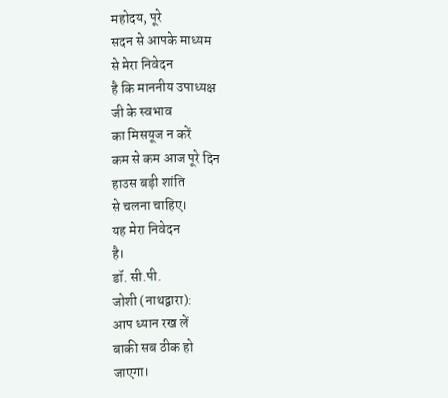महोदय, पूरे
सदन से आपके माध्यम
से मेरा निवेदन
है कि माननीय उपाध्यक्ष
जी के स्वभाव
का मिसयूज न करें
कम से कम आज पूरे दिन
हाउस बड़ी शांति
से चलना चाहिए।
यह मेरा निवेदन
है।
डॉ. सी.पी.
जोशी (नाथद्वारा):
आप ध्यान रख लें
बाकी सब ठीक हो
जाएगा।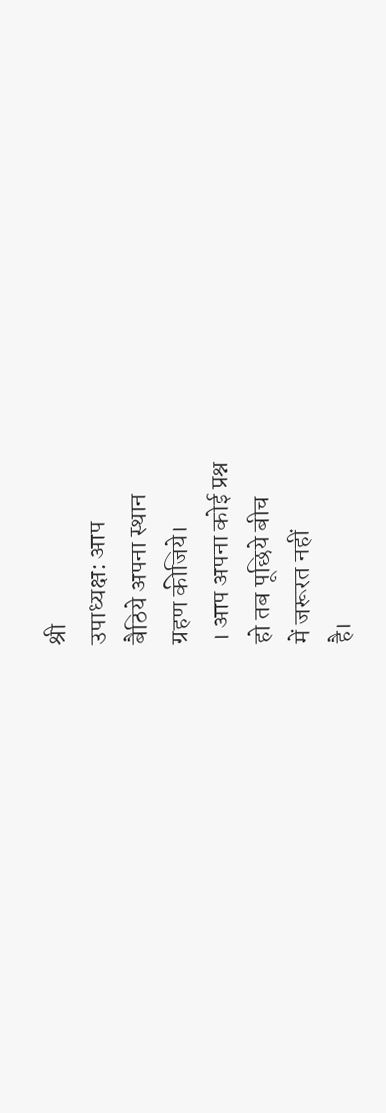श्री
उपाध्यक्ष: आप
बैठिये अपना स्थान
ग्रहण कीजिये।
। आप अपना कोई प्रश्न
हो तब पूछिये बीच
में जरूरत नहीं
है।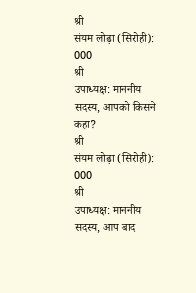श्री
संयम लोढ़ा (सिरोही):
000
श्री
उपाध्यक्ष: माननीय
सदस्य, आपको किसने
कहा?
श्री
संयम लोढ़ा (सिरोही):
000
श्री
उपाध्यक्ष: माननीय
सदस्य, आप बाद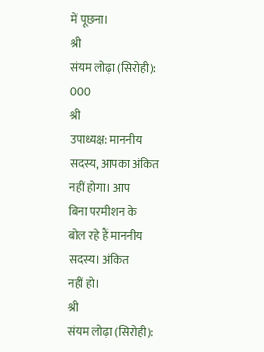में पूछना।
श्री
संयम लोढ़ा (सिरोही):
000
श्री
उपाध्यक्ष: माननीय
सदस्य, आपका अंकित
नहीं होगा। आप
बिना परमीशन के
बोल रहे हैं माननीय
सदस्य। अंकित
नहीं हो।
श्री
संयम लोढ़ा (सिरोही):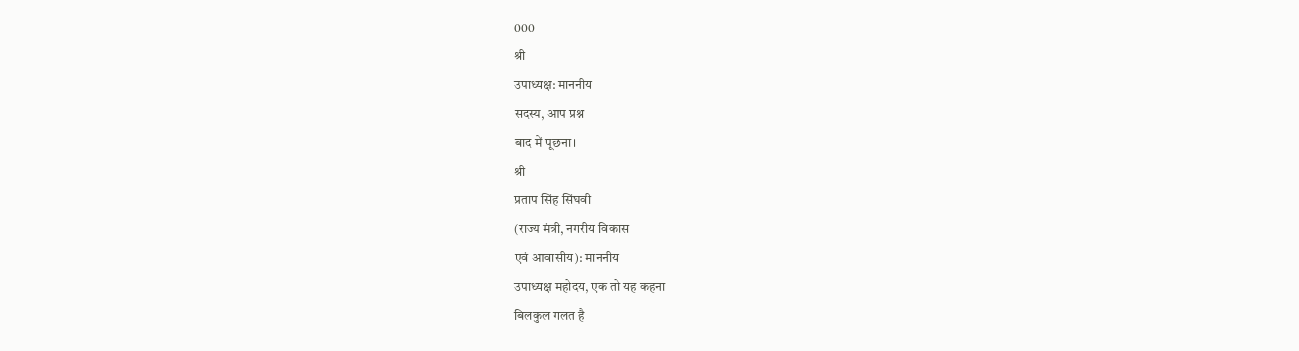000
श्री
उपाध्यक्ष: माननीय
सदस्य, आप प्रश्न
बाद में पूछना।
श्री
प्रताप सिंह सिंघवी
(राज्य मंत्री, नगरीय विकास
एवं आवासीय): माननीय
उपाध्यक्ष महोदय, एक तो यह कहना
बिलकुल गलत है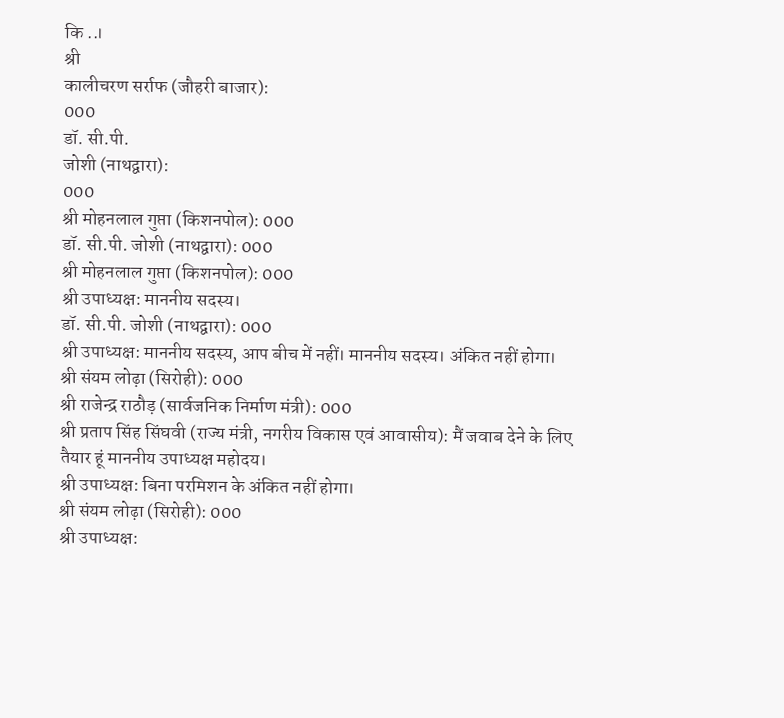कि ..।
श्री
कालीचरण सर्राफ (जौहरी बाजार):
000
डॉ. सी.पी.
जोशी (नाथद्वारा):
000
श्री मोहनलाल गुप्ता (किशनपोल): 000
डॉ. सी.पी. जोशी (नाथद्वारा): 000
श्री मोहनलाल गुप्ता (किशनपोल): 000
श्री उपाध्यक्ष: माननीय सदस्य।
डॉ. सी.पी. जोशी (नाथद्वारा): 000
श्री उपाध्यक्ष: माननीय सदस्य, आप बीच में नहीं। माननीय सदस्य। अंकित नहीं होगा।
श्री संयम लोढ़ा (सिरोही): 000
श्री राजेन्द्र राठौड़ (सार्वजनिक निर्माण मंत्री): 000
श्री प्रताप सिंह सिंघवी (राज्य मंत्री, नगरीय विकास एवं आवासीय): मैं जवाब देने के लिए तैयार हूं माननीय उपाध्यक्ष महोदय।
श्री उपाध्यक्ष: बिना परमिशन के अंकित नहीं होगा।
श्री संयम लोढ़ा (सिरोही): 000
श्री उपाध्यक्ष: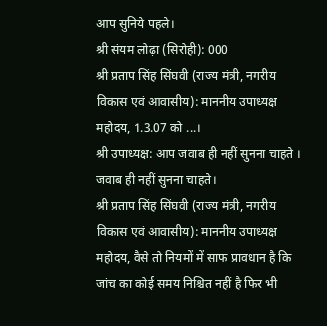आप सुनिये पहले।
श्री संयम लोढ़ा (सिरोही): 000
श्री प्रताप सिंह सिंघवी (राज्य मंत्री, नगरीय विकास एवं आवासीय): माननीय उपाध्यक्ष महोदय, 1.3.07 को ...।
श्री उपाध्यक्ष: आप जवाब ही नहीं सुनना चाहते । जवाब ही नहीं सुनना चाहते।
श्री प्रताप सिंह सिंघवी (राज्य मंत्री, नगरीय विकास एवं आवासीय): माननीय उपाध्यक्ष महोदय, वैसे तो नियमों में साफ प्रावधान है कि जांच का कोई समय निश्चित नहीं है फिर भी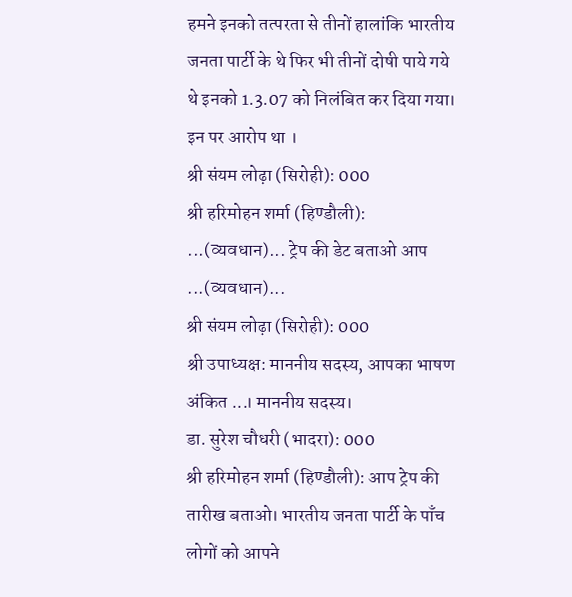हमने इनको तत्परता से तीनों हालांकि भारतीय जनता पार्टी के थे फिर भी तीनों दोषी पाये गये थे इनको 1.3.07 को निलंबित कर दिया गया। इन पर आरोप था ।
श्री संयम लोढ़ा (सिरोही): 000
श्री हरिमोहन शर्मा (हिण्डौली): ...(व्यवधान)... ट्रेप की डेट बताओ आप ...(व्यवधान)...
श्री संयम लोढ़ा (सिरोही): 000
श्री उपाध्यक्ष: माननीय सदस्य, आपका भाषण अंकित ...। माननीय सदस्य।
डा. सुरेश चौधरी (भादरा): 000
श्री हरिमोहन शर्मा (हिण्डौली): आप ट्रेप की तारीख बताओ। भारतीय जनता पार्टी के पाँच लोगों को आपने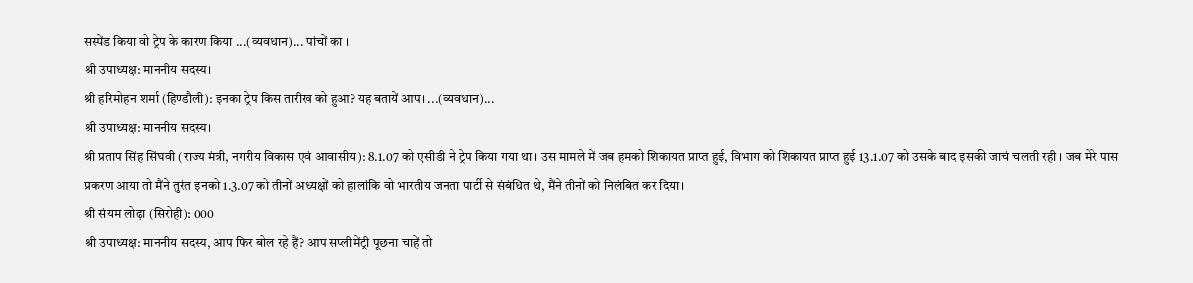सस्पेंड किया वो ट्रेप के कारण किया ...(व्यवधान)... पांचों का ।
श्री उपाध्यक्ष: माननीय सदस्य।
श्री हरिमोहन शर्मा (हिण्डौली): इनका ट्रेप किस तारीख को हुआ? यह बतायें आप। ...(व्यवधान)...
श्री उपाध्यक्ष: माननीय सदस्य।
श्री प्रताप सिंह सिंघवी (राज्य मंत्री, नगरीय विकास एवं आवासीय): 8.1.07 को एसीडी ने ट्रेप किया गया था। उस मामले में जब हमको शिकायत प्राप्त हुई, विभाग को शिकायत प्राप्त हुई 13.1.07 को उसके बाद इसकी जाचं चलती रही । जब मेरे पास प्रकरण आया तो मैंने तुरंत इनको 1.3.07 को तीनों अध्यक्षों को हालांकि वो भारतीय जनता पार्टी से संबंधित थे, मैंने तीनों को निलंबित कर दिया।
श्री संयम लोढ़ा (सिरोही): 000
श्री उपाध्यक्ष: माननीय सदस्य, आप फिर बोल रहे हैं? आप सप्लीमेंट्री पूछना चाहें तो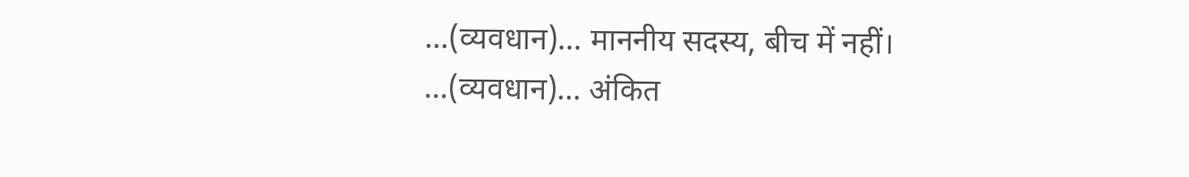...(व्यवधान)... माननीय सदस्य, बीच में नहीं। ...(व्यवधान)... अंकित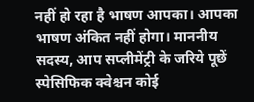नहीं हो रहा है भाषण आपका। आपका भाषण अंकित नहीं होगा। माननीय सदस्य, आप सप्लीमेंट्री के जरिये पूछें स्पेसिफिक क्वेश्चन कोई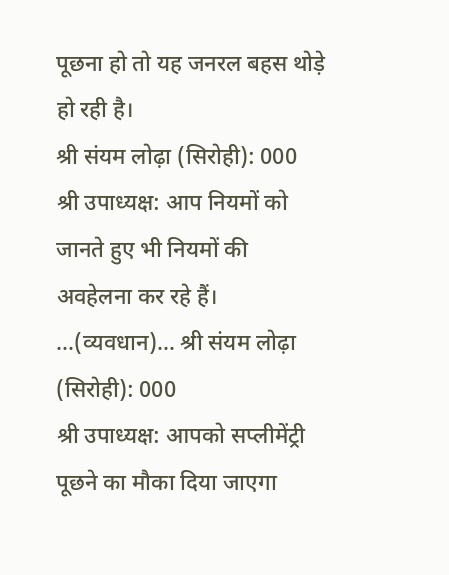पूछना हो तो यह जनरल बहस थोड़े हो रही है।
श्री संयम लोढ़ा (सिरोही): 000
श्री उपाध्यक्ष: आप नियमों को जानते हुए भी नियमों की अवहेलना कर रहे हैं। ...(व्यवधान)... श्री संयम लोढ़ा (सिरोही): 000
श्री उपाध्यक्ष: आपको सप्लीमेंट्री पूछने का मौका दिया जाएगा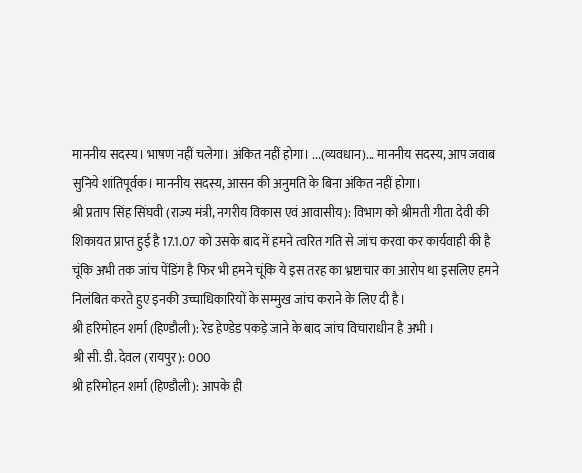माननीय सदस्य। भाषण नहीं चलेगा। अंकित नहीं होगा। ...(व्यवधान)... माननीय सदस्य, आप जवाब सुनिये शांतिपूर्वक। माननीय सदस्य, आसन की अनुमति के बिना अंकित नहीं होगा।
श्री प्रताप सिंह सिंघवी (राज्य मंत्री, नगरीय विकास एवं आवासीय): विभाग को श्रीमती गीता देवी की शिकायत प्राप्त हुई है 17.1.07 को उसके बाद में हमने त्वरित गति से जांच करवा कर कार्यवाही की है चूंकि अभी तक जांच पेंडिंग है फिर भी हमने चूंकि ये इस तरह का भ्रष्टाचार का आरोप था इसलिए हमने निलंबित करते हुए इनकी उच्चाधिकारियों के सम्मुख जांच कराने के लिए दी है।
श्री हरिमोहन शर्मा (हिण्डौली): रेड हेण्डेड पकड़े जाने के बाद जांच विचाराधीन है अभी ।
श्री सी. डी. देवल (रायपुर): 000
श्री हरिमोहन शर्मा (हिण्डौली): आपके ही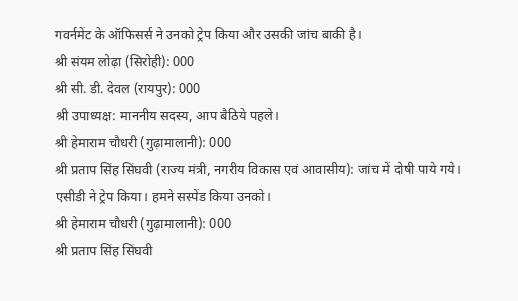गवर्नमेंट के ऑफिसर्स ने उनको ट्रेप किया और उसकी जांच बाकी है।
श्री संयम लोढ़ा (सिरोही): 000
श्री सी. डी. देवल (रायपुर): 000
श्री उपाध्यक्ष: माननीय सदस्य, आप बैठिये पहले।
श्री हेमाराम चौधरी (गुढ़ामालानी): 000
श्री प्रताप सिंह सिंघवी (राज्य मंत्री, नगरीय विकास एवं आवासीय): जांच में दोषी पाये गये। एसीडी ने ट्रेप किया। हमने सस्पेंड किया उनको।
श्री हेमाराम चौधरी (गुढ़ामालानी): 000
श्री प्रताप सिंह सिंघवी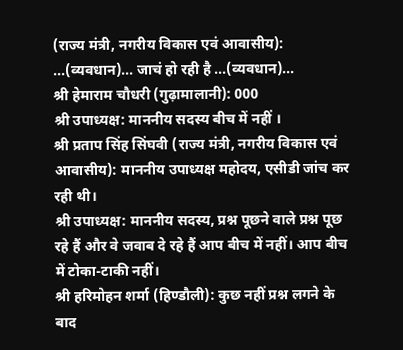(राज्य मंत्री, नगरीय विकास एवं आवासीय): ...(व्यवधान)... जाचं हो रही है ...(व्यवधान)...
श्री हेमाराम चौधरी (गुढ़ामालानी): 000
श्री उपाध्यक्ष: माननीय सदस्य बीच में नहीं ।
श्री प्रताप सिंह सिंघवी (राज्य मंत्री, नगरीय विकास एवं आवासीय): माननीय उपाध्यक्ष महोदय, एसीडी जांच कर रही थी।
श्री उपाध्यक्ष: माननीय सदस्य, प्रश्न पूछने वाले प्रश्न पूछ रहे हैं और वे जवाब दे रहे हैं आप बीच में नहीं। आप बीच में टोका-टाकी नहीं।
श्री हरिमोहन शर्मा (हिण्डौली): कुछ नहीं प्रश्न लगने के बाद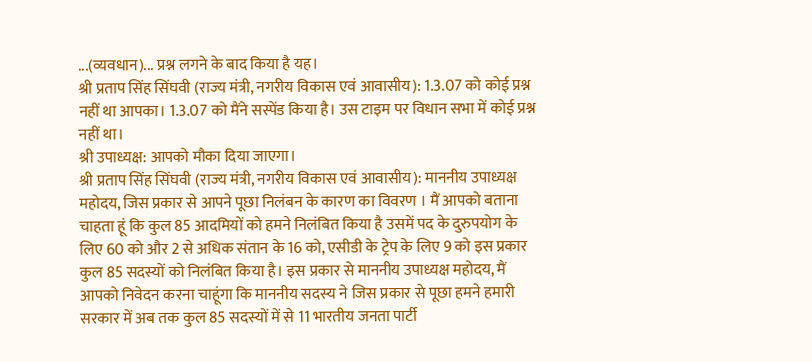...(व्यवधान)... प्रश्न लगने के बाद किया है यह।
श्री प्रताप सिंह सिंघवी (राज्य मंत्री, नगरीय विकास एवं आवासीय): 1.3.07 को कोई प्रश्न नहीं था आपका। 1.3.07 को मैंने सस्पेंड किया है। उस टाइम पर विधान सभा में कोई प्रश्न नहीं था।
श्री उपाध्यक्ष: आपको मौका दिया जाएगा।
श्री प्रताप सिंह सिंघवी (राज्य मंत्री, नगरीय विकास एवं आवासीय): माननीय उपाध्यक्ष महोदय, जिस प्रकार से आपने पूछा निलंबन के कारण का विवरण । मैं आपको बताना चाहता हूं कि कुल 85 आदमियों को हमने निलंबित किया है उसमें पद के दुरुपयोग के लिए 60 को और 2 से अधिक संतान के 16 को, एसीडी के ट्रेप के लिए 9 को इस प्रकार कुल 85 सदस्यों को निलंबित किया है। इस प्रकार से माननीय उपाध्यक्ष महोदय, मैं आपको निवेदन करना चाहूंगा कि माननीय सदस्य ने जिस प्रकार से पूछा हमने हमारी सरकार में अब तक कुल 85 सदस्यों में से 11 भारतीय जनता पार्टी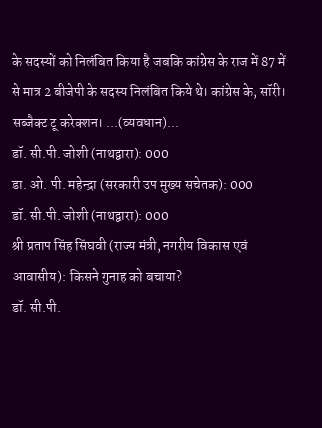के सदस्यों को निलंबित किया है जबकि कांग्रेस के राज में 87 में से मात्र 2 बीजेपी के सदस्य निलंबित किये थे। कांग्रेस के, सॉरी। सब्जैक्ट टू करेक्शन। ...(व्यवधान)...
डॉ. सी.पी. जोशी (नाथद्वारा): 000
डा. ओ. पी. महेन्द्रा (सरकारी उप मुख्य सचेतक): 000
डॉ. सी.पी. जोशी (नाथद्वारा): 000
श्री प्रताप सिंह सिंघवी (राज्य मंत्री, नगरीय विकास एवं आवासीय): किसने गुनाह को बचाया?
डॉ. सी.पी.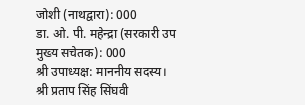जोशी (नाथद्वारा): 000
डा. ओ. पी. महेन्द्रा (सरकारी उप मुख्य सचेतक): 000
श्री उपाध्यक्ष: माननीय सदस्य।
श्री प्रताप सिंह सिंघवी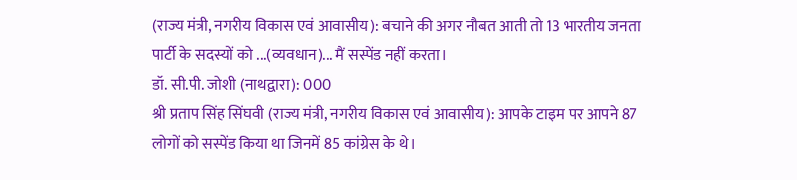(राज्य मंत्री, नगरीय विकास एवं आवासीय): बचाने की अगर नौबत आती तो 13 भारतीय जनता पार्टी के सदस्यों को ...(व्यवधान)... मैं सस्पेंड नहीं करता।
डॉ. सी.पी. जोशी (नाथद्वारा): 000
श्री प्रताप सिंह सिंघवी (राज्य मंत्री, नगरीय विकास एवं आवासीय): आपके टाइम पर आपने 87 लोगों को सस्पेंड किया था जिनमें 85 कांग्रेस के थे।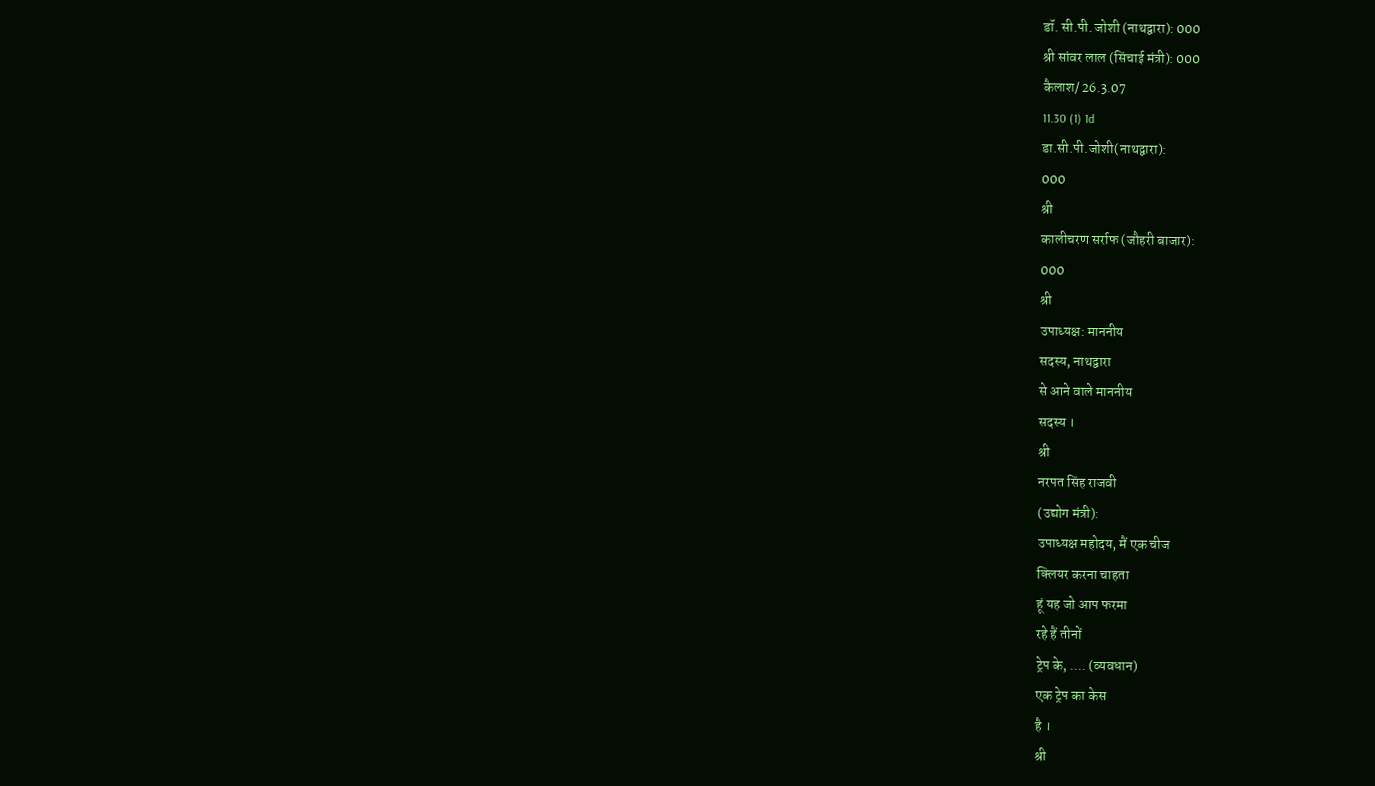डॉ. सी.पी. जोशी (नाथद्वारा): 000
श्री सांवर लाल (सिंचाई मंत्री): 000
कैलाश/ 26.3.07
11.30 (1) 1d
डा.सी.पी.जोशी(नाथद्वारा):
000
श्री
कालीचरण सर्राफ (जौहरी बाजार):
000
श्री
उपाध्यक्ष: माननीय
सदस्य, नाथद्वारा
से आने वाले माननीय
सदस्य ।
श्री
नरपत सिंह राजवी
(उद्योग मंत्री):
उपाध्यक्ष महोदय, मैं एक चीज
क्लियर करना चाहता
हूं यह जो आप फरमा
रहे हैं तीनों
ट्रेप के, .... (व्यवधान)
एक ट्रेप का केस
है ।
श्री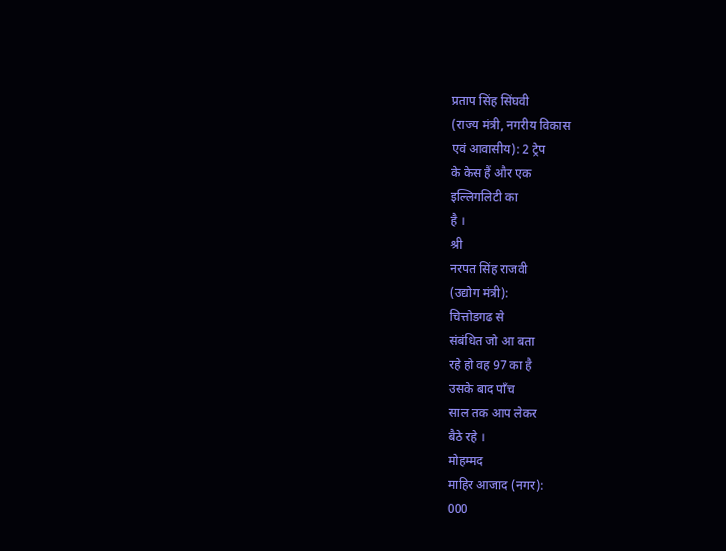प्रताप सिंह सिंघवी
(राज्य मंत्री, नगरीय विकास
एवं आवासीय): 2 ट्रेप
के केस हैं और एक
इल्लिगलिटी का
है ।
श्री
नरपत सिंह राजवी
(उद्योग मंत्री):
चित्तोडगढ से
संबंधित जो आ बता
रहे हो वह 97 का है
उसके बाद पाँच
साल तक आप लेकर
बैठे रहे ।
मोहम्मद
माहिर आजाद (नगर):
000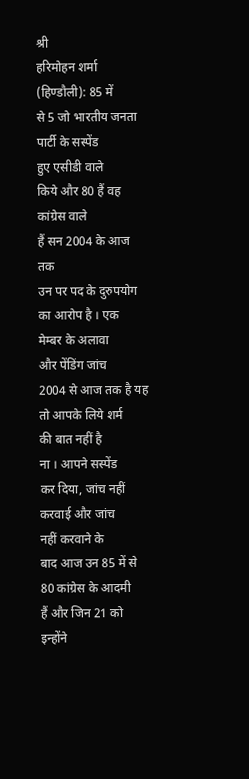श्री
हरिमोहन शर्मा
(हिण्डौली): 85 में
से 5 जो भारतीय जनता
पार्टी के सस्पेंड
हुए एसीडी वाले
किये और 80 हैं वह
कांग्रेस वाले
हैं सन 2004 के आज तक
उन पर पद के दुरुपयोग
का आरोप है । एक
मेम्बर के अलावा
और पेंडिंग जांच
2004 से आज तक है यह
तो आपके लिये शर्म
की बात नहीं है
ना । आपने सस्पेंड
कर दिया, जांच नहीं
करवाई और जांच
नहीं करवाने के
बाद आज उन 85 में से
80 कांग्रेस के आदमी
हैं और जिन 21 को इन्होंने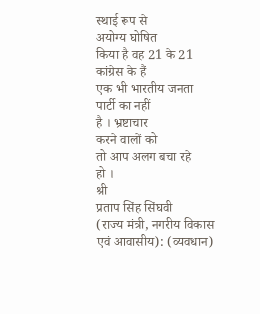स्थाई रूप से
अयोग्य घोषित
किया है वह 21 के 21
कांग्रेस के हैं
एक भी भारतीय जनता
पार्टी का नहीं
है । भ्रष्टाचार
करने वालों को
तो आप अलग बचा रहे
हो ।
श्री
प्रताप सिंह सिंघवी
(राज्य मंत्री, नगरीय विकास
एवं आवासीय): (व्यवधान)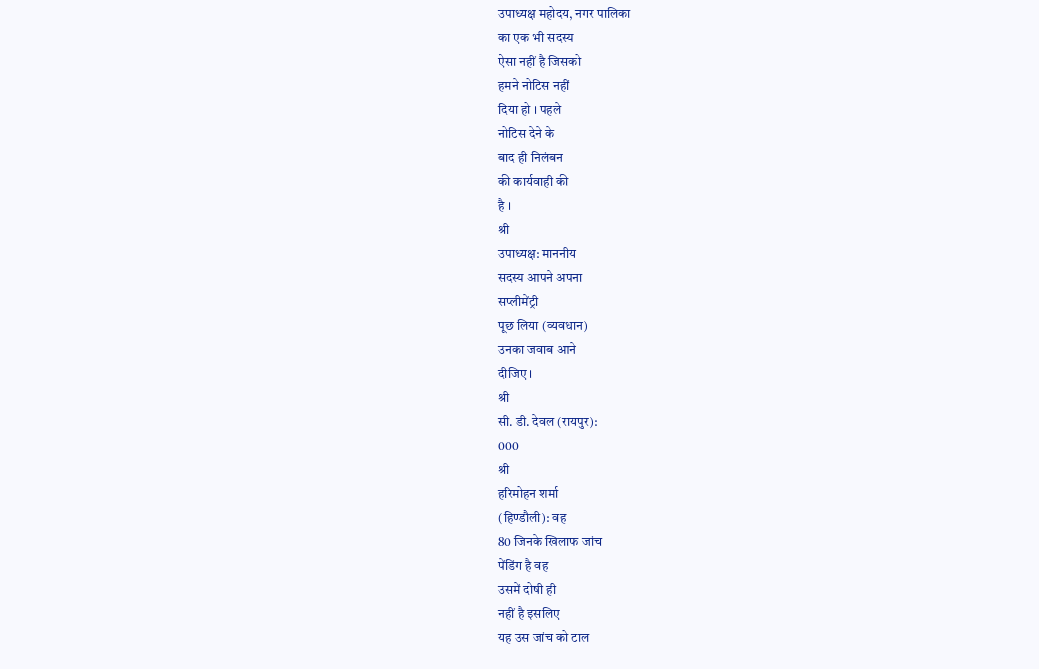उपाध्यक्ष महोदय, नगर पालिका
का एक भी सदस्य
ऐसा नहीं है जिसको
हमने नोटिस नहीं
दिया हो । पहले
नोटिस देने के
बाद ही निलंबन
की कार्यवाही की
है ।
श्री
उपाध्यक्ष: माननीय
सदस्य आपने अपना
सप्लीमेंट्री
पूछ लिया (व्यवधान)
उनका जवाब आने
दीजिए ।
श्री
सी. डी. देवल (रायपुर):
000
श्री
हरिमोहन शर्मा
(हिण्डौली): वह
80 जिनके खिलाफ जांच
पेंडिंग है वह
उसमें दोषी ही
नहीं है इसलिए
यह उस जांच को टाल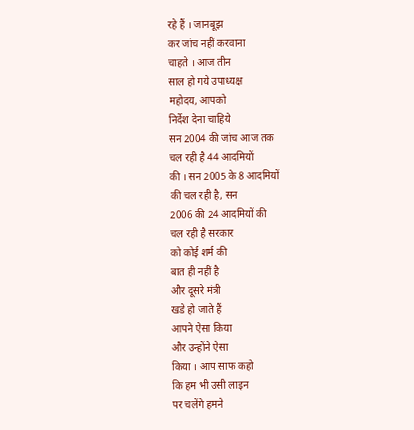रहे हैं । जानबूझ
कर जांच नहीं करवाना
चाहते । आज तीन
साल हो गये उपाध्यक्ष
महोदय, आपको
निर्देश देना चाहिये
सन 2004 की जांच आज तक
चल रही है 44 आदमियों
की । सन 2005 के 8 आदमियों
की चल रही है, सन
2006 की 24 आदमियों की
चल रही है सरकार
को कोई शर्म की
बात ही नहीं है
और दूसरे मंत्री
खडे हो जाते हैं
आपने ऐसा किया
और उन्होंने ऐसा
किया । आप साफ कहो
कि हम भी उसी लाइन
पर चलेंगे हमने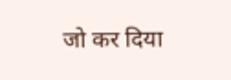जो कर दिया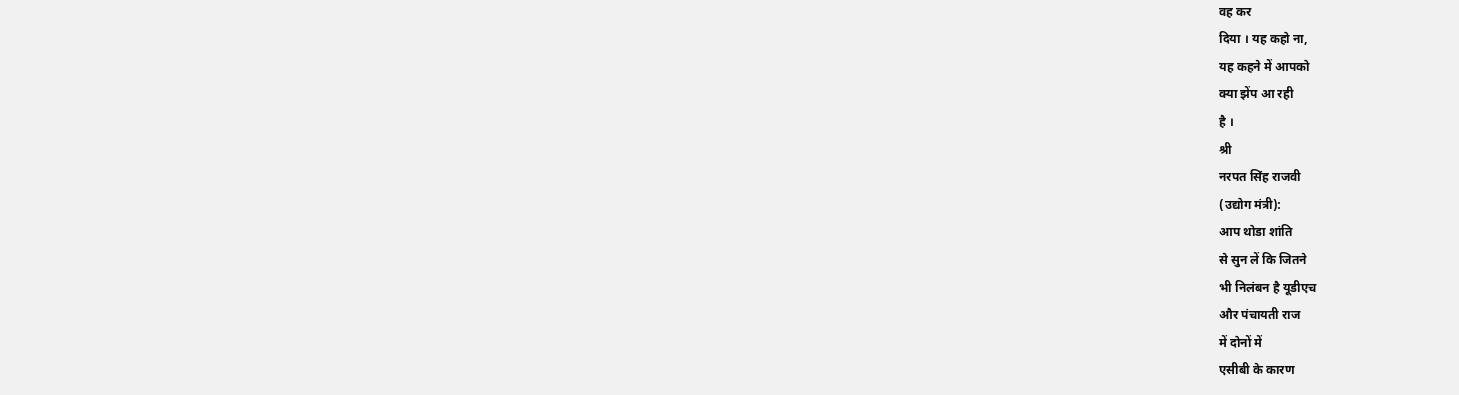वह कर
दिया । यह कहो ना,
यह कहने में आपको
क्या झेंप आ रही
है ।
श्री
नरपत सिंह राजवी
(उद्योग मंत्री):
आप थोडा शांति
से सुन लें कि जितने
भी निलंबन है यूडीएच
और पंचायती राज
में दोनों में
एसीबी के कारण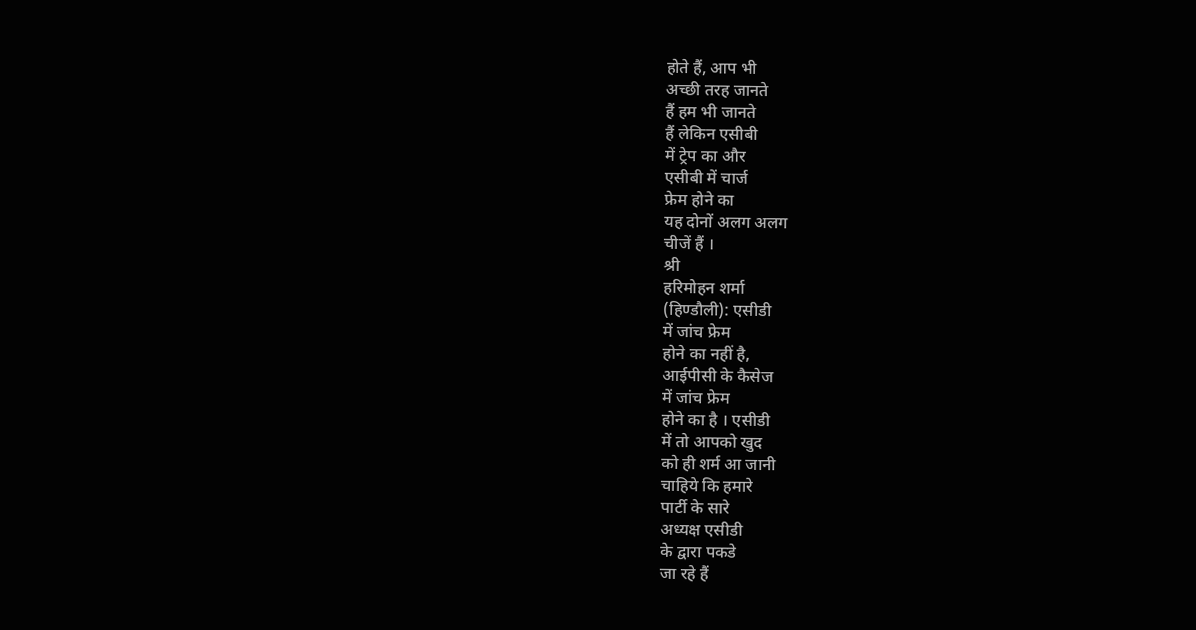होते हैं, आप भी
अच्छी तरह जानते
हैं हम भी जानते
हैं लेकिन एसीबी
में ट्रेप का और
एसीबी में चार्ज
फ्रेम होने का
यह दोनों अलग अलग
चीजें हैं ।
श्री
हरिमोहन शर्मा
(हिण्डौली): एसीडी
में जांच फ्रेम
होने का नहीं है,
आईपीसी के कैसेज
में जांच फ्रेम
होने का है । एसीडी
में तो आपको खुद
को ही शर्म आ जानी
चाहिये कि हमारे
पार्टी के सारे
अध्यक्ष एसीडी
के द्वारा पकडे
जा रहे हैं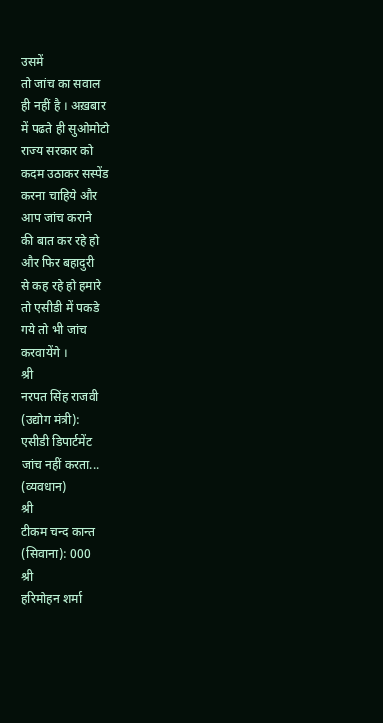उसमें
तो जांच का सवाल
ही नहीं है । अख़बार
में पढते ही सुओमोटो
राज्य सरकार को
कदम उठाकर सस्पेंड
करना चाहिये और
आप जांच कराने
की बात कर रहे हो
और फिर बहादुरी
से कह रहे हो हमारे
तो एसीडी में पकडे
गये तो भी जांच
करवायेंगे ।
श्री
नरपत सिंह राजवी
(उद्योग मंत्री):
एसीडी डिपार्टमेंट
जांच नहीं करता...
(व्यवधान)
श्री
टीकम चन्द कान्त
(सिवाना): 000
श्री
हरिमोहन शर्मा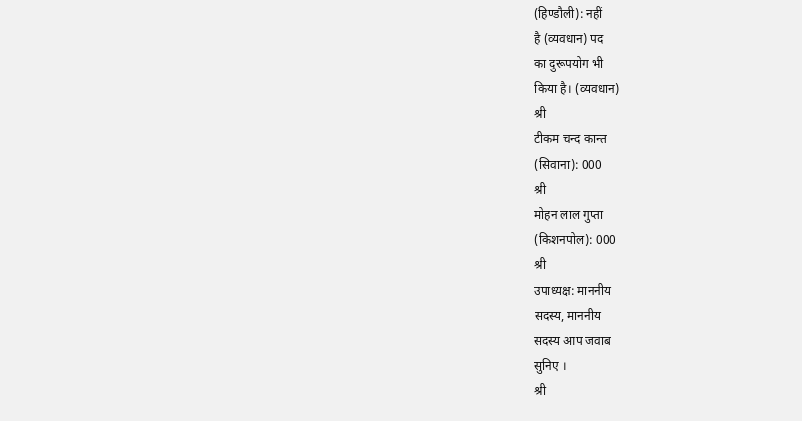(हिण्डौली): नहीं
है (व्यवधान) पद
का दुरूपयोग भी
किया है। (व्यवधान)
श्री
टीकम चन्द कान्त
(सिवाना): 000
श्री
मोहन लाल गुप्ता
(किशनपोल): 000
श्री
उपाध्यक्ष: माननीय
सदस्य, माननीय
सदस्य आप जवाब
सुनिए ।
श्री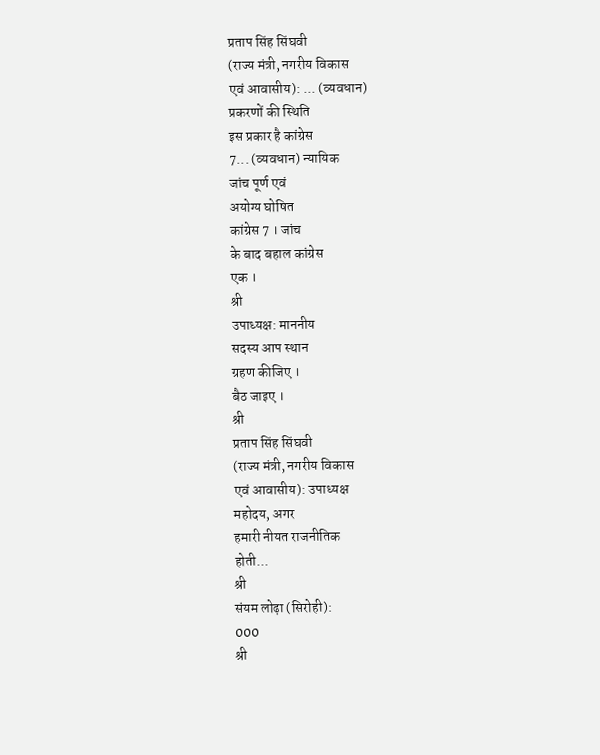प्रताप सिंह सिंघवी
(राज्य मंत्री, नगरीय विकास
एवं आवासीय): ... (व्यवधान)
प्रकरणों की स्थिति
इस प्रकार है कांग्रेस
7... (व्यवधान) न्यायिक
जांच पूर्ण एवं
अयोग्य घोषित
कांग्रेस 7 । जांच
के बाद बहाल कांग्रेस
एक ।
श्री
उपाध्यक्ष: माननीय
सदस्य आप स्थान
ग्रहण कीजिए ।
बैठ जाइए ।
श्री
प्रताप सिंह सिंघवी
(राज्य मंत्री, नगरीय विकास
एवं आवासीय): उपाध्यक्ष
महोदय, अगर
हमारी नीयत राजनीतिक
होती...
श्री
संयम लोढ़ा (सिरोही):
000
श्री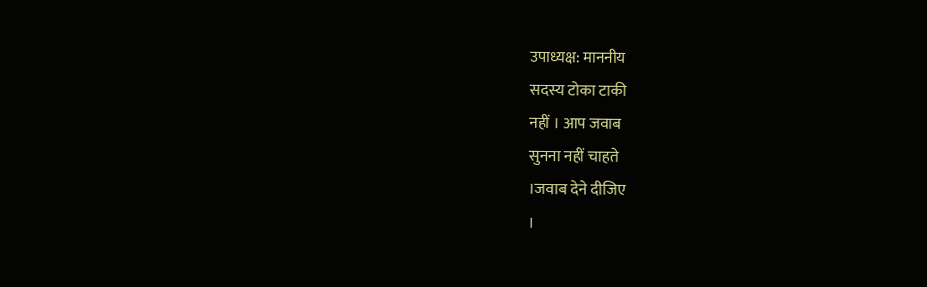उपाध्यक्ष: माननीय
सदस्य टोका टाकी
नहीं । आप जवाब
सुनना नहीं चाहते
।जवाब देने दीजिए
।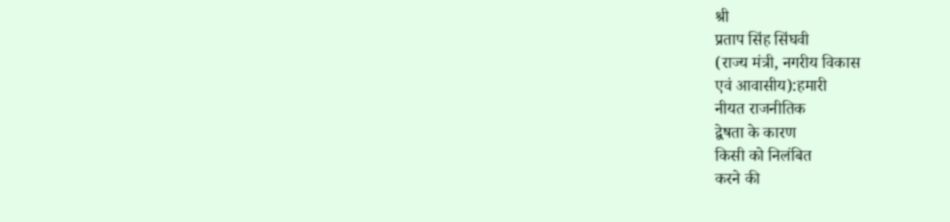श्री
प्रताप सिंह सिंघवी
(राज्य मंत्री, नगरीय विकास
एवं आवासीय):हमारी
नीयत राजनीतिक
द्वेषता के कारण
किसी को निलंबित
करने की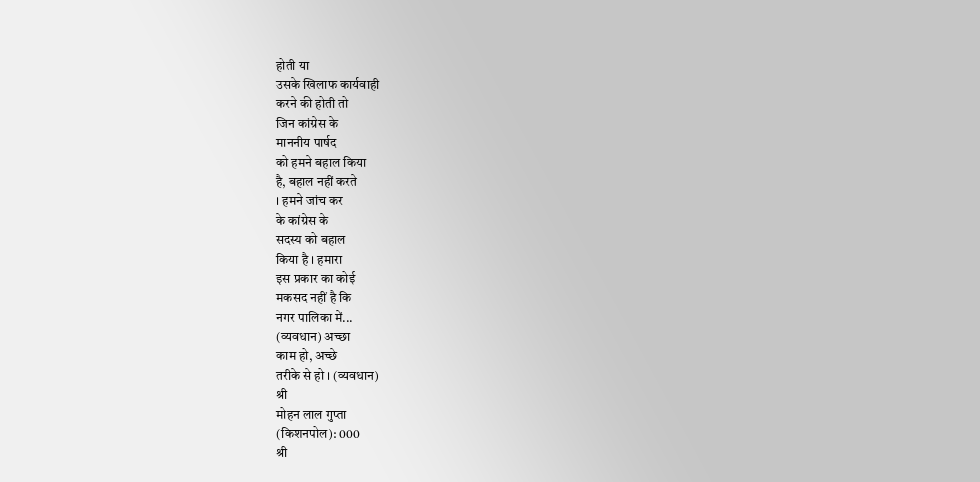होती या
उसके खिलाफ कार्यवाही
करने की होती तो
जिन कांग्रेस के
माननीय पार्षद
को हमने बहाल किया
है, बहाल नहीं करते
। हमने जांच कर
के कांग्रेस के
सदस्य को बहाल
किया है । हमारा
इस प्रकार का कोई
मकसद नहीं है कि
नगर पालिका में...
(व्यवधान) अच्छा
काम हो, अच्छे
तरीके से हो । (व्यवधान)
श्री
मोहन लाल गुप्ता
(किशनपोल): 000
श्री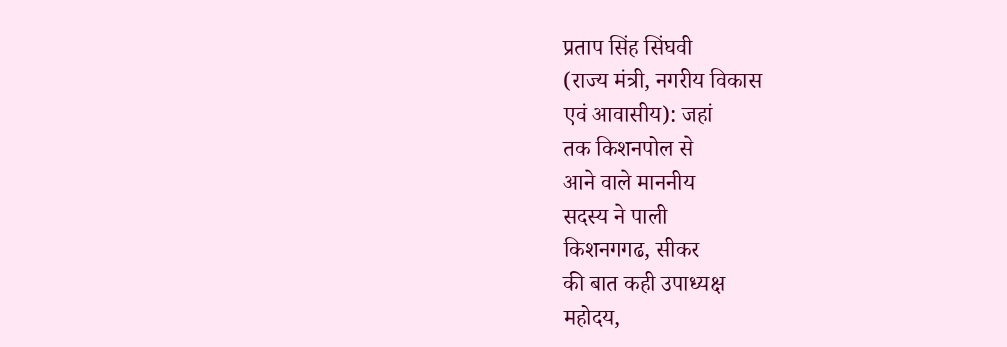प्रताप सिंह सिंघवी
(राज्य मंत्री, नगरीय विकास
एवं आवासीय): जहां
तक किशनपोल से
आने वाले माननीय
सदस्य ने पाली
किशनगगढ, सीकर
की बात कही उपाध्यक्ष
महोदय,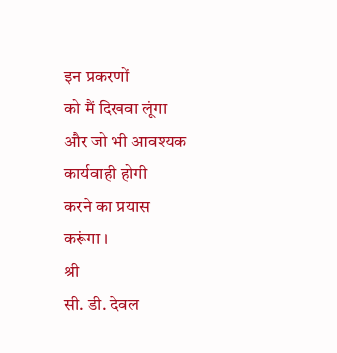इन प्रकरणों
को मैं दिखवा लूंगा
और जो भी आवश्यक
कार्यवाही होगी
करने का प्रयास
करूंगा ।
श्री
सी. डी. देवल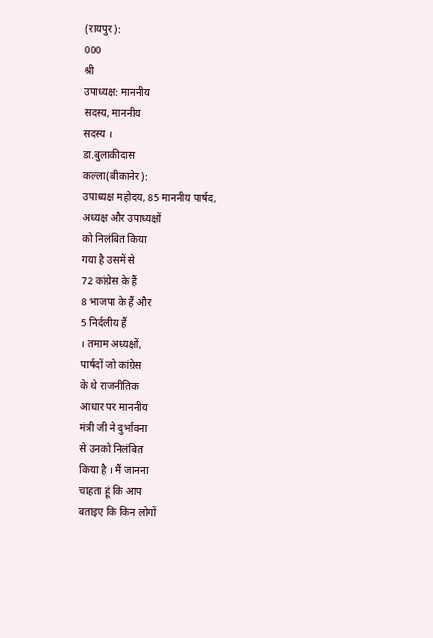(रायपुर):
000
श्री
उपाध्यक्ष: माननीय
सदस्य, माननीय
सदस्य ।
डा.बुलाकीदास
कल्ला(बीकानेर):
उपाध्यक्ष महोदय, 85 माननीय पार्षद,
अध्यक्ष और उपाध्यक्षों
को निलंबित किया
गया है उसमें से
72 कांग्रेस के हैं
8 भाजपा के हैं और
5 निर्दलीय हैं
। तमाम अध्यक्षों,
पार्षदों जो कांग्रेस
के थे राजनीतिक
आधार पर माननीय
मंत्री जी ने दुर्भावना
से उनको निलंबित
किया है । मैं जानना
चाहता हूं कि आप
बताइए कि किन लोगों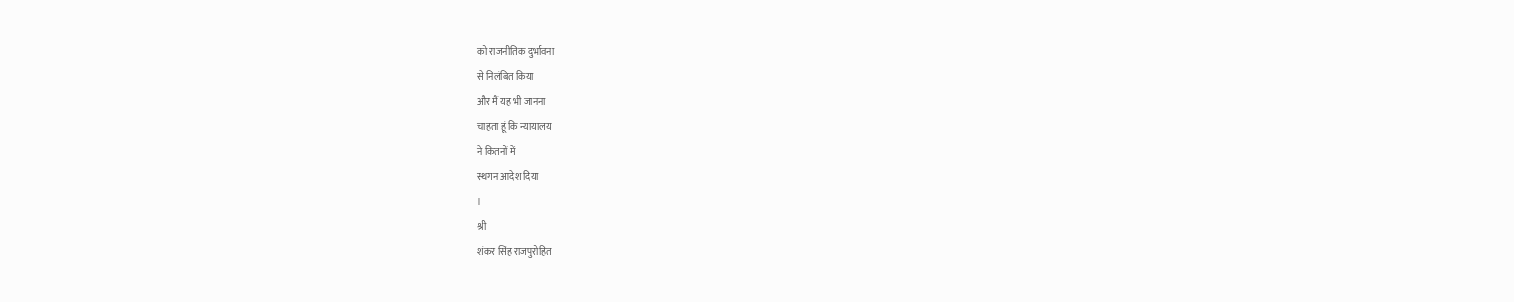को राजनीतिक दुर्भावना
से निलंबित किया
और मैं यह भी जानना
चाहता हूं कि न्यायालय
ने कितनों में
स्थगन आदेश दिया
।
श्री
शंकर सिंह राजपुरोहित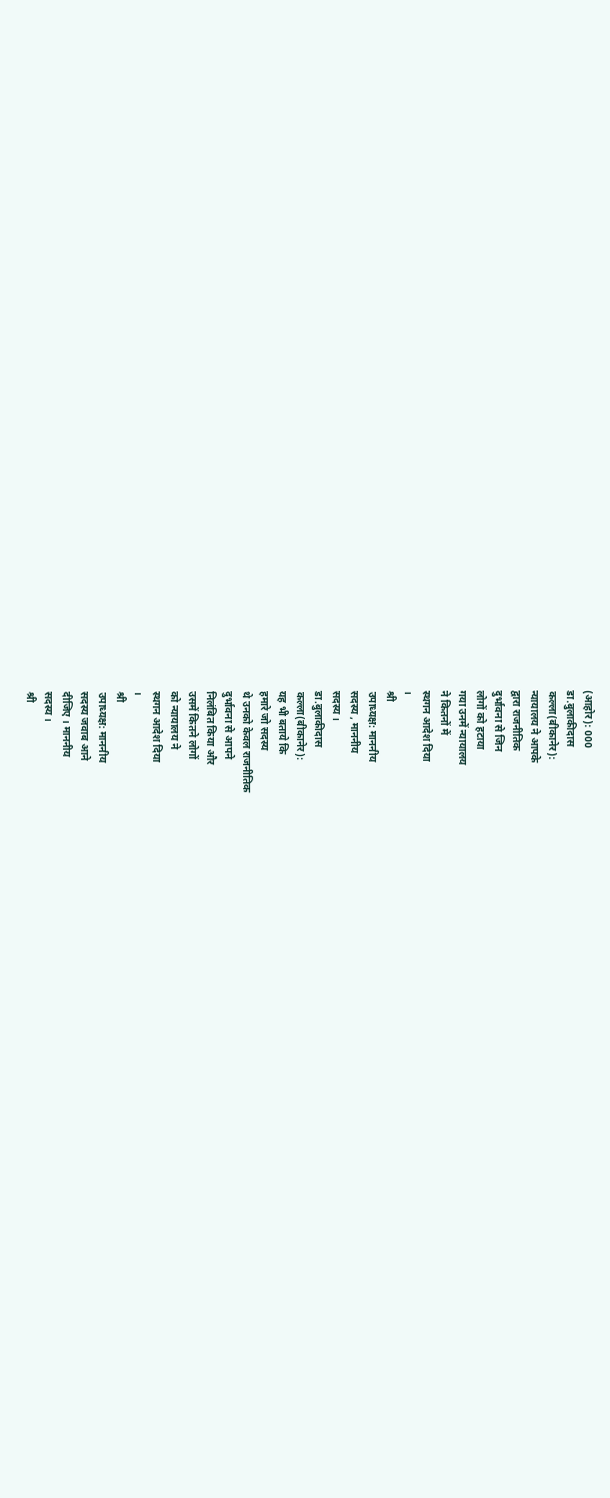(आहोर): 000
डा.बुलाकीदास
कल्ला(बीकानेर):
न्यायालय ने आपके
द्वारा राजनीतिक
दुर्भावना से जिन
लोगों को हटाया
गया उनमें न्यायालय
ने कितनों में
स्थगन आदेश दिया
।
श्री
उपाध्यक्ष: माननीय
सदस्य , माननीय
सदस्य ।
डा.बुलाकीदास
कल्ला(बीकानेर):
यह भी बताये कि
हमारे जो सदस्य
थे उनको केवल राजनीतिक
दुर्भावना से आपने
निलंबित किया और
उसमें कितने लोगों
को न्यायालय ने
स्थगन आदेश दिया
।
श्री
उपाध्यक्ष: माननीय
सदस्य जवाब आने
दीजिए । माननीय
सदस्य ।
श्री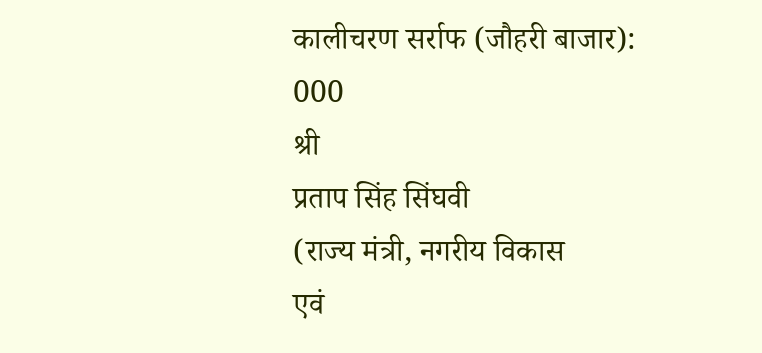कालीचरण सर्राफ (जौहरी बाजार):
000
श्री
प्रताप सिंह सिंघवी
(राज्य मंत्री, नगरीय विकास
एवं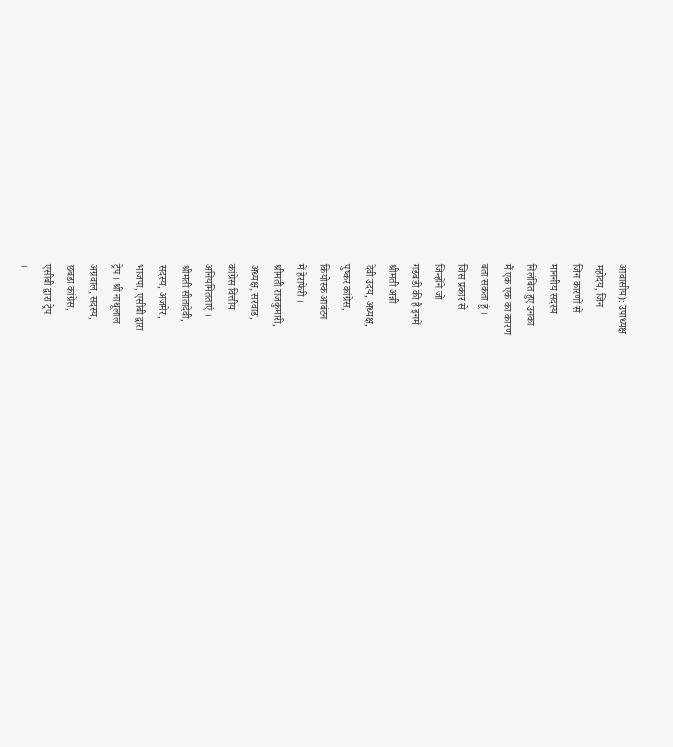आवासीय): उपाध्यक्ष
महोदय, जिन
जिन कारणों से
माननीय सदस्य
निलंबित हुए उनका
मैं एक एक का कारण
बता सकता हूं ।
जिस प्रकार से
जिन्होंने जो
गडबडी की है इनमें
श्रीमती अन्नी
देवी उदय, अध्यक्ष,
पुष्कर कांग्रेस,
कियोस्क आबंटन
में हेराफेरी ।
श्रीमती राजकुमारी,
अध्यक्ष, सरवाड,
कांग्रेस वित्तीय
अनियमितताएं ।
श्रीमती सीतादेवी,
सदस्य, अजमेर,
भाजपा, एसीबी द्वारा
ट्रेप । श्री नाथूलाल
अग्रवाल, सदस्य,
छबडा कांग्रेस,
एसीबी द्वारा ट्रेप
।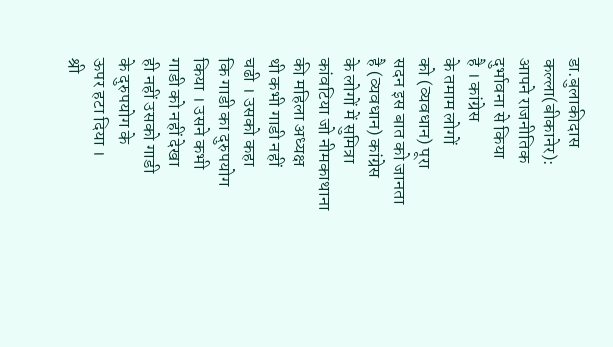डा.बुलाकीदास
कल्ला(बीकानेर):
आपने राजनीतिक
दुर्भावना से किया
है । कांग्रेस
के तमाम लोगों
को (व्यवधान) पूरा
सदन इस बात को जानता
है (व्यवधान) कांग्रेस
के लोगों में सुमित्रा
कांवटिया जो नीमकाथाना
की महिला अध्यक्ष
थी कभी गाडी नहीं
चढी । उसको कहा
कि गाडी का दुरुपयोग
किया । उसने कभी
गाडी को नहीं देखा
ही नहीं उसको गाडी
के दुरुपयोग के
ऊपर हटा दिया ।
श्री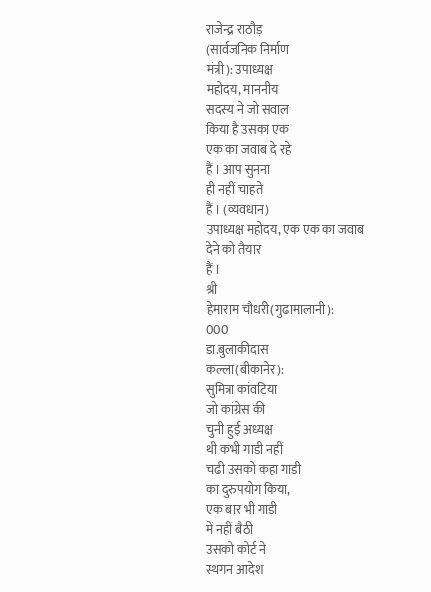राजेन्द्र राठौड़
(सार्वजनिक निर्माण
मंत्री): उपाध्यक्ष
महोदय, माननीय
सदस्य ने जो सवाल
किया है उसका एक
एक का जवाब दे रहे
हैं । आप सुनना
ही नहीं चाहते
हैं । (व्यवधान)
उपाध्यक्ष महोदय, एक एक का जवाब
देने को तैयार
हैं ।
श्री
हेमाराम चौधरी(गुढामालानी):
000
डा.बुलाकीदास
कल्ला(बीकानेर):
सुमित्रा कांवटिया
जो कांग्रेस की
चुनी हुई अध्यक्ष
थी कभी गाडी नहीं
चढी उसको कहा गाडी
का दुरुपयोग किया,
एक बार भी गाडी
में नहीं बैठी
उसको कोर्ट ने
स्थगन आदेश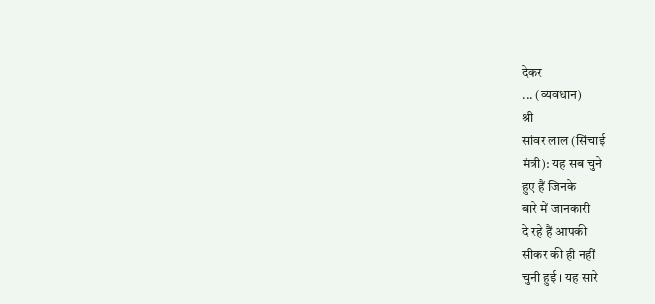देकर
... (व्यवधान)
श्री
सांवर लाल (सिंचाई
मंत्री): यह सब चुने
हुए हैं जिनके
बारे में जानकारी
दे रहे हैं आपकी
सीकर की ही नहीं
चुनी हुई । यह सारे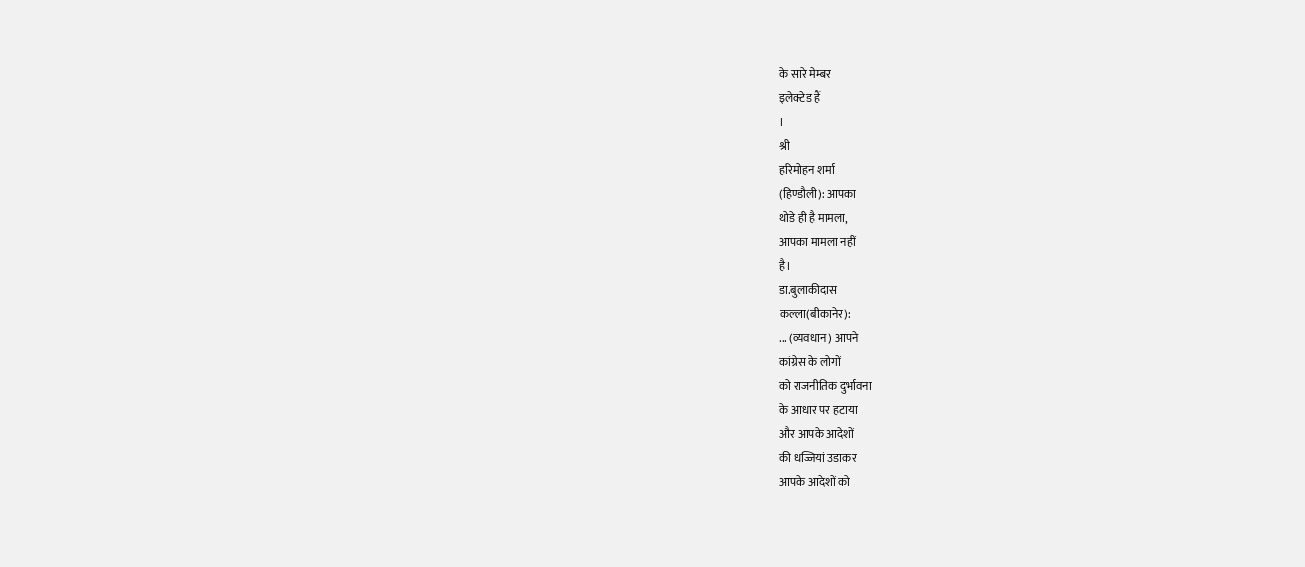के सारे मेम्बर
इलेक्टेड हैं
।
श्री
हरिमोहन शर्मा
(हिण्डौली): आपका
थोडे ही है मामला,
आपका मामला नहीं
है।
डा.बुलाकीदास
कल्ला(बीकानेर):
... (व्यवधान) आपने
कांग्रेस के लोगों
को राजनीतिक दुर्भावना
के आधार पर हटाया
और आपके आदेशों
की धज्जियां उडाकर
आपके आदेशों को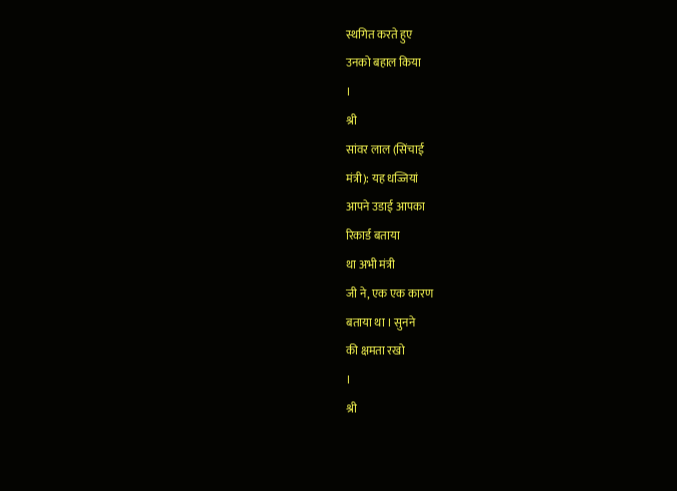स्थगित करते हुए
उनको बहाल किया
।
श्री
सांवर लाल (सिंचाई
मंत्री): यह धज्जियां
आपने उडाई आपका
रिकार्ड बताया
था अभी मंत्री
जी ने, एक एक कारण
बताया था । सुनने
की क्षमता रखो
।
श्री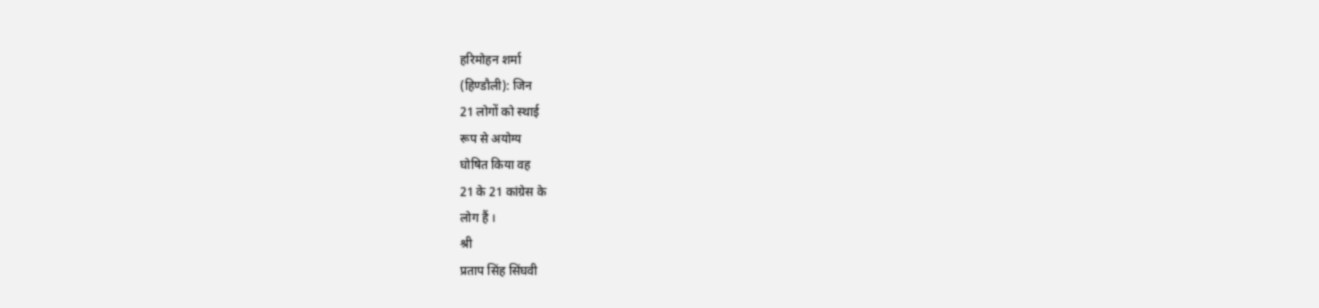हरिमोहन शर्मा
(हिण्डौली): जिन
21 लोगों को स्थाई
रूप से अयोग्य
घोषित किया वह
21 के 21 कांग्रेस के
लोग हैं ।
श्री
प्रताप सिंह सिंघवी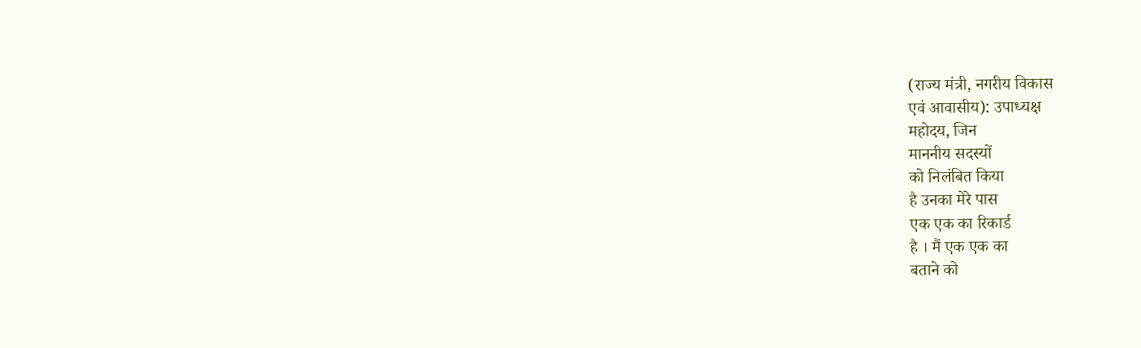(राज्य मंत्री, नगरीय विकास
एवं आवासीय): उपाध्यक्ष
महोदय, जिन
माननीय सदस्यों
को निलंबित किया
है उनका मेरे पास
एक एक का रिकार्ड
है । मैं एक एक का
बताने को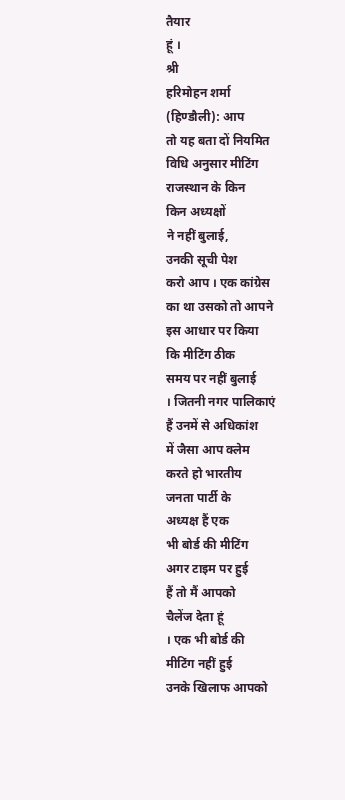तैयार
हूं ।
श्री
हरिमोहन शर्मा
(हिण्डौली): आप
तो यह बता दों नियमित
विधि अनुसार मीटिंग
राजस्थान के किन
किन अध्यक्षों
ने नहीं बुलाई,
उनकी सूची पेश
करो आप । एक कांग्रेस
का था उसको तो आपने
इस आधार पर किया
कि मीटिंग ठीक
समय पर नहीं बुलाई
। जितनी नगर पालिकाएं
हैं उनमें से अधिकांश
में जैसा आप क्लेम
करते हो भारतीय
जनता पार्टी के
अध्यक्ष हैं एक
भी बोर्ड की मीटिंग
अगर टाइम पर हुई
हैं तो मैं आपको
चैलेंज देता हूं
। एक भी बोर्ड की
मीटिंग नहीं हुई
उनके खिलाफ आपको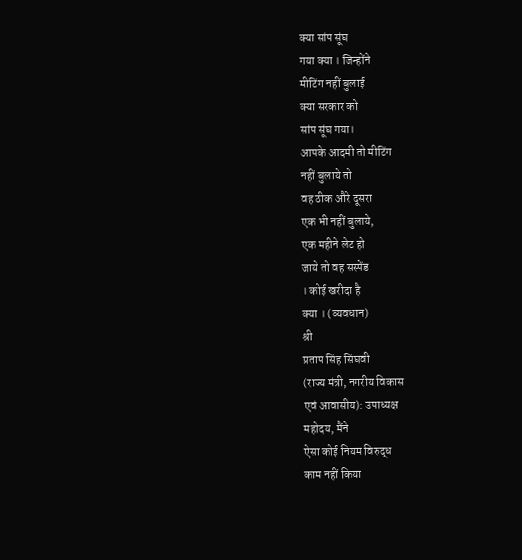क्या सांप सूंघ
गया क्या । जिन्होंने
मीटिंग नहीं बुलाई
क्या सरकार को
सांप सूंघ गया।
आपके आदमी तो मीटिंग
नहीं बुलाये तो
वह ठीक औरे दूसरा
एक भी नहीं बुलाये,
एक महीने लेट हो
जाये तो वह सस्पेंड
। कोई खरीदा है
क्या । (व्यवधान)
श्री
प्रताप सिंह सिंघवी
(राज्य मंत्री, नगरीय विकास
एवं आवासीय): उपाध्यक्ष
महोदय, मैंने
ऐसा कोई नियम विरुद्ध
काम नहीं किया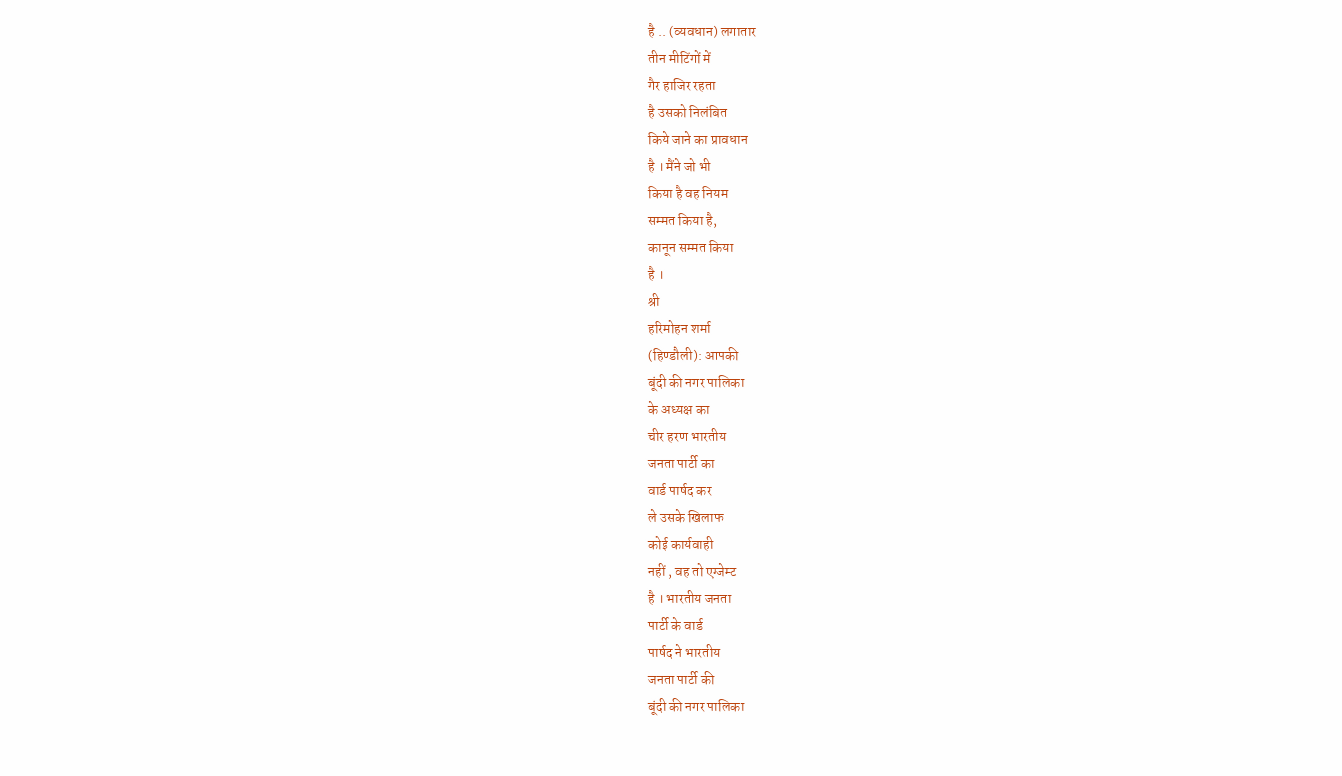है .. (व्यवधान) लगातार
तीन मीटिंगों में
गैर हाजिर रहता
है उसको निलंबित
किये जाने का प्रावधान
है । मैंने जो भी
किया है वह नियम
सम्मत किया है,
कानून सम्मत किया
है ।
श्री
हरिमोहन शर्मा
(हिण्डौली): आपकी
बूंदी की नगर पालिका
के अध्यक्ष का
चीर हरण भारतीय
जनता पार्टी का
वार्ड पार्षद कर
ले उसके खिलाफ
कोई कार्यवाही
नहीं , वह तो एग्जेम्ट
है । भारतीय जनता
पार्टी के वार्ड
पार्षद ने भारतीय
जनता पार्टी की
बूंदी की नगर पालिका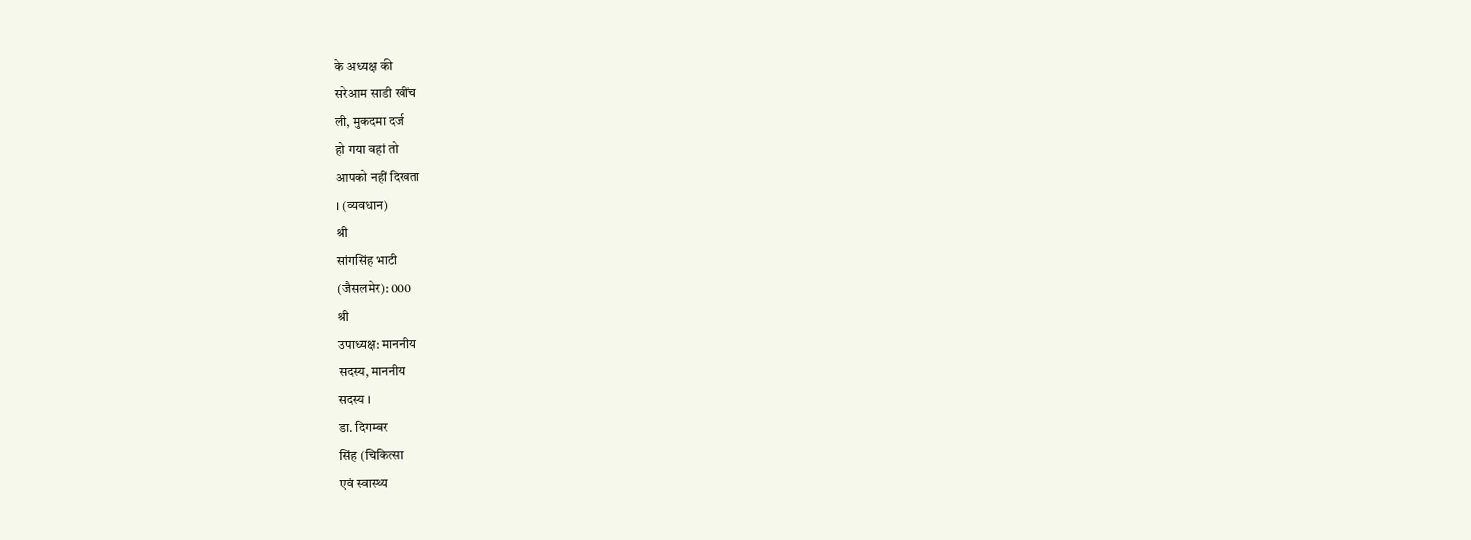के अध्यक्ष की
सरेआम साडी खींच
ली, मुकदमा दर्ज
हो गया वहां तो
आपको नहीं दिखता
। (व्यवधान)
श्री
सांगसिंह भाटी
(जैसलमेर): 000
श्री
उपाध्यक्ष: माननीय
सदस्य, माननीय
सदस्य ।
डा. दिगम्बर
सिंह (चिकित्सा
एवं स्वास्थ्य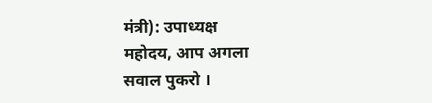मंत्री): उपाध्यक्ष
महोदय, आप अगला
सवाल पुकरो ।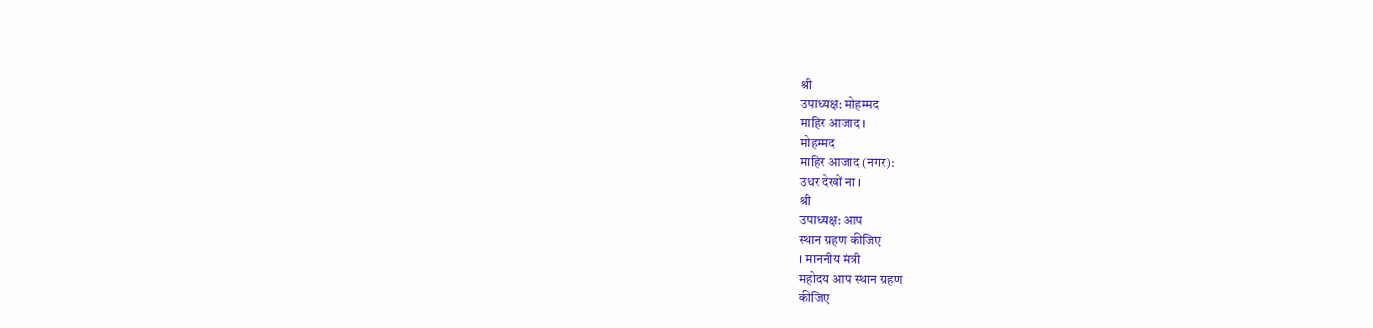श्री
उपाध्यक्ष: मोहम्मद
माहिर आजाद ।
मोहम्मद
माहिर आजाद (नगर):
उधर देखों ना ।
श्री
उपाध्यक्ष: आप
स्थान ग्रहण कीजिए
। माननीय मंत्री
महोदय आप स्थान ग्रहण
कीजिए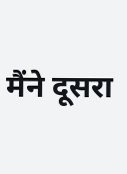मैंने दूसरा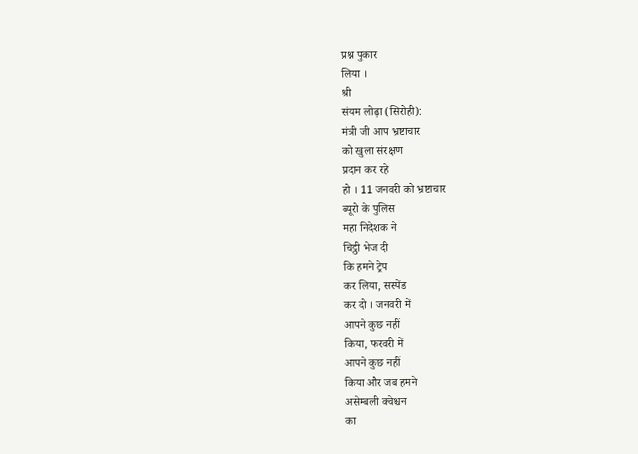प्रश्न पुकार
लिया ।
श्री
संयम लोढ़ा (सिरोही):
मंत्री जी आप भ्रष्टाचार
को खुला संरक्षण
प्रदान कर रहे
हो । 11 जनवरी को भ्रष्टाचार
ब्यूरो के पुलिस
महा निदेशक ने
चिट्ठी भेज दी
कि हमने ट्रेप
कर लिया, सस्पेंड
कर दो । जनवरी में
आपने कुछ नहीं
किया, फरवरी में
आपने कुछ नहीं
किया और जब हमने
असेम्बली क्वेश्चन
का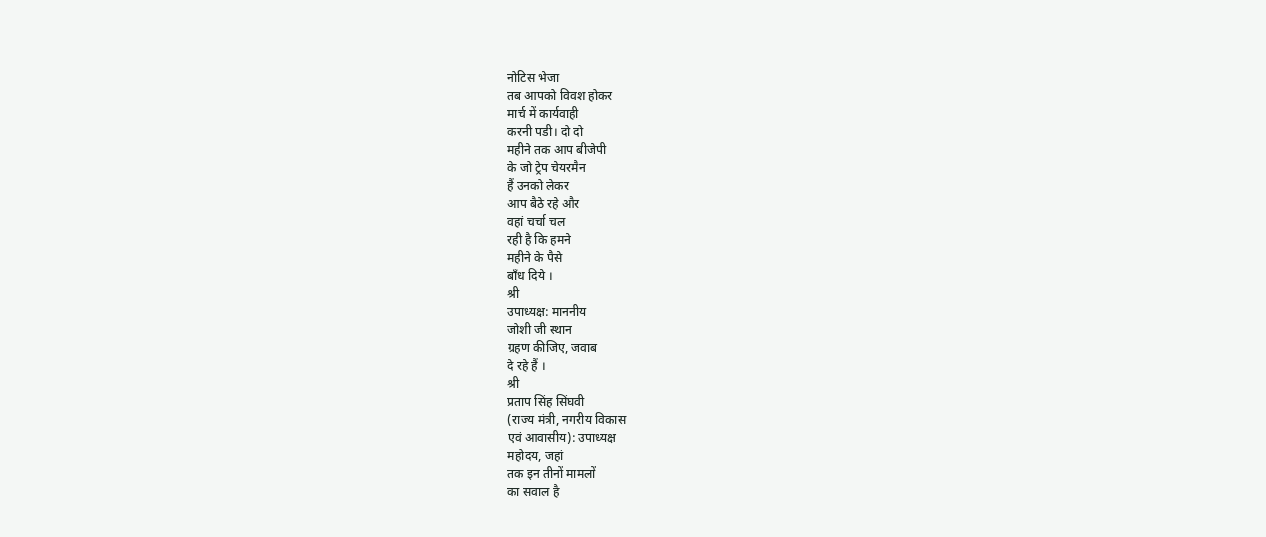नोटिस भेजा
तब आपको विवश होकर
मार्च में कार्यवाही
करनी पडी। दो दो
महीने तक आप बीजेपी
के जो ट्रेप चेयरमैन
हैं उनको लेकर
आप बैठे रहे और
वहां चर्चा चल
रही है कि हमने
महीने के पैसे
बाँध दिये ।
श्री
उपाध्यक्ष: माननीय
जोशी जी स्थान
ग्रहण कीजिए, जवाब
दे रहे हैं ।
श्री
प्रताप सिंह सिंघवी
(राज्य मंत्री, नगरीय विकास
एवं आवासीय): उपाध्यक्ष
महोदय, जहां
तक इन तीनों मामलों
का सवाल है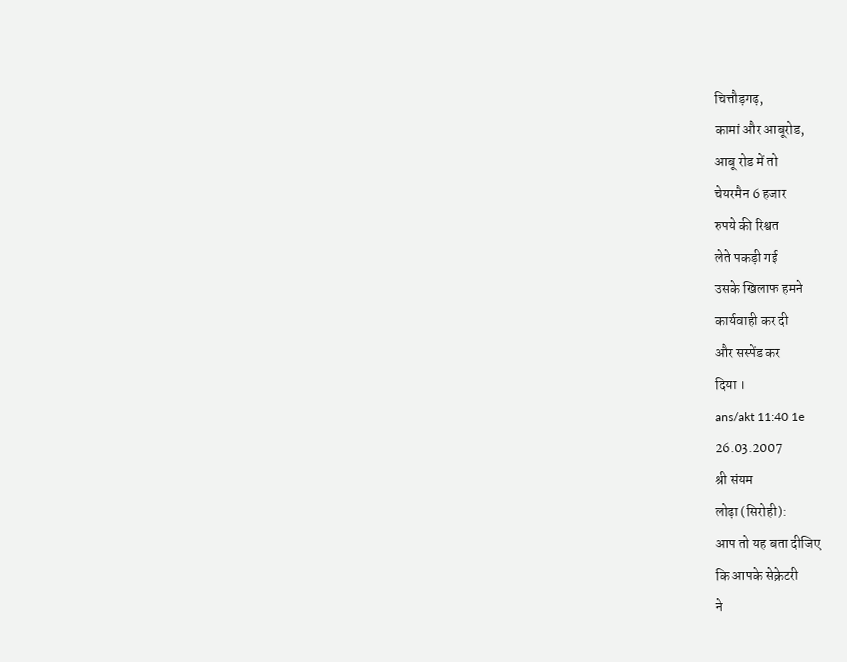चित्तौड़गढ़,
कामां और आबूरोड,
आबू रोड में तो
चेयरमैन 6 हजार
रुपये की रिश्वत
लेते पकड़ी गई
उसके खिलाफ हमने
कार्यवाही कर दी
और सस्पेंड कर
दिया ।
ans/akt 11:40 1e
26.03.2007
श्री संयम
लोढ़ा (सिरोही):
आप तो यह बता दीजिए
कि आपके सेक्रेटरी
ने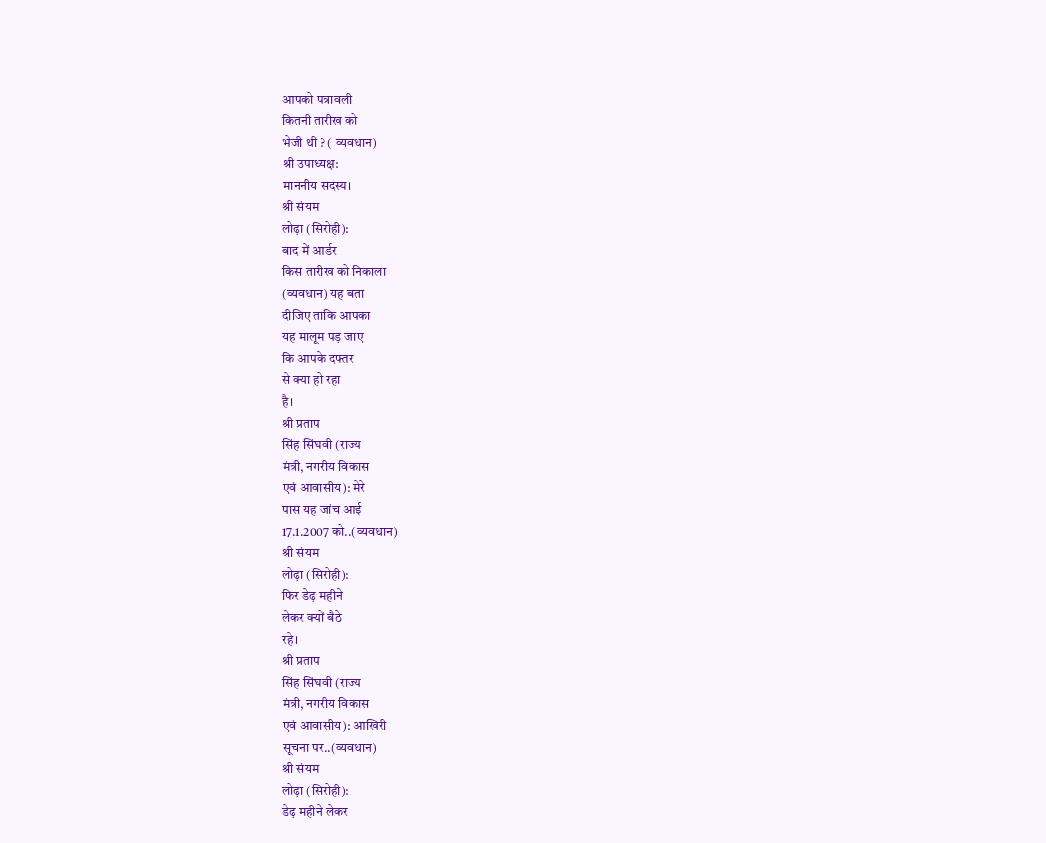आपको पत्रावली
कितनी तारीख को
भेजी थी ? ( व्यवधान)
श्री उपाध्यक्ष:
माननीय सदस्य।
श्री संयम
लोढ़ा (सिरोही):
बाद में आर्डर
किस तारीख को निकाला
(व्यवधान) यह बता
दीजिए ताकि आपका
यह मालूम पड़ जाए
कि आपके दफ्तर
से क्या हो रहा
है।
श्री प्रताप
सिंह सिंघवी (राज्य
मंत्री, नगरीय विकास
एवं आवासीय): मेरे
पास यह जांच आई
17.1.2007 को..(व्यवधान)
श्री संयम
लोढ़ा (सिरोही):
फिर डेढ़ महीने
लेकर क्यों बैठे
रहे।
श्री प्रताप
सिंह सिंघवी (राज्य
मंत्री, नगरीय विकास
एवं आवासीय): आखिरी
सूचना पर..(व्यवधान)
श्री संयम
लोढ़ा (सिरोही):
डेढ़ महीने लेकर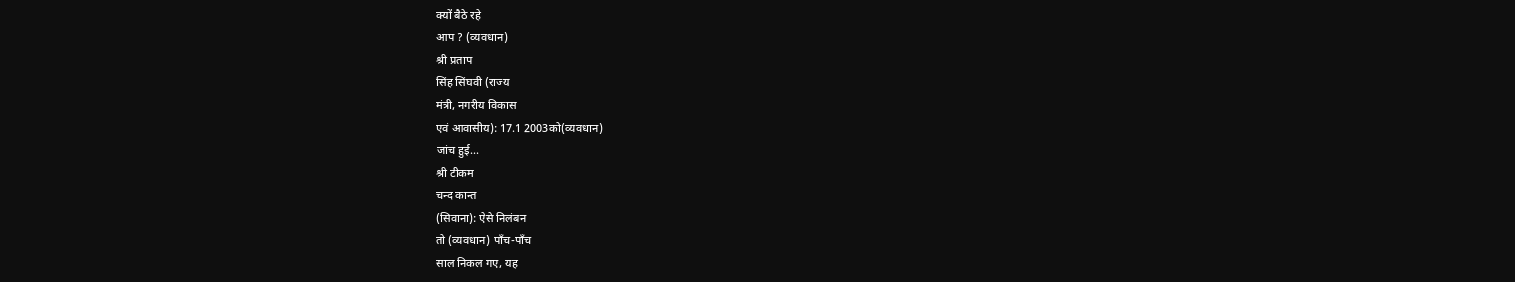क्यों बैठे रहे
आप ? (व्यवधान)
श्री प्रताप
सिंह सिंघवी (राज्य
मंत्री, नगरीय विकास
एवं आवासीय): 17.1 2003को(व्यवधान)
जांच हुई...
श्री टीकम
चन्द कान्त
(सिवाना): ऐसे निलंबन
तो (व्यवधान) पाँच-पाँच
साल निकल गए, यह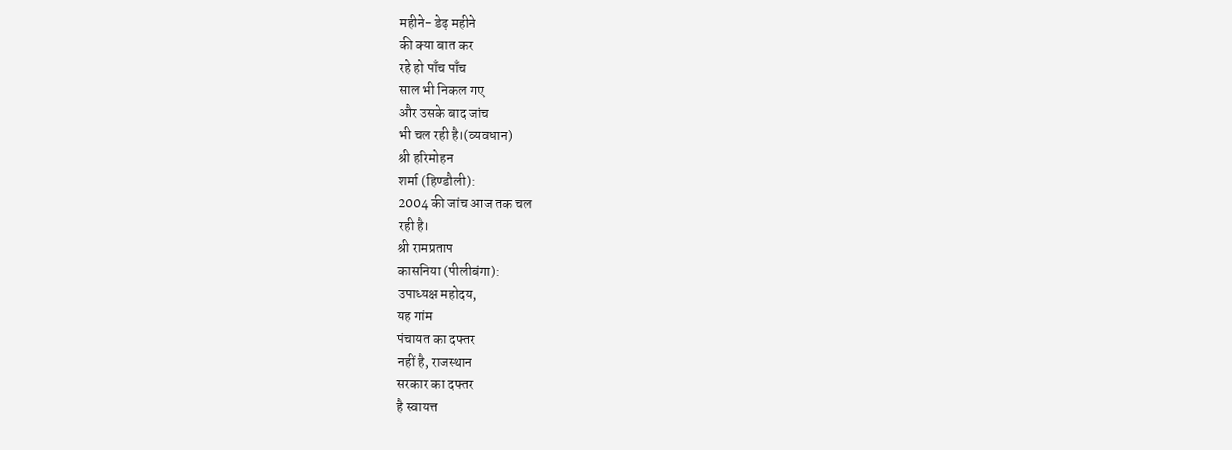महीने- डेढ़ महीने
की क्या बात कर
रहे हो पाँच पाँच
साल भी निकल गए
और उसके बाद जांच
भी चल रही है।(व्यवधान)
श्री हरिमोहन
शर्मा (हिण्डौली):
2004 की जांच आज तक चल
रही है।
श्री रामप्रताप
कासनिया (पीलीबंगा):
उपाध्यक्ष महोदय,
यह गांम
पंचायत का दफ्तर
नहीं है, राजस्थान
सरकार का दफ्तर
है स्वायत्त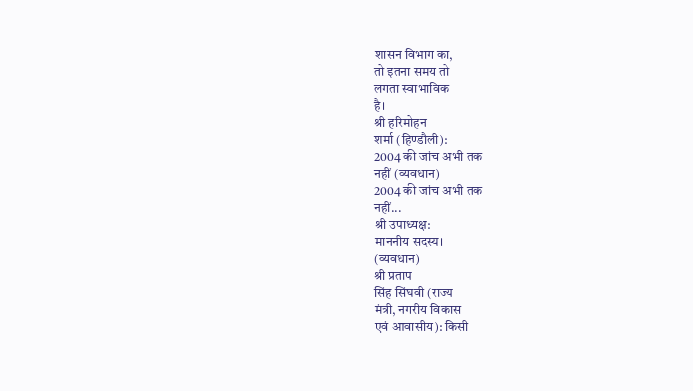शासन विभाग का,
तो इतना समय तो
लगता स्वाभाविक
है।
श्री हरिमोहन
शर्मा (हिण्डौली):
2004 की जांच अभी तक
नहीं (व्यवधान)
2004 की जांच अभी तक
नहीं...
श्री उपाध्यक्ष:
माननीय सदस्य।
(व्यवधान)
श्री प्रताप
सिंह सिंघवी (राज्य
मंत्री, नगरीय विकास
एवं आवासीय): किसी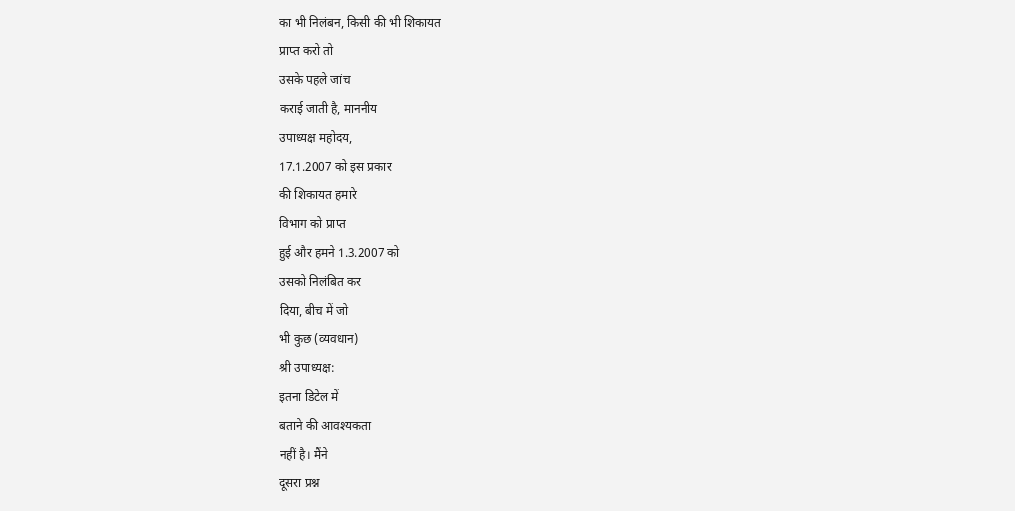का भी निलंबन, किसी की भी शिकायत
प्राप्त करो तो
उसके पहले जांच
कराई जाती है, माननीय
उपाध्यक्ष महोदय,
17.1.2007 को इस प्रकार
की शिकायत हमारे
विभाग को प्राप्त
हुई और हमने 1.3.2007 को
उसको निलंबित कर
दिया, बीच में जो
भी कुछ (व्यवधान)
श्री उपाध्यक्ष:
इतना डिटेल में
बताने की आवश्यकता
नहीं है। मैंने
दूसरा प्रश्न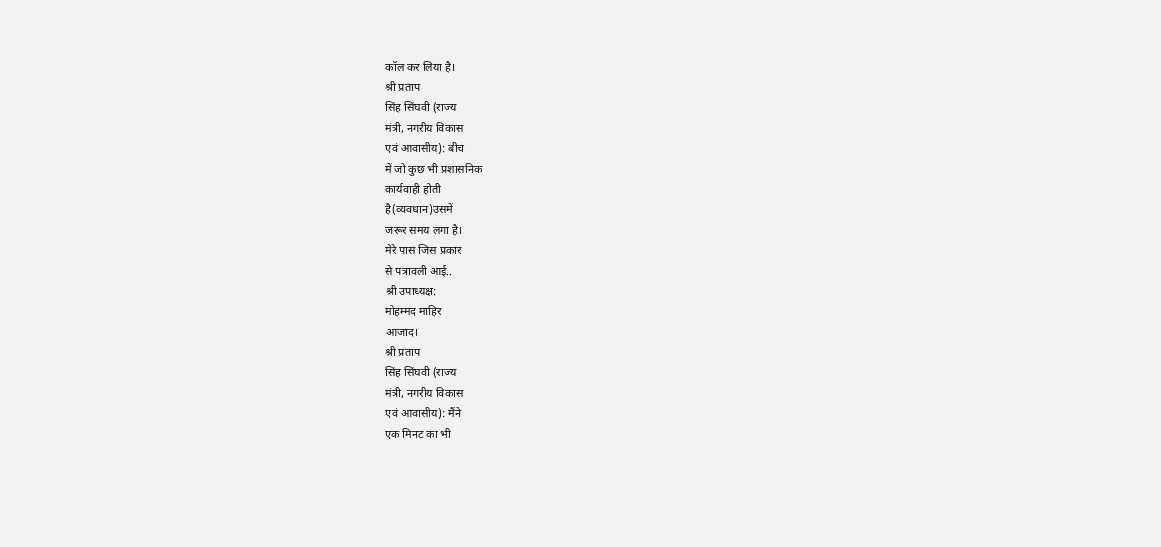कॉल कर लिया है।
श्री प्रताप
सिंह सिंघवी (राज्य
मंत्री, नगरीय विकास
एवं आवासीय): बीच
में जो कुछ भी प्रशासनिक
कार्यवाही होती
है(व्यवधान)उसमें
जरूर समय लगा है।
मेरे पास जिस प्रकार
से पत्रावली आई..
श्री उपाध्यक्ष:
मोहम्मद माहिर
आजाद।
श्री प्रताप
सिंह सिंघवी (राज्य
मंत्री, नगरीय विकास
एवं आवासीय): मैंने
एक मिनट का भी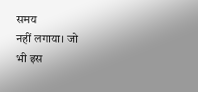समय
नहीं लगाया। जो
भी इस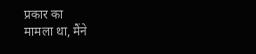प्रकार का
मामला था, मैंने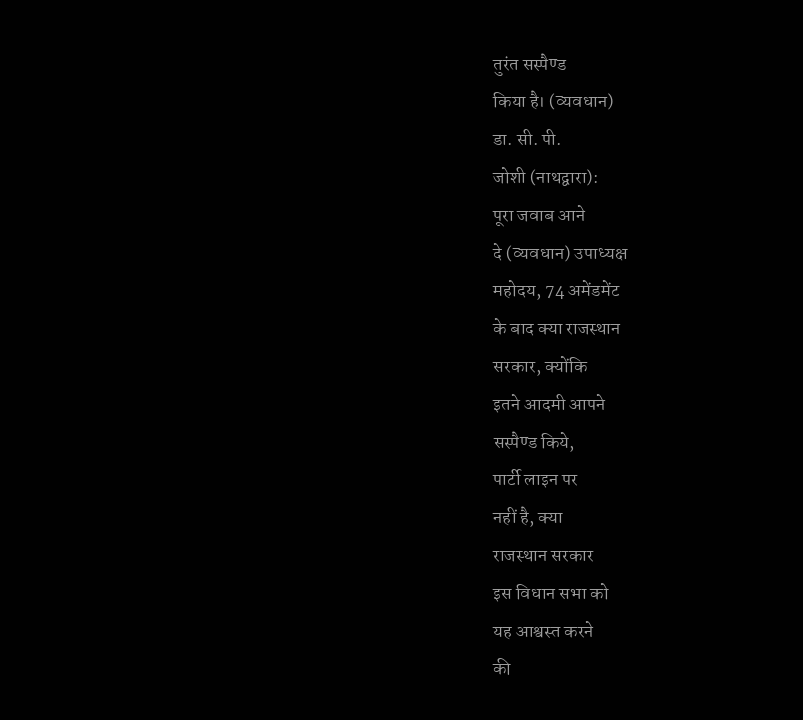तुरंत सस्पैण्ड
किया है। (व्यवधान)
डा. सी. पी.
जोशी (नाथद्वारा):
पूरा जवाब आने
दे (व्यवधान) उपाध्यक्ष
महोदय, 74 अमेंडमेंट
के बाद क्या राजस्थान
सरकार, क्योंकि
इतने आदमी आपने
सस्पैण्ड किये,
पार्टी लाइन पर
नहीं है, क्या
राजस्थान सरकार
इस विधान सभा को
यह आश्वस्त करने
की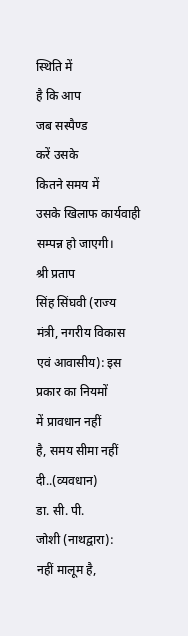स्थिति में
है कि आप
जब सस्पैण्ड
करें उसके
कितने समय में
उसके खिलाफ कार्यवाही
सम्पन्न हो जाएगी।
श्री प्रताप
सिंह सिंघवी (राज्य
मंत्री, नगरीय विकास
एवं आवासीय): इस
प्रकार का नियमों
में प्रावधान नहीं
है, समय सीमा नहीं
दी..(व्यवधान)
डा. सी. पी.
जोशी (नाथद्वारा):
नहीं मालूम है,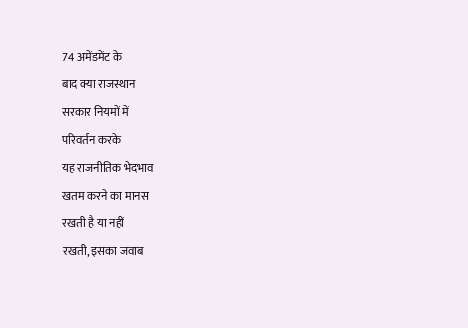74 अमेंडमेंट के
बाद क्या राजस्थान
सरकार नियमों में
परिवर्तन करके
यह राजनीतिक भेदभाव
खतम करने का मानस
रखती है या नहीं
रखती, इसका जवाब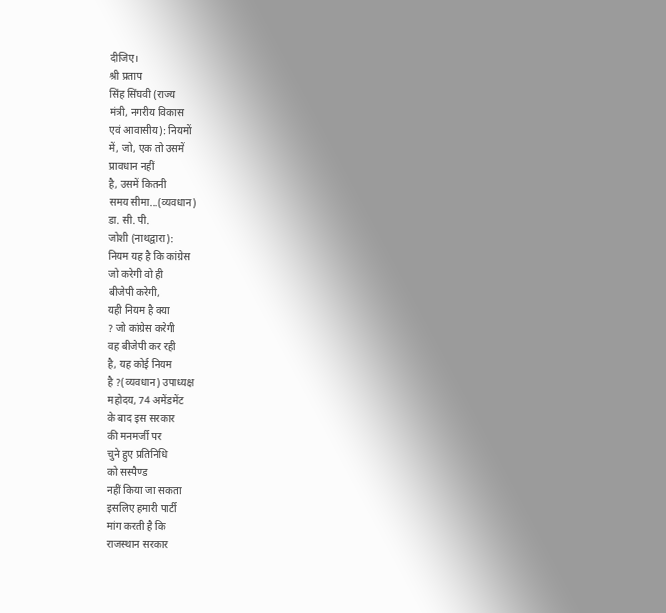दीजिए।
श्री प्रताप
सिंह सिंघवी (राज्य
मंत्री, नगरीय विकास
एवं आवासीय): नियमों
में, जो, एक तो उसमें
प्रावधान नहीं
है, उसमें कितनी
समय सीमा...(व्यवधान)
डा. सी. पी.
जोशी (नाथद्वारा):
नियम यह है कि कांग्रेस
जो करेगी वो ही
बीजेपी करेगी,
यही नियम है क्या
? जो कांग्रेस करेगी
वह बीजेपी कर रही
है, यह कोई नियम
है ?(व्यवधान) उपाध्यक्ष
महोदय, 74 अमेंडमेंट
के बाद इस सरकार
की मनमर्जी पर
चुने हुए प्रतिनिधि
को सस्पैण्ड
नहीं किया जा सकता
इसलिए हमारी पार्टी
मांग करती है कि
राजस्थान सरकार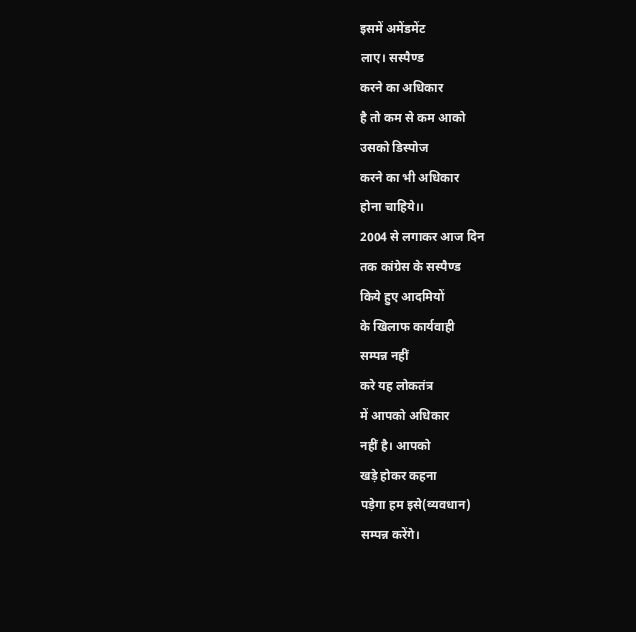इसमें अमेंडमेंट
लाए। सस्पैण्ड
करने का अधिकार
है तो कम से कम आको
उसको डिस्पोज
करने का भी अधिकार
होना चाहिये।।
2004 से लगाकर आज दिन
तक कांग्रेस के सस्पैण्ड
किये हुए आदमियों
के खिलाफ कार्यवाही
सम्पन्न नहीं
करे यह लोकतंत्र
में आपको अधिकार
नहीं है। आपको
खड़े होकर कहना
पड़ेगा हम इसे(व्यवधान)
सम्पन्न करेंगे।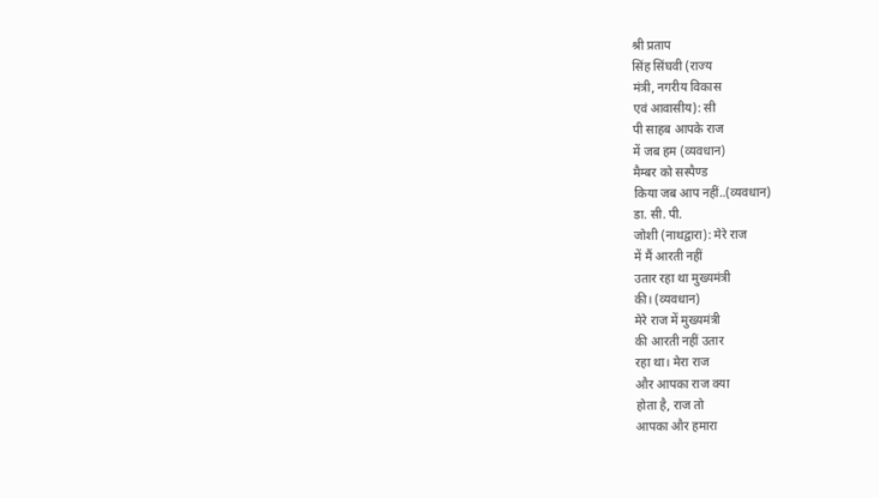श्री प्रताप
सिंह सिंघवी (राज्य
मंत्री, नगरीय विकास
एवं आवासीय): सी
पी साहब आपके राज
में जब हम (व्यवधान)
मैम्बर को सस्पैण्ड
किया जब आप नहीं..(व्यवधान)
डा. सी. पी.
जोशी (नाथद्वारा): मेरे राज
में मैं आरती नहीं
उतार रहा था मुख्यमंत्री
की। (व्यवधान)
मेरे राज में मुख्यमंत्री
की आरती नहीं उतार
रहा था। मेरा राज
और आपका राज क्या
होता है, राज तो
आपका और हमारा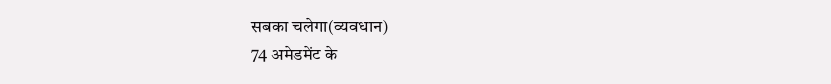सबका चलेगा(व्यवधान)
74 अमेडमेंट के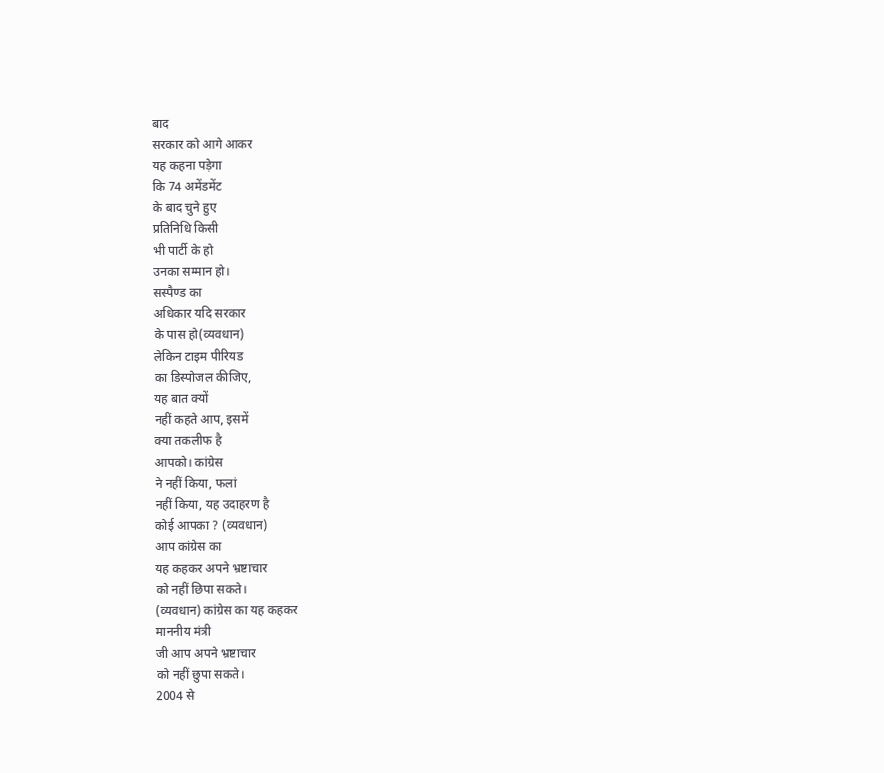बाद
सरकार को आगे आकर
यह कहना पड़ेगा
कि 74 अमेंडमेंट
के बाद चुने हुए
प्रतिनिधि किसी
भी पार्टी के हो
उनका सम्मान हो।
सस्पैण्ड का
अधिकार यदि सरकार
के पास हो(व्यवधान)
लेकिन टाइम पीरियड
का डिस्पोजल कीजिए,
यह बात क्यों
नहीं कहते आप, इसमें
क्या तकलीफ है
आपको। कांग्रेस
ने नहीं किया, फलां
नहीं किया, यह उदाहरण है
कोई आपका ? (व्यवधान)
आप कांग्रेस का
यह कहकर अपने भ्रष्टाचार
को नहीं छिपा सकते।
(व्यवधान) कांग्रेस का यह कहकर
माननीय मंत्री
जी आप अपने भ्रष्टाचार
को नहीं छुपा सकते।
2004 से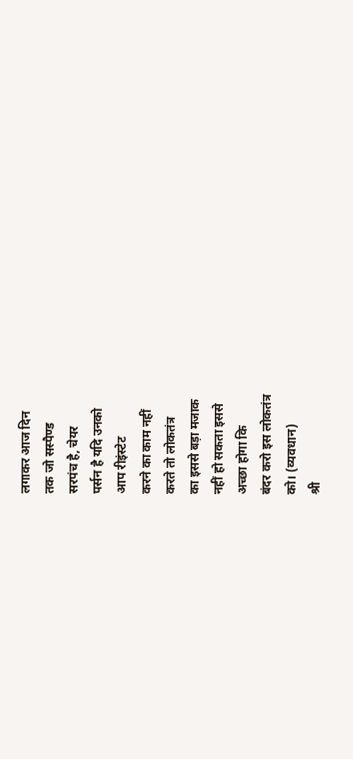लगाकर आज दिन
तक जो सस्पैण्ड
सरपंच है, चेयर
पर्सन है यदि उनको
आप रीइंस्टेट
करने का काम नहीं
करते तो लोकतंत्र
का इससे बड़ा मजाक
नहीं हो सकता इससे
अच्छा होगा कि
बंदर करो इस लोकतंत्र
को। (व्यवधान)
श्री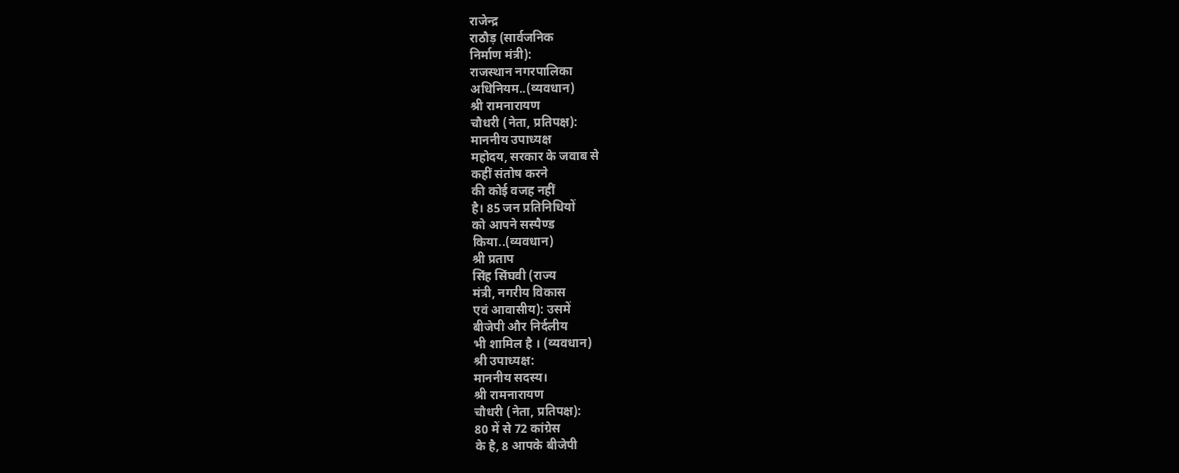राजेन्द्र
राठौड़ (सार्वजनिक
निर्माण मंत्री):
राजस्थान नगरपालिका
अधिनियम..(व्यवधान)
श्री रामनारायण
चौधरी (नेता, प्रतिपक्ष):
माननीय उपाध्यक्ष
महोदय, सरकार के जवाब से
कहीं संतोष करने
की कोई वजह नहीं
है। 85 जन प्रतिनिधियों
को आपने सस्पैण्ड
किया..(व्यवधान)
श्री प्रताप
सिंह सिंघवी (राज्य
मंत्री, नगरीय विकास
एवं आवासीय): उसमें
बीजेपी और निर्दलीय
भी शामिल है । (व्यवधान)
श्री उपाध्यक्ष:
माननीय सदस्य।
श्री रामनारायण
चौधरी (नेता, प्रतिपक्ष):
80 में से 72 कांग्रेस
के है, 8 आपके बीजेपी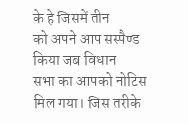के हे जिसमें तीन
को अपने आप सस्पैण्ड
किया जब विधान
सभा का आपको नोटिस
मिल गया। जिस तरीके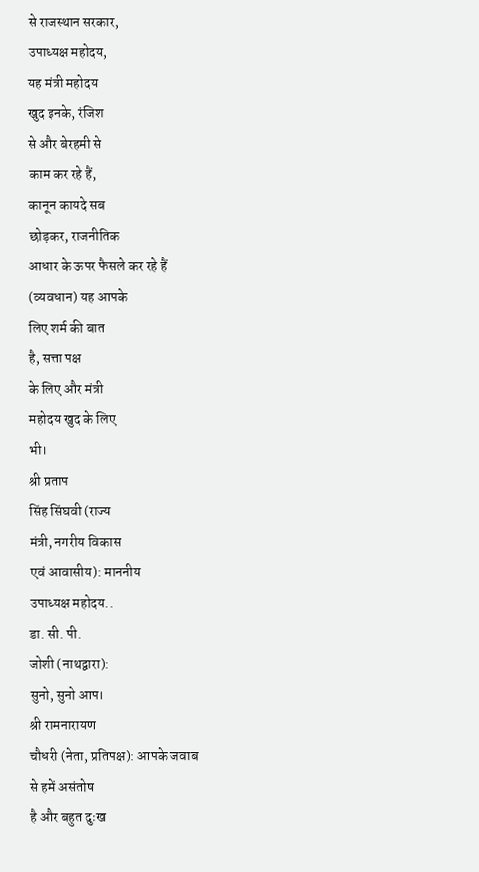से राजस्थान सरकार,
उपाध्यक्ष महोदय,
यह मंत्री महोदय
खुद इनके, रंजिश
से और बेरहमी से
काम कर रहे हैं,
कानून कायदे सब
छोड़कर, राजनीतिक
आधार के ऊपर फैसले कर रहे हैं
(व्यवधान) यह आपके
लिए शर्म की बात
है, सत्ता पक्ष
के लिए और मंत्री
महोदय खुद के लिए
भी।
श्री प्रताप
सिंह सिंघवी (राज्य
मंत्री, नगरीय विकास
एवं आवासीय): माननीय
उपाध्यक्ष महोदय..
डा. सी. पी.
जोशी (नाथद्वारा):
सुनो, सुनो आप।
श्री रामनारायण
चौधरी (नेता, प्रतिपक्ष): आपके जवाब
से हमें असंतोष
है और बहुत दुःख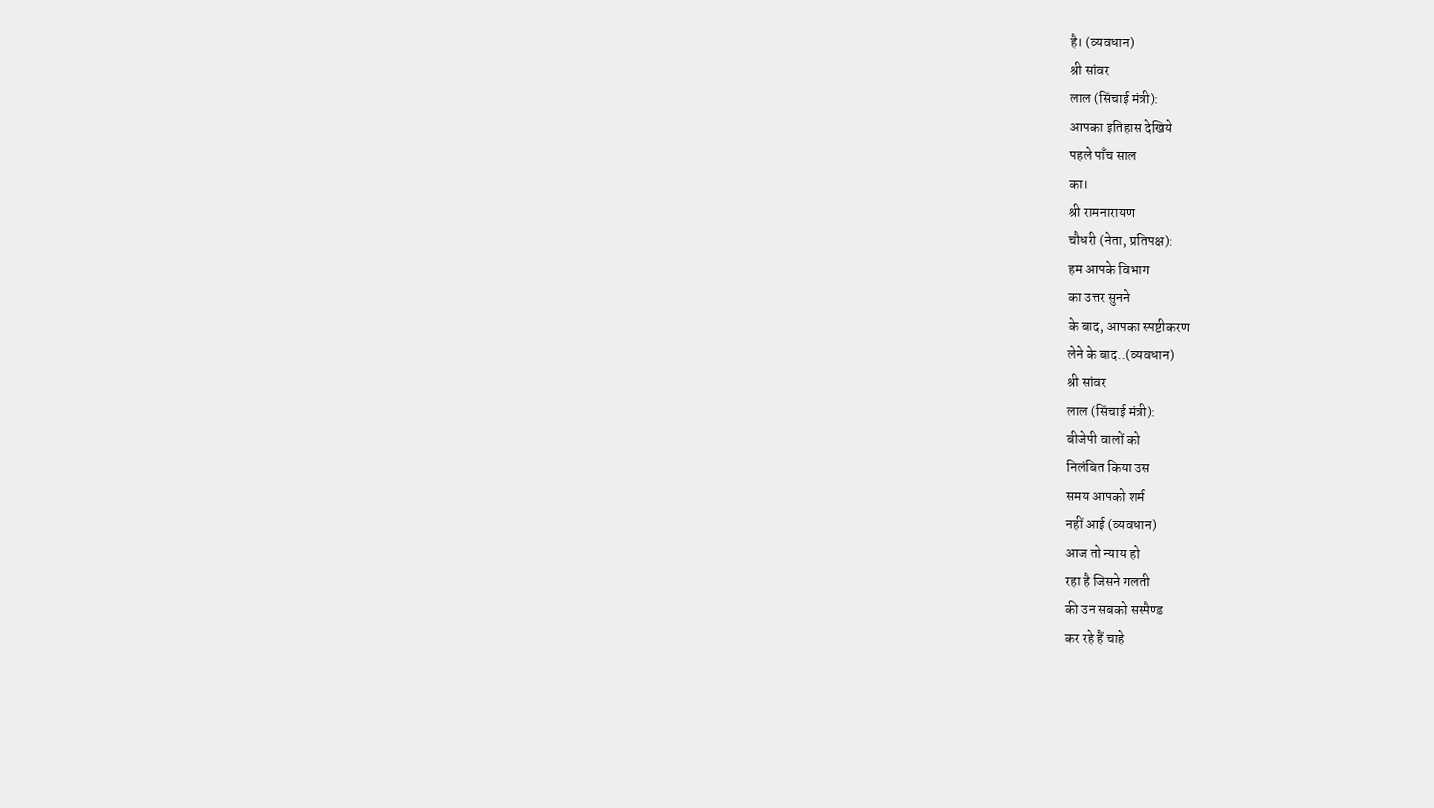है। (व्यवधान)
श्री सांवर
लाल (सिंचाई मंत्री):
आपका इतिहास देखिये
पहले पाँच साल
का।
श्री रामनारायण
चौधरी (नेता, प्रतिपक्ष):
हम आपके विभाग
का उत्तर सुनने
के बाद, आपका स्पष्टीकरण
लेने के बाद..(व्यवधान)
श्री सांवर
लाल (सिंचाई मंत्री):
बीजेपी वालों को
निलंबित किया उस
समय आपको शर्म
नहीं आई (व्यवधान)
आज तो न्याय हो
रहा है जिसने गलती
की उन सबको सस्पैण्ड
कर रहे हैं चाहे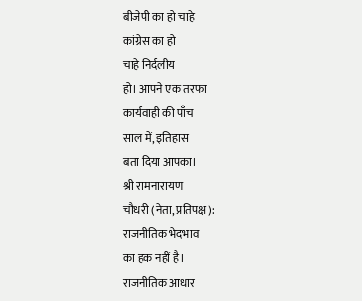बीजेपी का हो चाहे
कांग्रेस का हो
चाहे निर्दलीय
हो। आपने एक तरफा
कार्यवाही की पाँच
साल में, इतिहास
बता दिया आपका।
श्री रामनारायण
चौधरी (नेता, प्रतिपक्ष):
राजनीतिक भेदभाव
का हक नहीं है।
राजनीतिक आधार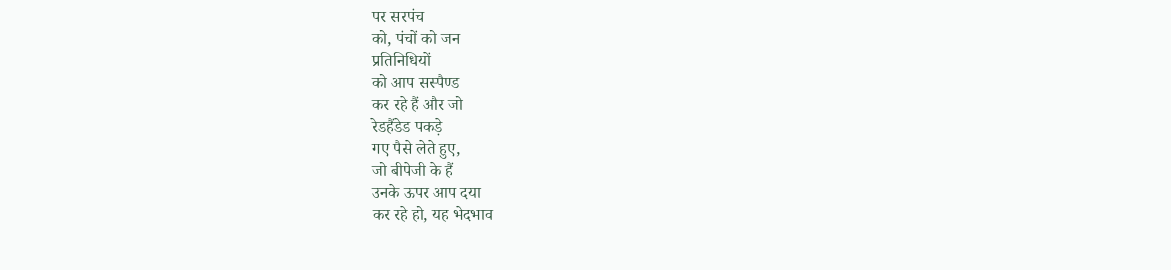पर सरपंच
को, पंचों को जन
प्रतिनिधियों
को आप सस्पैण्ड
कर रहे हैं और जो
रेडहैंडेड पकड़े
गए पैसे लेते हुए,
जो बीपेजी के हैं
उनके ऊपर आप दया
कर रहे हो, यह भेदभाव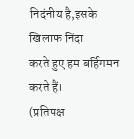निदंनीय है,इसके
खिलाफ निंदा
करते हुए हम बर्हिगमन
करते हैं।
(प्रतिपक्ष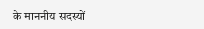के माननीय सदस्यों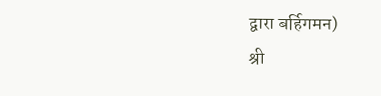द्वारा बर्हिगमन)
श्री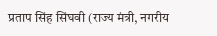प्रताप सिंह सिंघवी (राज्य मंत्री, नगरीय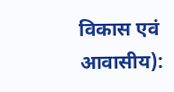विकास एवं आवासीय):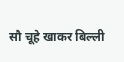सौ चूहे खाकर बिल्ली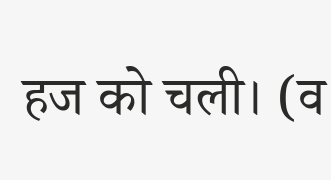हज को चली। (व